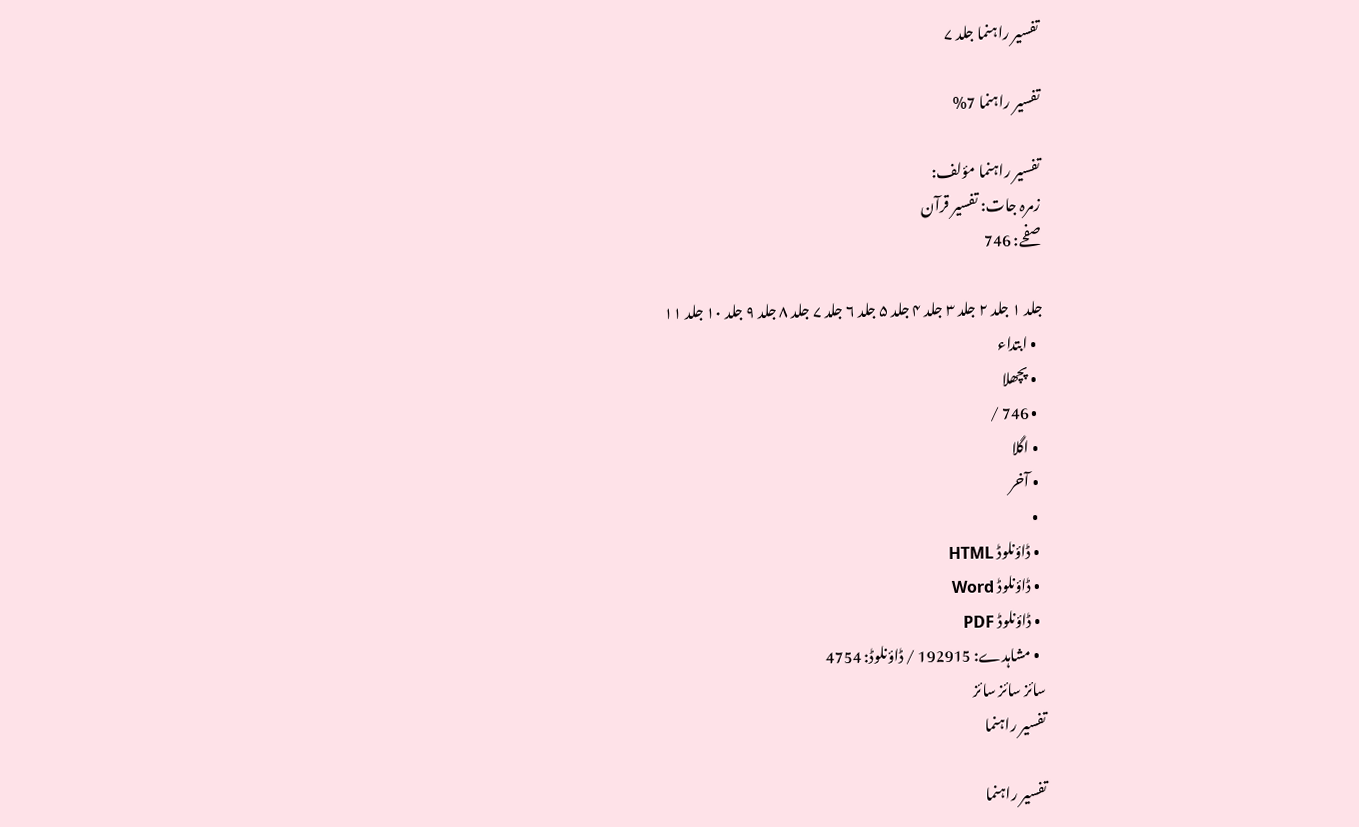تفسير راہنما جلد ۷

تفسير راہنما 7%

تفسير راہنما مؤلف:
زمرہ جات: تفسیر قرآن
صفحے: 746

جلد ۱ جلد ۲ جلد ۳ جلد ۴ جلد ۵ جلد ۶ جلد ۷ جلد ۸ جلد ۹ جلد ۱۰ جلد ۱۱
  • ابتداء
  • پچھلا
  • 746 /
  • اگلا
  • آخر
  •
  • ڈاؤنلوڈ HTML
  • ڈاؤنلوڈ Word
  • ڈاؤنلوڈ PDF
  • مشاہدے: 192915 / ڈاؤنلوڈ: 4754
سائز سائز سائز
تفسير راہنما

تفسير راہنما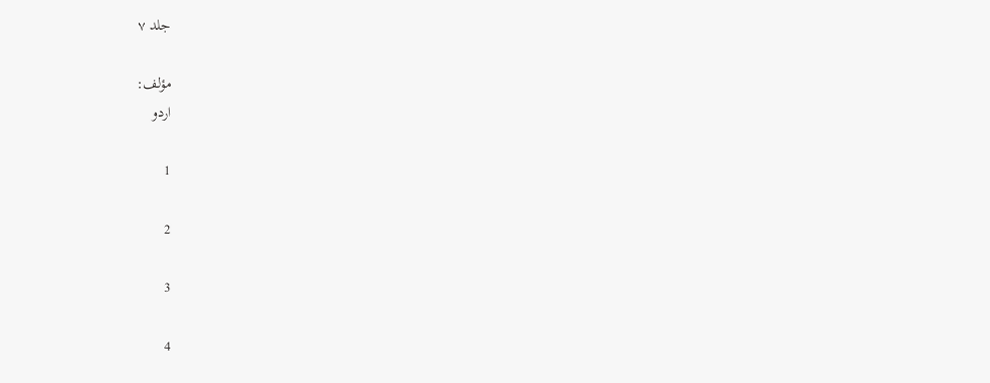جلد ۷

مؤلف:
اردو

1

2

3

4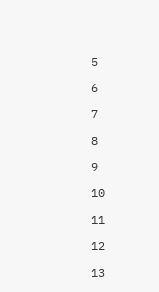5

6

7

8

9

10

11

12

13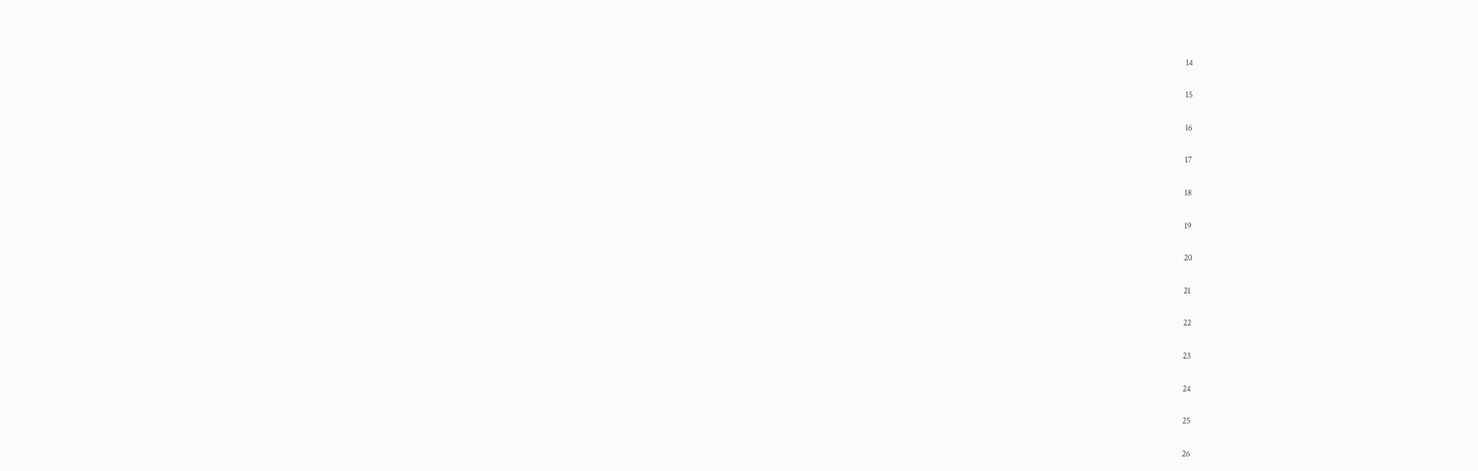14

15

16

17

18

19

20

21

22

23

24

25

26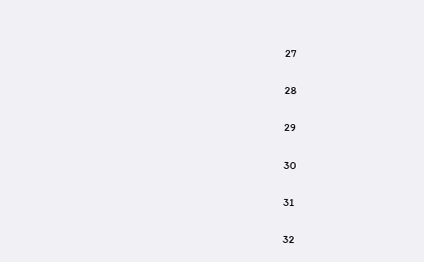27

28

29

30

31

32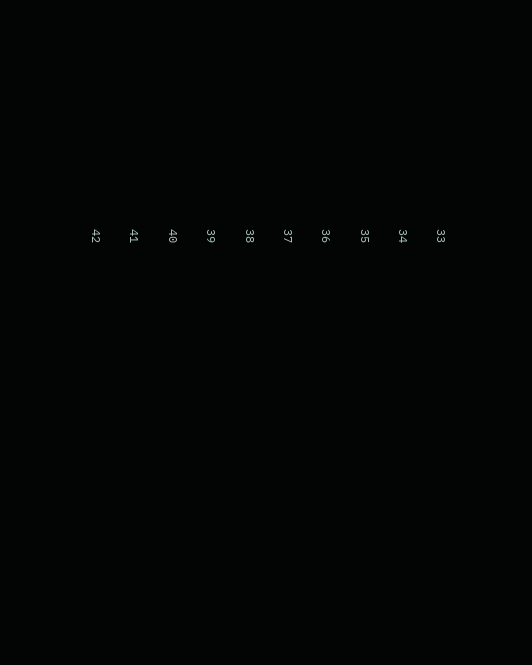33

34

35

36

37

38

39

40

41

42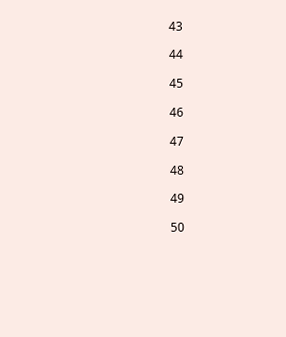43

44

45

46

47

48

49

50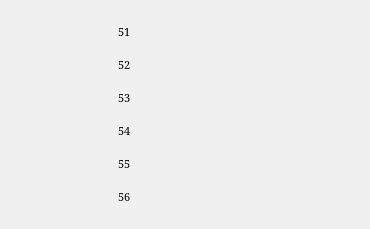51

52

53

54

55

56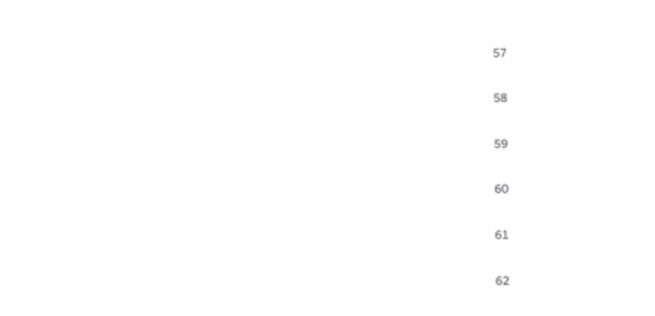57

58

59

60

61

62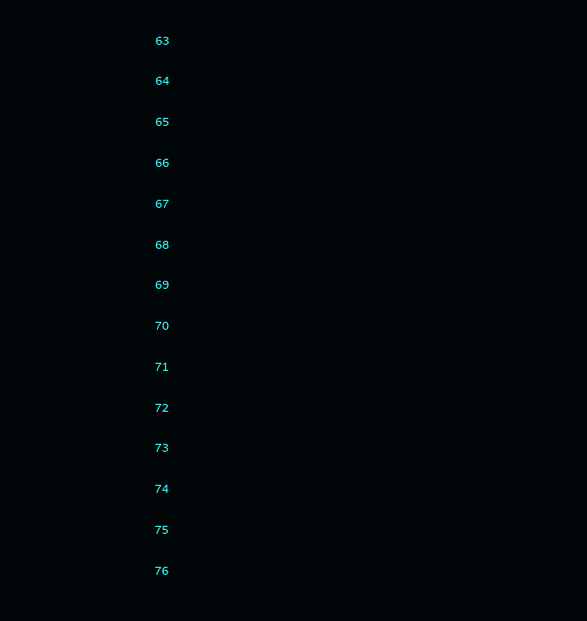63

64

65

66

67

68

69

70

71

72

73

74

75

76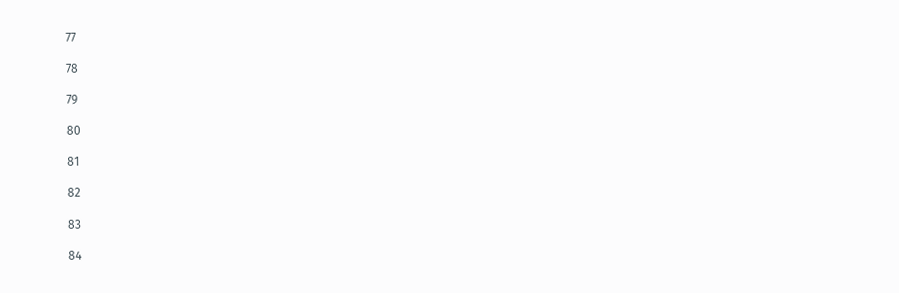77

78

79

80

81

82

83

84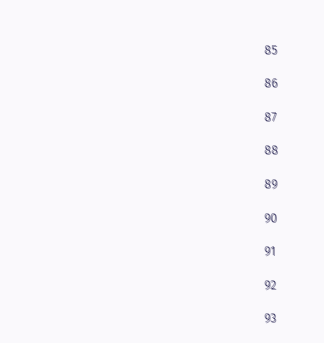85

86

87

88

89

90

91

92

93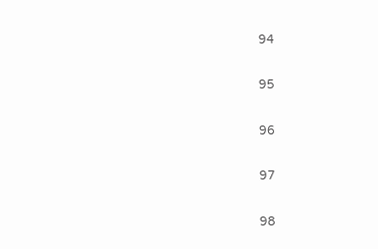94

95

96

97

98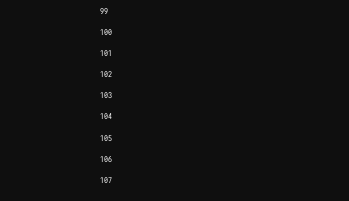99

100

101

102

103

104

105

106

107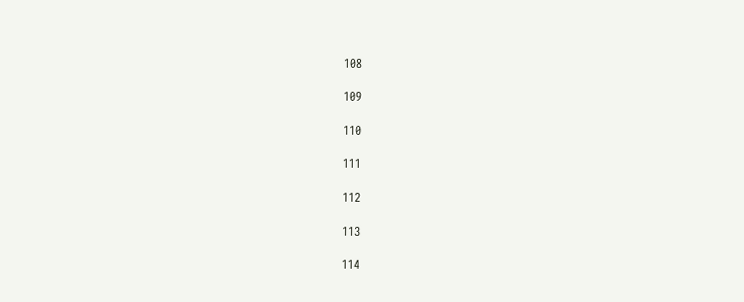108

109

110

111

112

113

114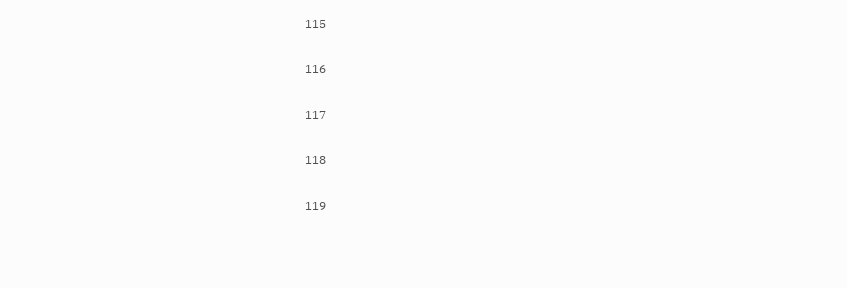115

116

117

118

119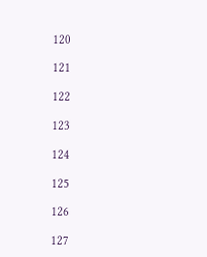120

121

122

123

124

125

126

127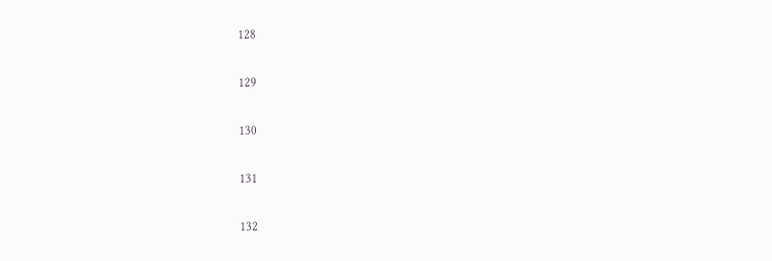128

129

130

131

132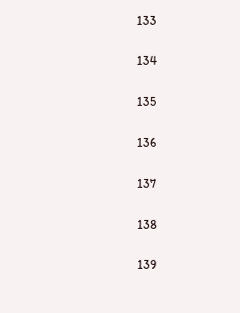133

134

135

136

137

138

139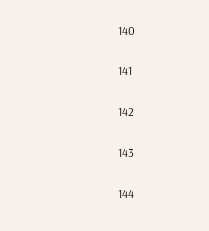140

141

142

143

144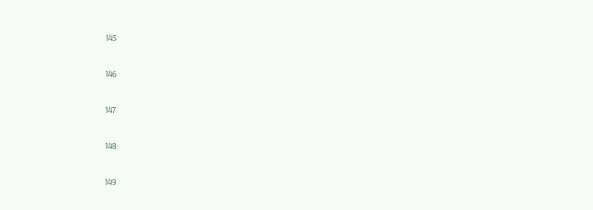145

146

147

148

149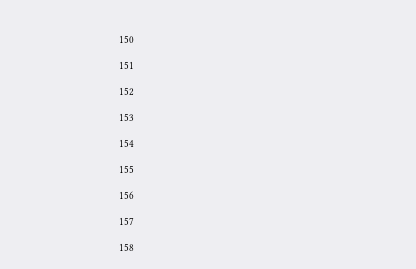150

151

152

153

154

155

156

157

158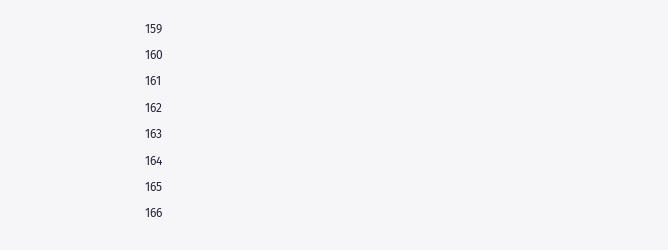159

160

161

162

163

164

165

166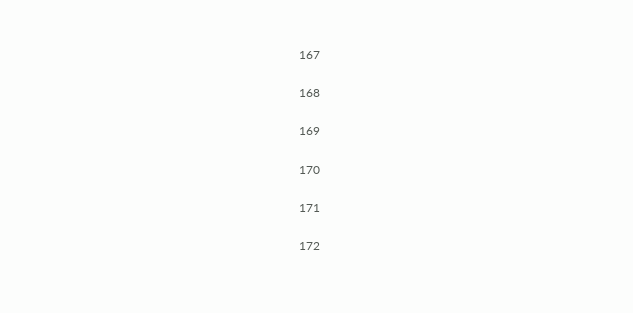167

168

169

170

171

172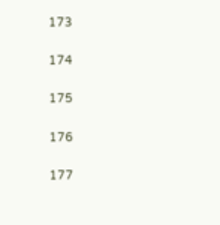173

174

175

176

177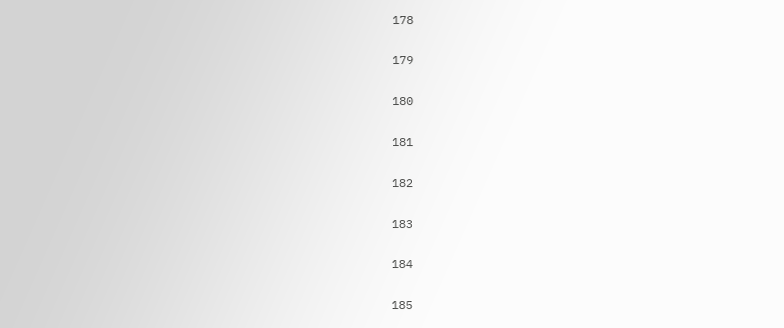178

179

180

181

182

183

184

185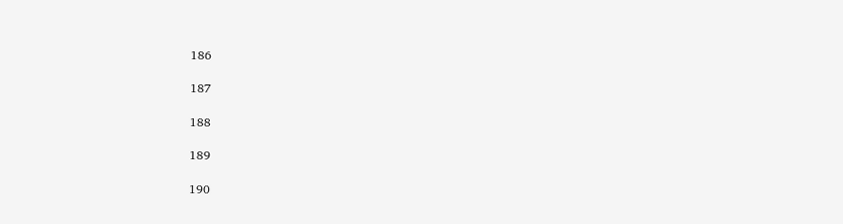186

187

188

189

190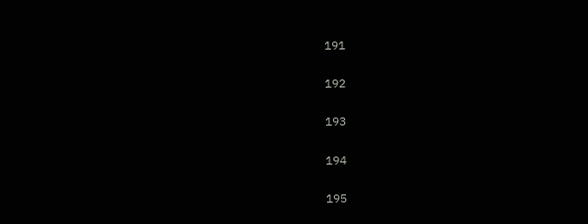191

192

193

194

195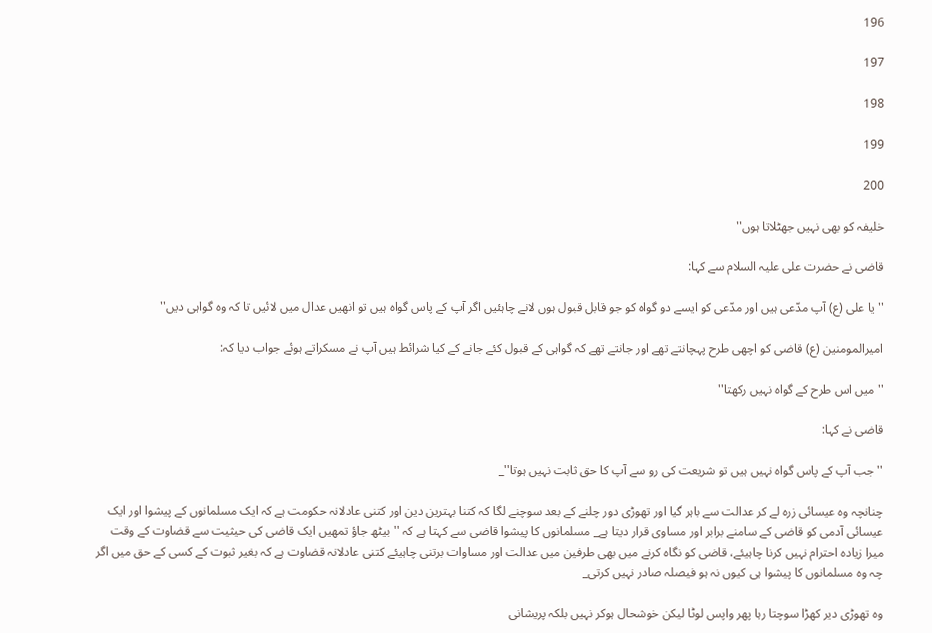196

197

198

199

200

خلیفہ کو بھی نہیں جھٹلاتا ہوں''

قاضی نے حضرت علی علیہ السلام سے کہا:

'' یا علی (ع) آپ مدّعی ہیں اور مدّعی کو ایسے دو گواہ کو جو قابل قبول ہوں لانے چاہئیں اگر آپ کے پاس گواہ ہیں تو انھیں عدال میں لائیں تا کہ وہ گواہی دیں''

امیرالمومنین (ع) قاضی کو اچھی طرح پہچانتے تھے اور جانتے تھے کہ گواہی کے قبول کئے جانے کے کیا شرائط ہیں آپ نے مسکراتے ہوئے جواب دیا کہ:

'' میں اس طرح کے گواہ نہیں رکھتا''

قاضی نے کہا:

'' جب آپ کے پاس گواہ نہیں ہیں تو شریعت کی رو سے آپ کا حق ثابت نہیں ہوتا''_

چنانچہ وہ عیسائی زرہ لے کر عدالت سے باہر گیا اور تھوڑی دور چلنے کے بعد سوچنے لگا کہ کتنا بہترین دین اور کتنی عادلانہ حکومت ہے کہ ایک مسلمانوں کے پیشوا اور ایک عیسائی آدمی کو قاضی کے سامنے برابر اور مساوی قرار دیتا ہے_ مسلمانوں کا پیشوا قاضی سے کہتا ہے کہ '' بیٹھ جاؤ تمھیں ایک قاضی کی حیثیت سے قضاوت کے وقت میرا زیادہ احترام نہیں کرنا چاہیئے، قاضی کو نگاہ کرنے میں بھی طرفین میں عدالت اور مساوات برتنی چاہیئے کتنی عادلانہ قضاوت ہے کہ بغیر ثبوت کے کسی کے حق میں اگر چہ وہ مسلمانوں کا پیشوا ہی کیوں نہ ہو فیصلہ صادر نہیں کرتی_

وہ تھوڑی دیر کھڑا سوچتا رہا پھر واپس لوٹا لیکن خوشحال ہوکر نہیں بلکہ پریشانی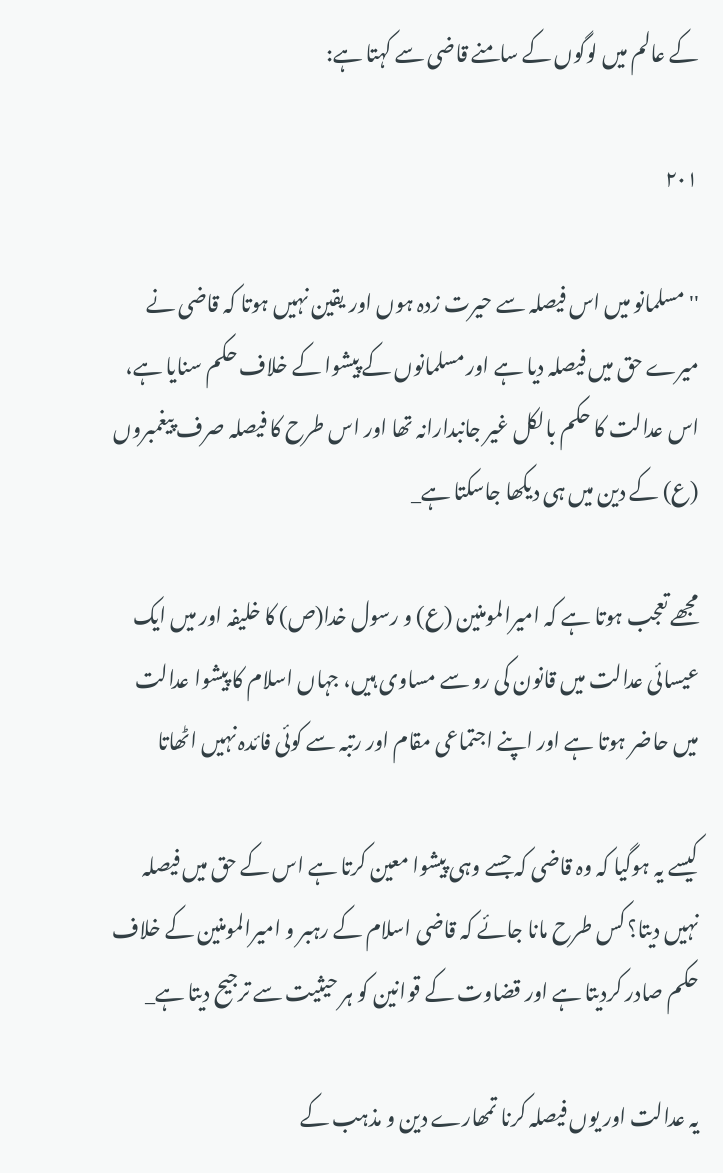کے عالم میں لوگوں کے سامنے قاضی سے کہتا ہے:

۲۰۱

''مسلمانو میں اس فیصلہ سے حیرت زدہ ہوں اور یقین نہیں ہوتا کہ قاضی نے میرے حق میں فیصلہ دیا ہے اور مسلمانوں کے پیشوا کے خلاف حکم سنایا ہے، اس عدالت کا حکم بالکل غیر جانبدارانہ تھا اور اس طرح کا فیصلہ صرف پیغمبروں (ع) کے دین میں ہی دیکھا جاسکتا ہے_

مجھے تعجب ہوتا ہے کہ امیرالمومنین (ع) و رسول خدا(ص) کا خلیفہ اور میں ایک عیسائی عدالت میں قانون کی رو سے مساوی ہیں، جہاں اسلام کا پیشوا عدالت میں حاضر ہوتا ہے اور اپنے اجتماعی مقام اور رتبہ سے کوئی فائدہ نہیں اٹھاتا

کیسے یہ ہوگیا کہ وہ قاضی کہ جسے وہی پیشوا معین کرتا ہے اس کے حق میں فیصلہ نہیں دیتا؟ کس طرح مانا جائے کہ قاضی اسلام کے رہبر و امیرالمومنین کے خلاف حکم صادر کردیتا ہے اور قضاوت کے قوانین کو ہر حیثیت سے ترجیح دیتا ہے_

یہ عدالت اور یوں فیصلہ کرنا تمھارے دین و مذہب کے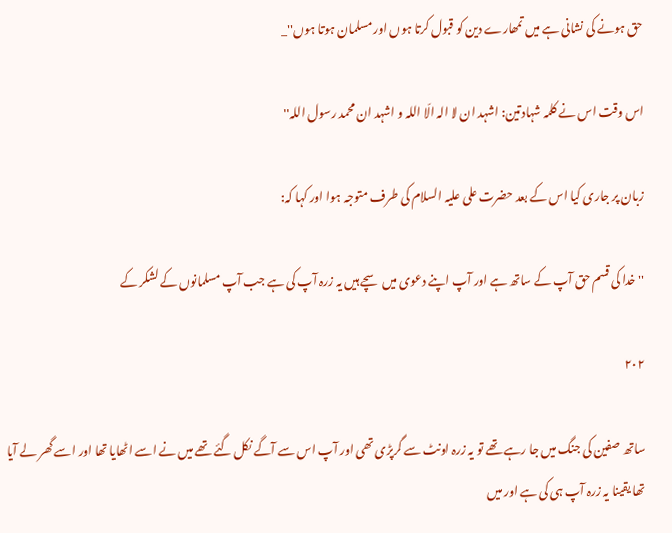حق ہونے کی نشانی ہے میں تمھارے دین کو قبول کرتا ہوں اور مسلمان ہوتا ہوں''_

اس وقت اس نے کلمہ شہادتین: اشہد ان لا الہ الّا اللہ و اشہد ان محمد رسول اللہ''

زبان پر جاری کیا اس کے بعد حضرت علی علیہ السلام کی طرف متوجہ ہوا اور کہا کہ:

'' خدا کی قسم حق آپ کے ساتھ ہے اور آپ اپنے دعوی میں سچے ہیں یہ زرہ آپ کی ہے جب آپ مسلمانوں کے لشکر کے

۲۰۲

ساتھ صفین کی جنگ میں جا رہے تھے تو یہ زرہ اونٹ سے گرپڑی تھی اور آپ اس سے آگے نکل گئے تھے میں نے اسے اٹھایا تھا اور اسے گھر لے آیا تھا یقینا یہ زرہ آپ ہی کی ہے اور میں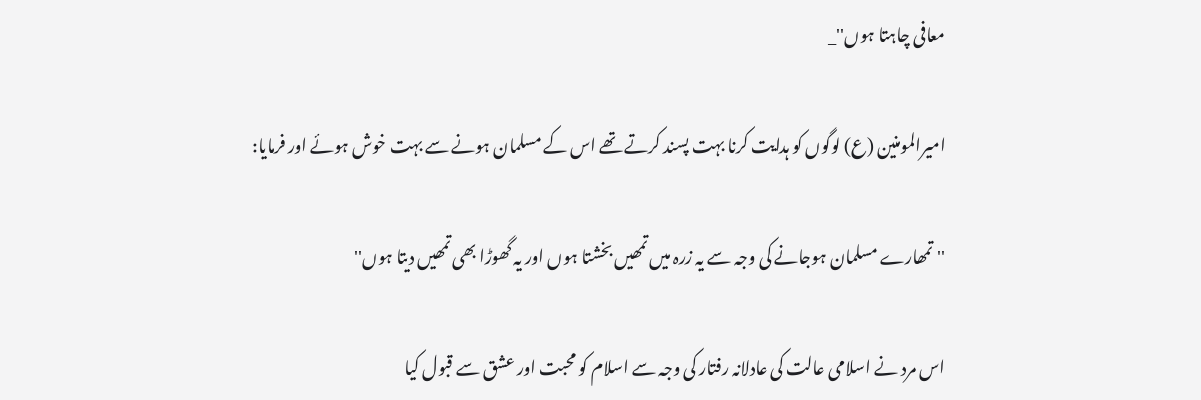معافی چاہتا ہوں''_

امیرالمومنین (ع) لوگوں کو ہدایت کرنا بہت پسند کرتے تھے اس کے مسلمان ہونے سے بہت خوش ہوئے اور فرمایا:

'' تمھارے مسلمان ہوجانے کی وجہ سے یہ زرہ میں تمھیں بخشتا ہوں اور یہ گھوڑا بھی تمھیں دیتا ہوں''

اس مرد نے اسلامی عالت کی عادلانہ رفتار کی وجہ سے اسلام کو محبت اور عشق سے قبول کیا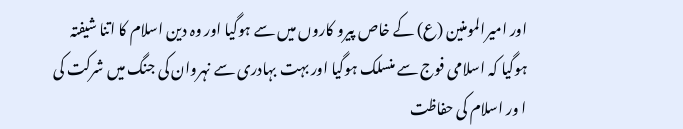اور امیرالمومنین (ع) کے خاص پیرو کاروں میں سے ہوگیا اور وہ دین اسلام کا اتنا شیفتہ ہوگیا کہ اسلامی فوج سے منسلک ہوگیا اور بہت بہادری سے نہروان کی جنگ میں شرکت کی ا ور اسلام کی حفاظت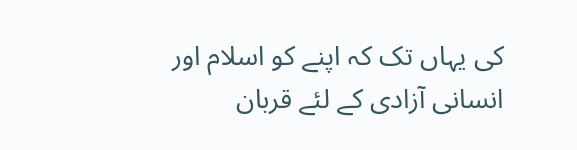کی یہاں تک کہ اپنے کو اسلام اور انسانی آزادی کے لئے قربان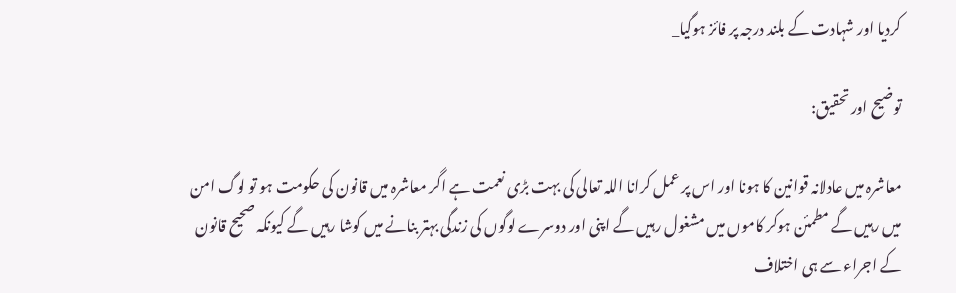کردیا اور شہادت کے بلند درجہ پر فائز ہوگیا_

توضیح اور تحقیق:

معاشرہ میں عادلانہ قوانین کا ہونا اور اس پر عمل کرانا اللہ تعالی کی بہت بڑی نعمت ہے اگر معاشرہ میں قانون کی حکومت ہو تو لوگ امن میں رہیں گے مطمئن ہوکر کاموں میں مشغول رہیں گے اپنی اور دوسرے لوگوں کی زندگی بہتر بنانے میں کوشا رہیں گے کیونکہ صحیح قانون کے اجراء سے ہی اختلاف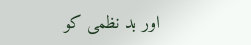اور بد نظمی کو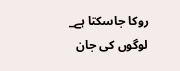روکا جاسکتا ہے_ لوگوں کی جان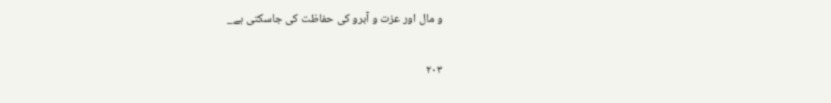و مال اور عزت و آبرو کی حفاظت کی جاسکتی ہے_

۲۰۳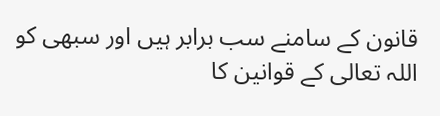قانون کے سامنے سب برابر ہیں اور سبھی کو اللہ تعالی کے قوانین کا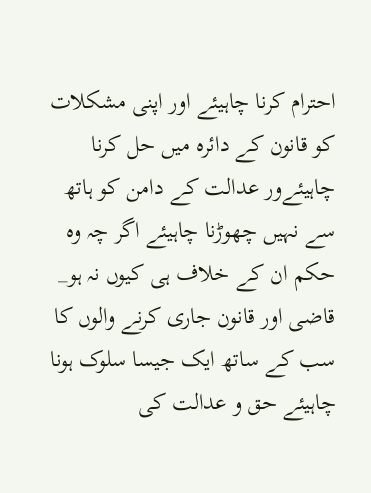احترام کرنا چاہیئے اور اپنی مشکلات کو قانون کے دائرہ میں حل کرنا چاہیئےور عدالت کے دامن کو ہاتھ سے نہیں چھوڑنا چاہیئے اگر چہ وہ حکم ان کے خلاف ہی کیوں نہ ہو_ قاضی اور قانون جاری کرنے والوں کا سب کے ساتھ ایک جیسا سلوک ہونا چاہیئے حق و عدالت کی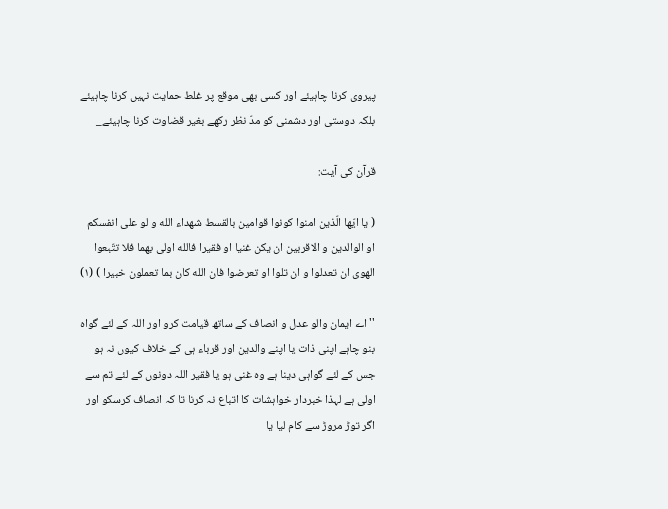پیروی کرنا چاہیئے اور کسی بھی موقع پر غلط حمایت نہیں کرنا چاہیئے بلکہ دوستی اور دشمنی کو مدّ نظر رکھے بغیر قضاوت کرنا چاہیئے_

قرآن کی آیت:

( یا ايّها الّذین امنوا کونوا قوامین بالقسط شهداء الله و لو علی انفسکم او الوالدین و الاقربین ان یکن غنیا او فقیرا فالله اولی بهما فلا تتّبعوا الهوی ان تعدلوا و ان تلوا او تعرضوا فان الله کان بما تعملون خبیرا ) (۱)

'' اے ایمان والو عدل و انصاف کے ساتھ قیامت کرو اور اللہ کے لئے گواہ بنو چاہے اپنی ذات یا اپنے والدین اور قرباء ہی کے خلاف کیوں نہ ہو جس کے لئے گواہی دینا ہے وہ غنی ہو یا فقیر اللہ دونوں کے لئے تم سے اولی ہے لہذا خبردار خواہشات کا اتباع نہ کرنا تا کہ انصاف کرسکو اور اگر توڑ مروڑ سے کام لیا یا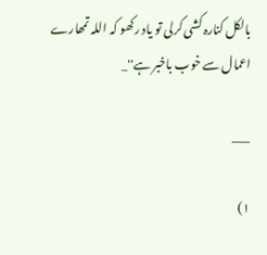بالکل کنارہ کشی کرلی تو یاد رکھو کہ اللہ تمھارے اعمال سے خوب باخبر ہے''_

___

۱)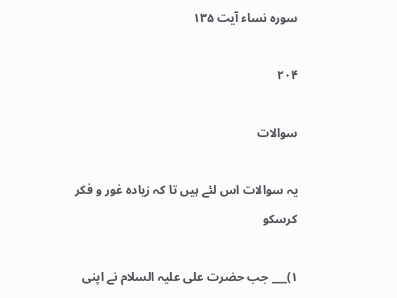سورہ نساء آیت ۱۳۵

۲۰۴

سوالات

یہ سوالات اس لئے ہیں تا کہ زیادہ غور و فکر کرسکو

۱)___ جب حضرت علی علیہ السلام نے اپنی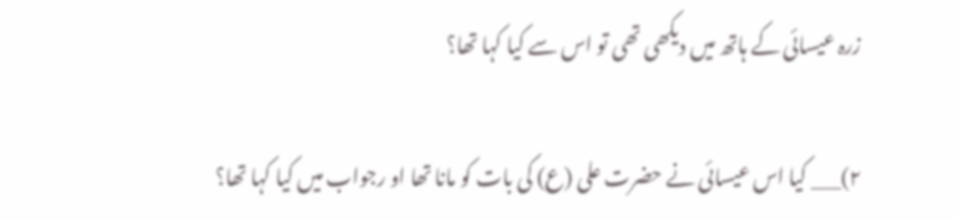زرہ عیسائی کے ہاتھ میں دیکھی تھی تو اس سے کیا کہا تھا؟

۲)___ کیا اس عیسائی نے حضرت علی (ع) کی بات کو مانا تھا او رجواب میں کیا کہا تھا؟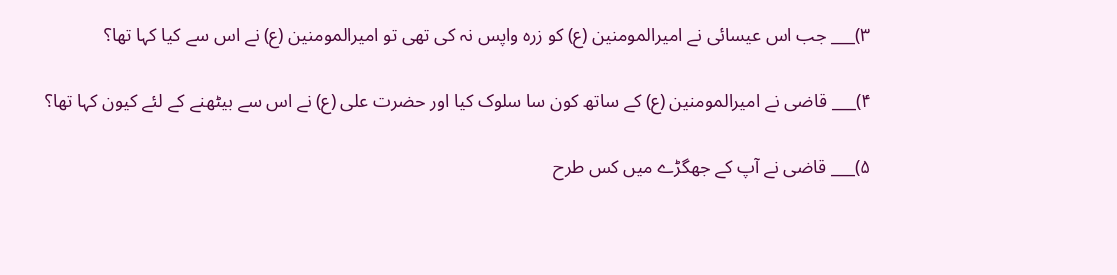۳)___ جب اس عیسائی نے امیرالمومنین (ع) کو زرہ واپس نہ کی تھی تو امیرالمومنین (ع) نے اس سے کیا کہا تھا؟

۴)___ قاضی نے امیرالمومنین (ع) کے ساتھ کون سا سلوک کیا اور حضرت علی (ع) نے اس سے بیٹھنے کے لئے کیون کہا تھا؟

۵)___ قاضی نے آپ کے جھگڑے میں کس طرح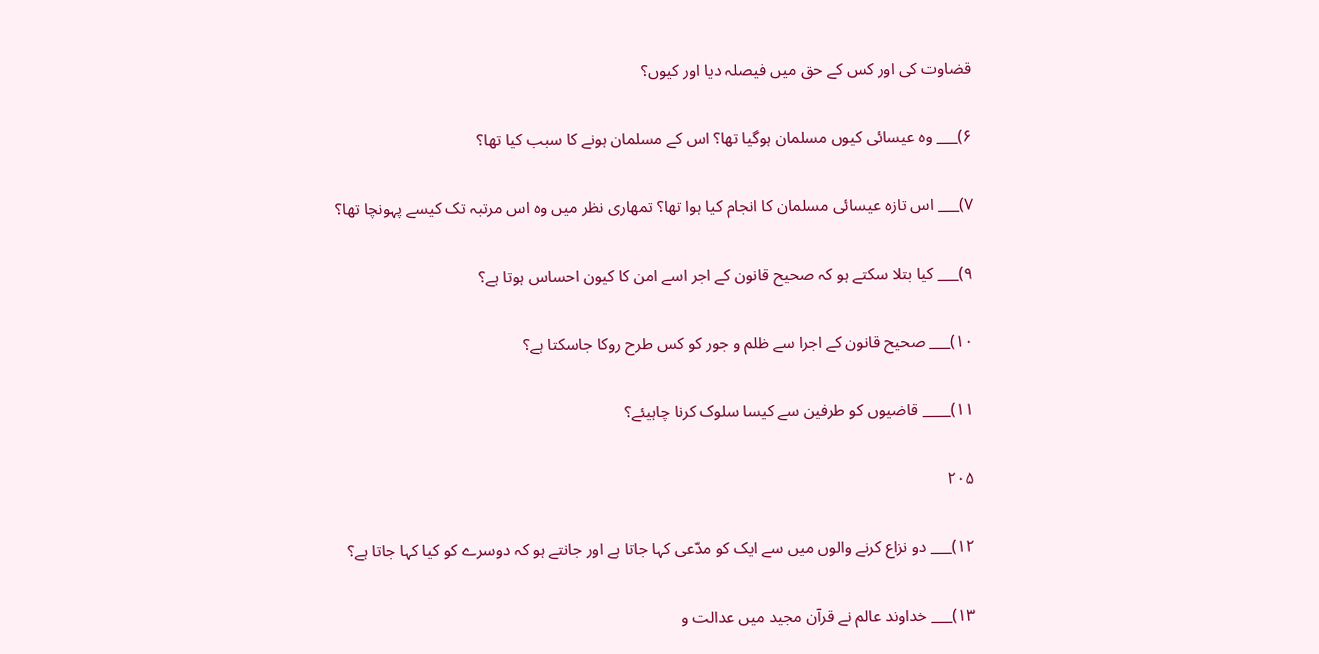قضاوت کی اور کس کے حق میں فیصلہ دیا اور کیوں؟

۶)___ وہ عیسائی کیوں مسلمان ہوگیا تھا؟ اس کے مسلمان ہونے کا سبب کیا تھا؟

۷)___ اس تازہ عیسائی مسلمان کا انجام کیا ہوا تھا؟ تمھاری نظر میں وہ اس مرتبہ تک کیسے پہونچا تھا؟

۹)___ کیا بتلا سکتے ہو کہ صحیح قانون کے اجر اسے امن کا کیون احساس ہوتا ہے؟

۱۰)___ صحیح قانون کے اجرا سے ظلم و جور کو کس طرح روکا جاسکتا ہے؟

۱۱)____ قاضیوں کو طرفین سے کیسا سلوک کرنا چاہیئے؟

۲۰۵

۱۲)___ دو نزاع کرنے والوں میں سے ایک کو مدّعی کہا جاتا ہے اور جانتے ہو کہ دوسرے کو کیا کہا جاتا ہے؟

۱۳)___ خداوند عالم نے قرآن مجید میں عدالت و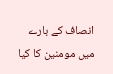انصاف کے بارے میں مومنین کا کیا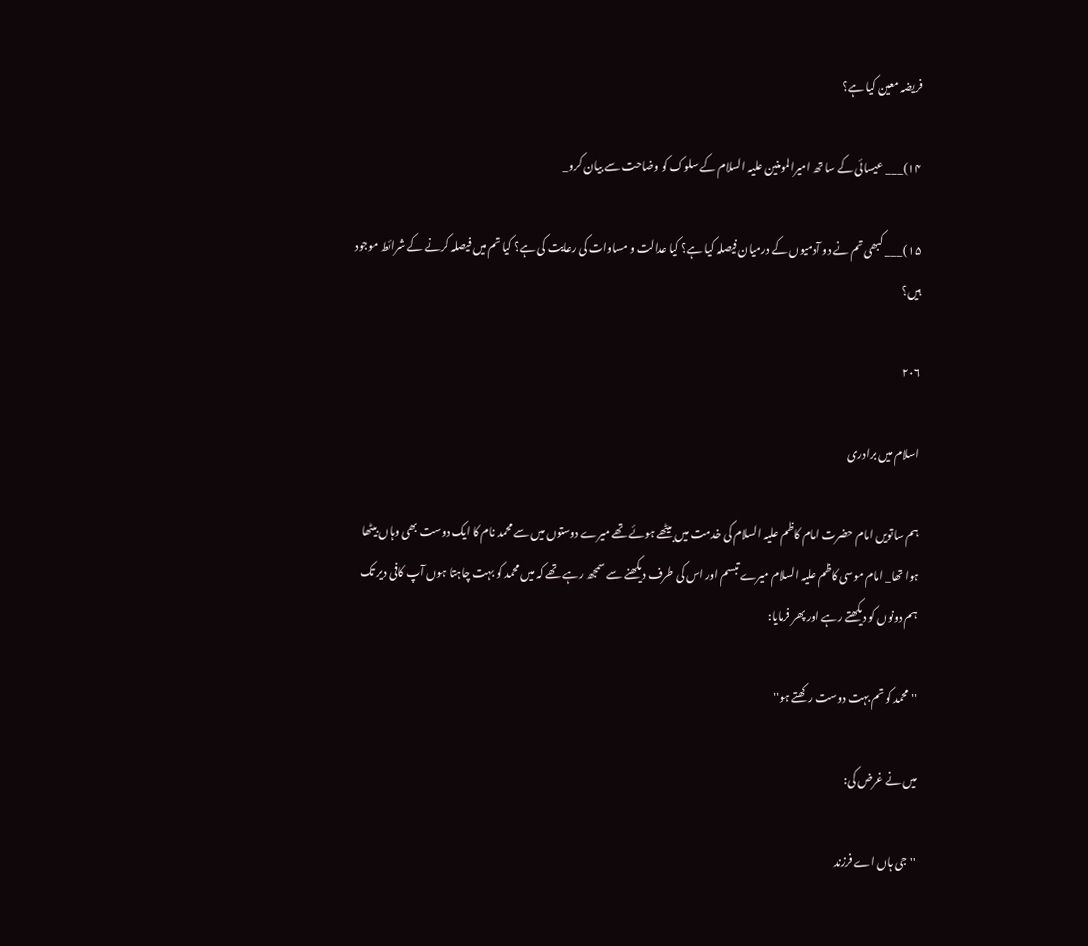فریضہ معین کیا ہے؟

۱۴)___ عیسائی کے سا تھ امیرالمومنین علیہ السلام کے سلوک کو وضاحت سے بیان کرو_

۱۵)___ کبھی تم نے دو آدمیوں کے درمیان فیصلہ کیا ہے؟ کیا عدالت و مساوات کی رعایت کی ہے؟ کیا تم میں فیصلہ کرنے کے شرائط موجود ہیں؟

۲۰۶

اسلام میں برادری

ہم ساتویں امام حضرت امام کاظم علیہ السلام کی خدمت میں بیٹھے ہوئے تھے میرے دوستوں میں سے محمد نام کا ایک دوست بھی وہاں بیٹھا ہوا تھا_ امام موسی کاظم علیہ السلام میرے تبسم اور اس کی طرف دیکھنے سے سمجھ رہے تھے کہ میں محمد کو بہت چاہتا ہوں آپ کافی دیر تک ہم دونوں کو دیکھتے رہے اور پھر فرمایا:

'' محمد کو تم بہت دوست رکھتے ہو''

میں نے غرض کی:

''جی ہاں اے فرزند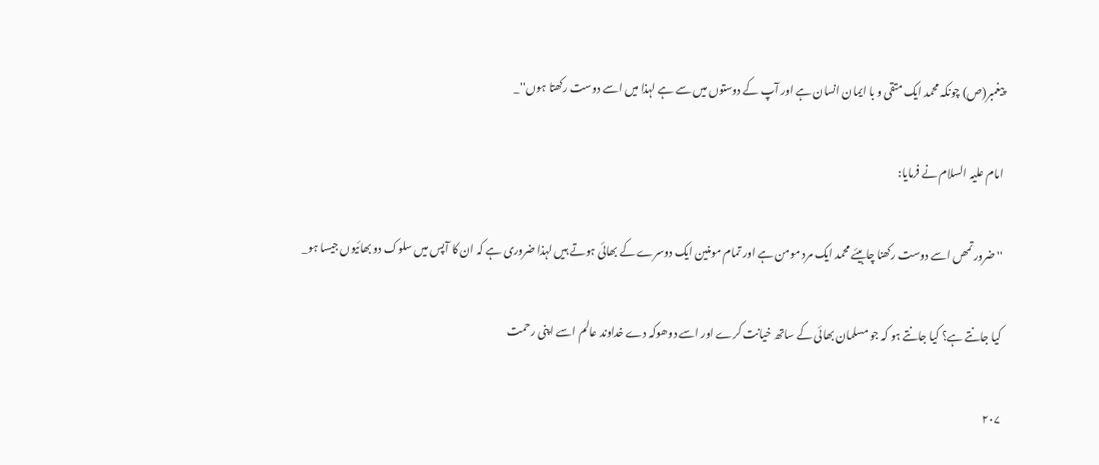پیغمبر(ص) چونکہ محمد ایک متقی و با ایمان انسان ہے اور آپ کے دوستوں میں سے ہے لہذا میں اسے دوست رکھتا ہوں''_

امام علیہ السلام نے فرمایا:

'' ضرور تمھں اسے دوست رکھنا چاہیئے محمد ایک مرد مومن ہے اور تمام مومنین ایک دوسرے کے بھائی ہوتے ہیں لہذا ضروری ہے کہ ان کا آپس میں سلوک دو بھائیوں جیسا ہو_

کیا جانتے ہے؟ کیا جانتے ہو کہ جو مسلمان بھائی کے ساتھ خیانت کرے اور اسے دوھوکہ دے خداوند عالم اسے اپنی رحمت

۲۰۷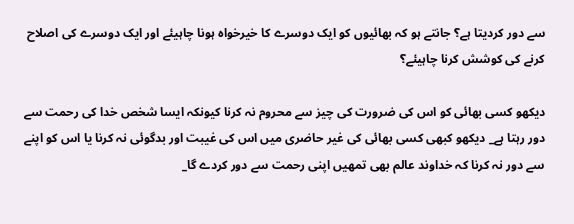سے دور کردیتا ہے؟ جانتے ہو کہ بھائیوں کو ایک دوسرے کا خیرخواہ ہونا چاہیئے اور ایک دوسرے کی اصلاح کرنے کی کوشش کرنا چاہیئے؟

دیکھو کسی بھائی کو اس کی ضرورت کی چیز سے محروم نہ کرنا کیونکہ ایسا شخص خدا کی رحمت سے دور رہتا ہے_ دیکھو کبھی کسی بھائی کی غیر حاضری میں اس کی غیبت اور بدگوئی نہ کرنا یا اس کو اپنے سے دور نہ کرنا کہ خداوند عالم بھی تمھیں اپنی رحمت سے دور کردے گا_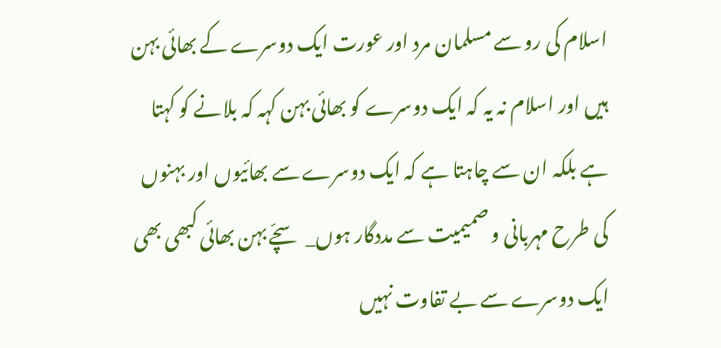اسلام کی رو سے مسلمان مرد اور عورت ایک دوسرے کے بھائی بہن ہیں اور اسلام نہ یہ کہ ایک دوسرے کو بھائی بہن کہہ کہ بلانے کو کہتا ہے بلکہ ان سے چاہتا ہے کہ ایک دوسرے سے بھائیوں اور بہنوں کی طرح مہربانی و صمیمیت سے مددگار ہوں_ سچّے بہن بھائی کبھی بھی ایک دوسرے سے بے تفاوت نہیں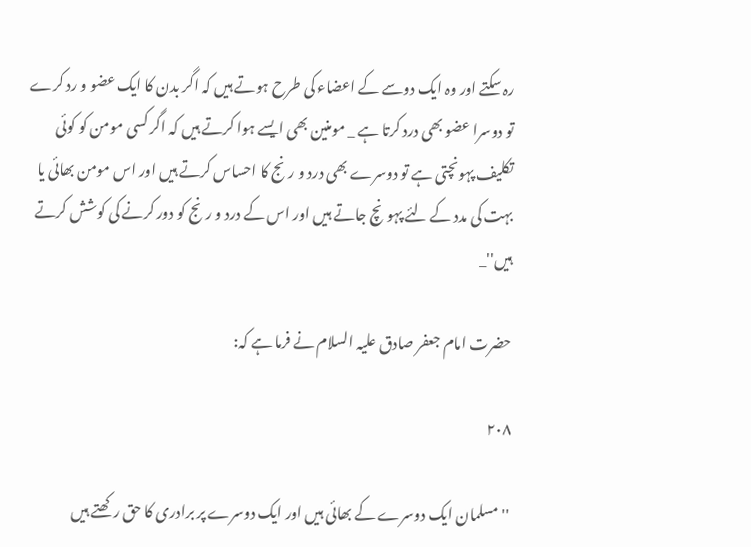رہ سکتے اور وہ ایک دوسے کے اعضاء کی طرح ہوتے ہیں کہ اگر بدن کا ایک عضو و رد کرے تو دوسرا عضو بھی درد کرتا ہے _ مومنین بھی ایسے ہوا کرتے ہیں کہ اگر کسی مومن کو کوئی تکلیف پہونچتی ہے تو دوسرے بھی درد و رنج کا احساس کرتے ہیں اور اس مومن بھائی یا بہت کی مدد کے لئے پہونچ جاتے ہیں اور اس کے درد و رنج کو دور کرنے کی کوشش کرتے ہیں''_

حضرت امام جعفر صادق علیہ السلام نے فرما ہے کہ:

۲۰۸

'' مسلمان ایک دوسرے کے بھائی ہیں اور ایک دوسرے پر برادری کا حق رکھتے ہیں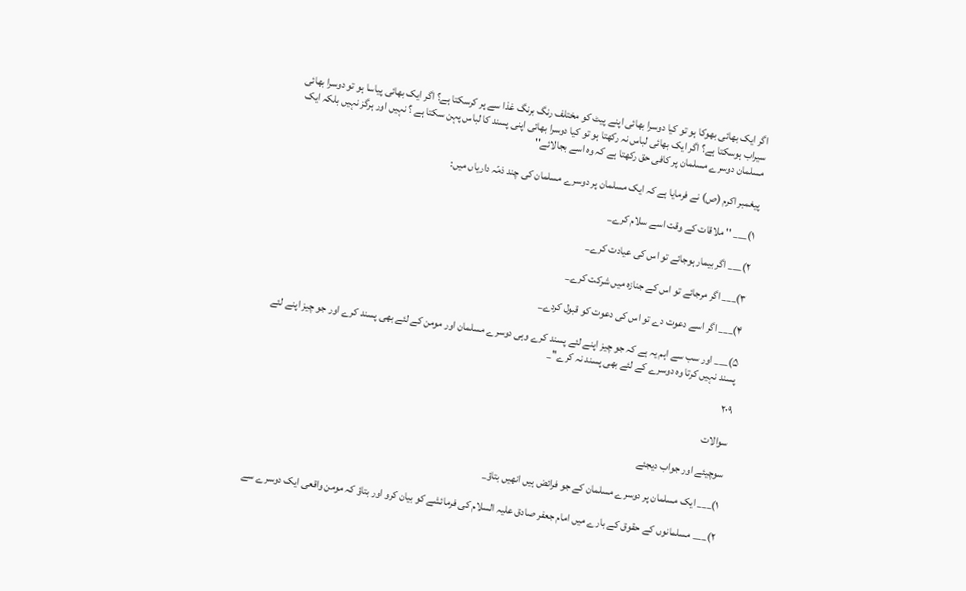اگر ایک بھائی بھوکا ہو تو کیا دوسرا بھائی اپنے پیٹ کو مختلف رنگ برنگ غذا سے پر کرسکتا ہے؟ اگر ایک بھائی پیاسا ہو تو دوسرا بھائی سیراب ہوسکتا ہے؟ اگر ایک بھائی لباس نہ رکھتا ہو تو کیا دوسرا بھائی اپنی پسند کا لباس پہن سکتا ہے ؟ نہیں اور ہرگز نہیں بلکہ ایک مسلمان دوسرے مسلمان پر کافی حق رکھتا ہے کہ وہ اسے بجالائے''

پیغمبر اکرم (ص) نے فرمایا ہے کہ ایک مسلمان پر دوسرے مسلمان کی چند ذمّہ داریاں میں:

۱)___ '' ملاقات کے وقت اسے سلام کرے_

۲)___ اگر بیمار ہوجائے تو اس کی عیادت کرے_

۳)___ اگر مرجائے تو اس کے جنازہ میں شرکت کرے_

۴)___ اگر اسے دعوت دے تو اس کی دعوت کو قبول کردے_

۵)___ اور سب سے اہم یہ ہے کہ جو چیز اپنے لئے پسند کرے وہی دوسرے مسلمان اور مومن کے لئے بھی پسند کرے اور جو چیز اپنے لئے پسند نہیں کرتا وہ دوسرے کے لئے بھی پسند نہ کرے''_

۲۰۹

سوالات

سوچیئے اور جواب دیجئے

۱)___ ایک مسلمان پر دوسرے مسلمان کے جو فرائض ہیں انھیں بتاؤ_

۲)___ مسلمانوں کے حقوق کے بارے میں امام جعفر صادق علیہ السلام کی فرمائشے کو بیان کرو اور بتاؤ کہ مومن واقعی ایک دوسرے سے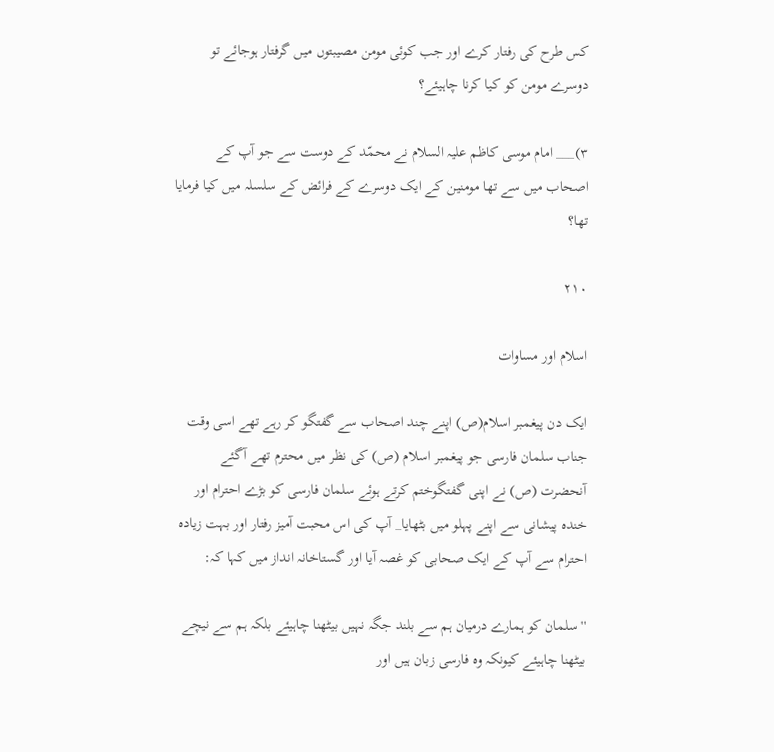کس طرح کی رفتار کرے اور جب کوئی مومن مصیبتوں میں گرفتار ہوجائے تو دوسرے مومن کو کیا کرنا چاہیئے؟

۳)___ امام موسی کاظم علیہ السلام نے محمّد کے دوست سے جو آپ کے اصحاب میں سے تھا مومنین کے ایک دوسرے کے فرائض کے سلسلہ میں کیا فرمایا تھا؟

۲۱۰

اسلام اور مساوات

ایک دن پیغمبر اسلام(ص) اپنے چند اصحاب سے گفتگو کر رہے تھے اسی وقت جناب سلمان فارسی جو پیغمبر اسلام (ص) کی نظر میں محترم تھے آگئے آنحضرت (ص) نے اپنی گفتگوختم کرتے ہوئے سلمان فارسی کو بڑے احترام اور خندہ پیشانی سے اپنے پہلو میں بٹھایا_ آپ کی اس محبت آمیز رفتار اور بہت زیادہ احترام سے آپ کے ایک صحابی کو غصہ آیا اور گستاخانہ انداز میں کہا کہ:

'' سلمان کو ہمارے درمیان ہم سے بلند جگہ نہیں بیٹھنا چاہیئے بلکہ ہم سے نیچے بیٹھنا چاہیئے کیونکہ وہ فارسی زبان ہیں اور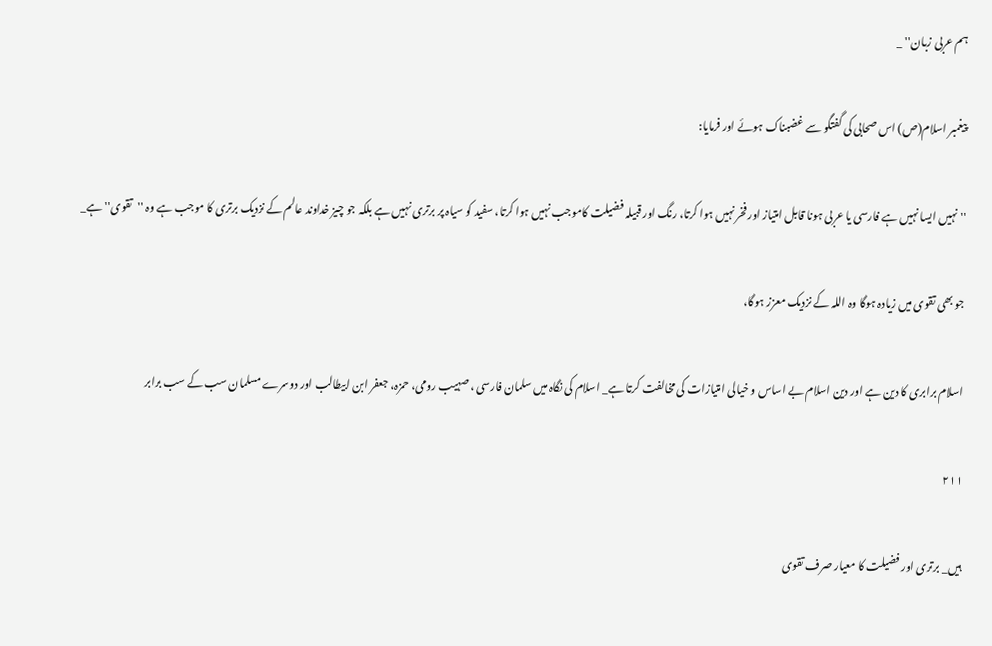ہم عربی زبان'' _

پیغمبر اسلام(ص) اس صحابی کی گفتگو سے غضبناک ہوئے اور فرمایا:

'' نہیں ایسا نہیں ہے فارسی یا عربی ہونا قابل امتیاز اور فخر نہیں ہوا کرتا، رنگ اور قبیلہ فضیلت کاموجب نہیں ہوا کرتا، سفید کو سیاہ پر برتری نہیں ہے بلکہ جو چیز خداوند عالم کے نزدیک برتری کا موجب ہے وہ ''تقوی'' ہے_

جو بھی تقوی میں زیادہ ہوگا وہ اللہ کے نزدیک معزز ہوگا،

اسلام برابری کا دین ہے اور دین اسلام بے اساس و خیالی امتیازات کی مخالفت کرتا ہے_ اسلام کی نگاہ میں سلمان فارسی ، صہیب رومی، حمزہ، جعفر ابن ابیطالب اور دوسرے مسلمان سب کے سب برابر

۲۱۱

ہیں_ برتری اور فضیلت کا معیار صرف تقوی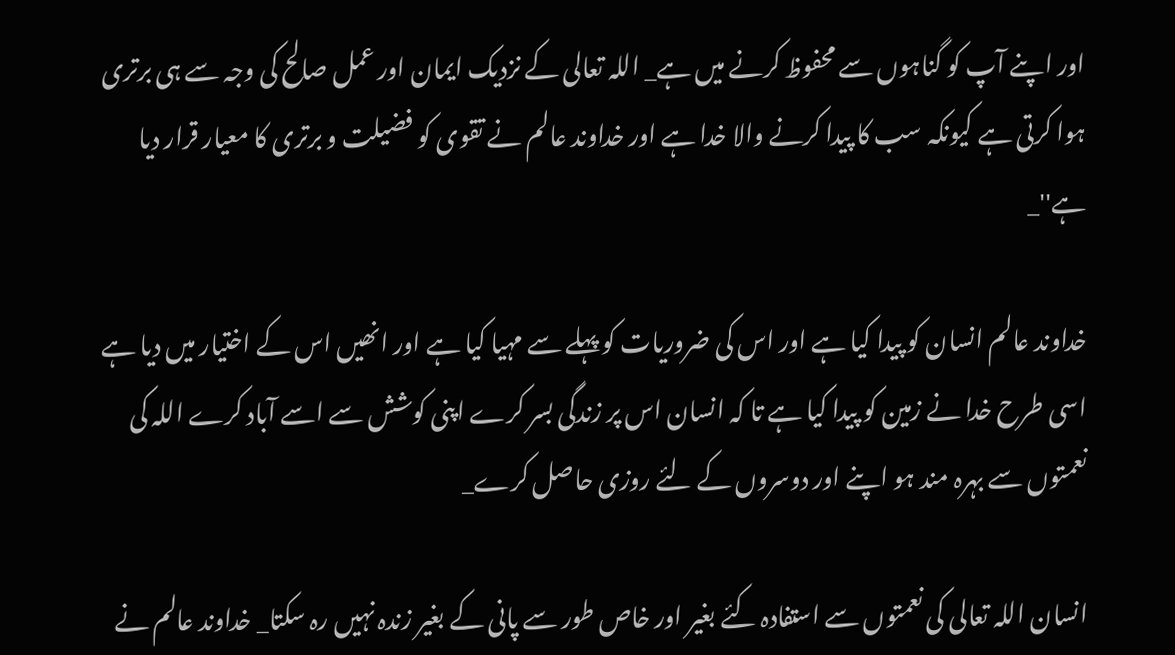اور اپنے آپ کو گناہوں سے محفوظ کرنے میں ہے_ اللہ تعالی کے نزدیک ایمان اور عمل صالح کی وجہ سے ہی برتری ہوا کرتی ہے کیونکہ سب کا پیدا کرنے والا خدا ہے اور خداوند عالم نے تقوی کو فضیلت و برتری کا معیار قرار دیا ہے''_

خداوند عالم انسان کو پیدا کیا ہے اور اس کی ضروریات کو پہلے سے مہیا کیا ہے اور انھیں اس کے اختیار میں دیا ہے اسی طرح خدا نے زمین کو پیدا کیا ہے تا کہ انسان اس پر زندگی بسر کرے اپنی کوشش سے اسے آباد کرے اللہ کی نعمتوں سے بہرہ مند ہو اپنے اور دوسروں کے لئے روزی حاصل کرے_

انسان اللہ تعالی کی نعمتوں سے استفادہ کئے بغیر اور خاص طور سے پانی کے بغیر زندہ نہیں رہ سکتا_ خداوند عالم نے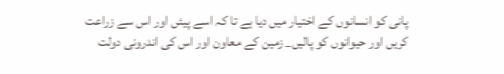پانی کو انسانوں کے اختیار میں دیا ہے تا کہ اسے پیئں اور اس سے زراعت کریں اور حیوانوں کو پالیں_ زمین کے معاون اور اس کی اندرونی دولت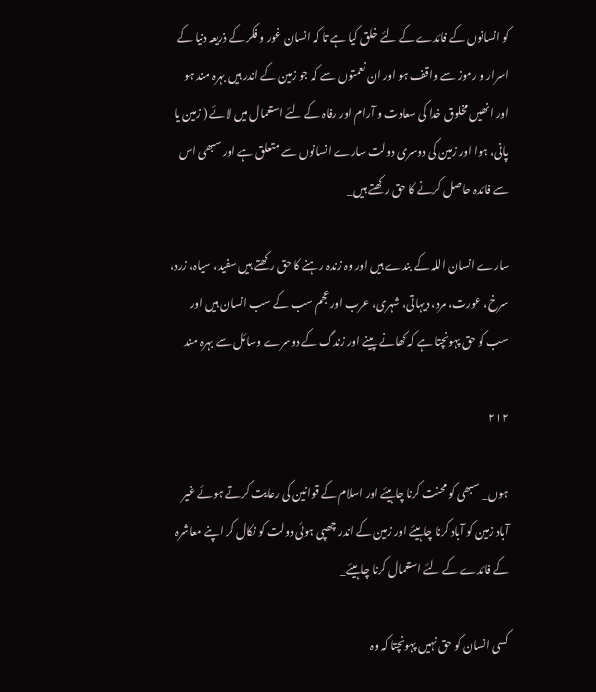کو انسانوں کے فائدے کے لئے خلق کیا ہے تا کہ انسان غور و فکر کے ذریعہ دنیا کے اسرار و رموز سے واقف ہو اور ان نعمتوں سے کہ جو زمین کے اندر ہیں بہرہ مند ہو اور انھیں مخلوق خدا کی سعادت و آرام اور رفاہ کے لئے استعمال میں لائے ( زمین یا پانی، ہوا اور زمین کی دوسری دولت سارے انسانوں سے متعلق ہے اور سبھی اس سے فائدہ حاصل کرنے کا حق رکھتے ہیں_

سارے انسان اللہ کے بندے ہیں اور وہ زندہ رہنے کا حق رکھتے ہیں سفید، سیاہ، زرد، سرخ، عورت، مرد، دیہاتی، شہری، عرب اور عجم سب کے سب انسان ہیں اور سب کو حق پہونچتا ہے کہ کھانے پینے اور زندگ کے دوسرے وسائل سے بہرہ مند

۲۱۲

ہوں_ سبھی کو محنت کرنا چاہیئے اور اسلام کے قوانین کی رعایت کرتے ہوئے غیر آباد زمین کو آباد کرنا چاہیئے اور زمین کے اندر چھپی ہوئی دولت کو نکال کر اپنے معاشرہ کے فائدے کے لئے استعمال کرنا چاہیئے_

کسی انسان کو حق نہیں پہونچتا کہ وہ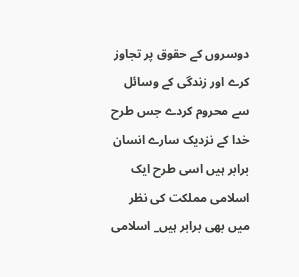دوسروں کے حقوق پر تجاوز کرے اور زندگی کے وسائل سے محروم کردے جس طرح خدا کے نزدیک سارے انسان برابر ہیں اسی طرح ایک اسلامی مملکت کی نظر میں بھی برابر ہیں_ اسلامی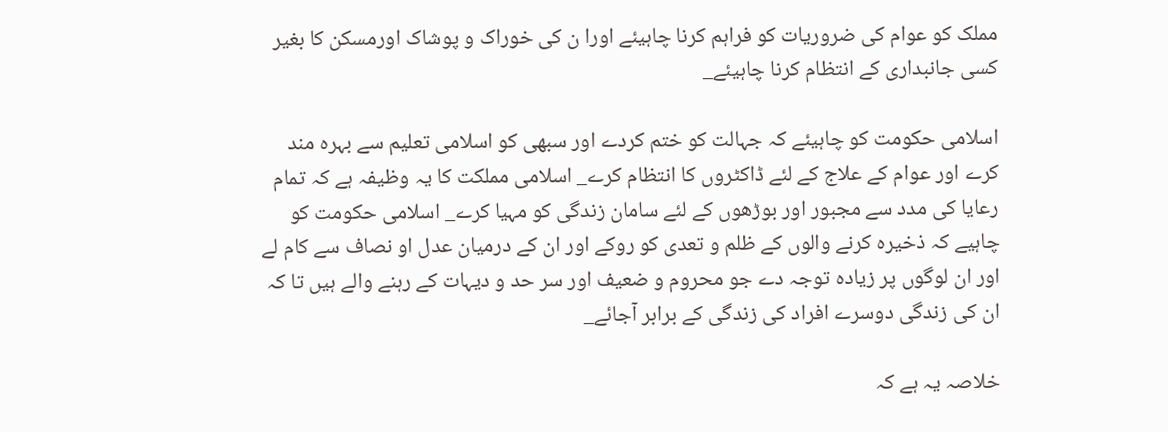مملک کو عوام کی ضروریات کو فراہم کرنا چاہیئے اورا ن کی خوراک و پوشاک اورمسکن کا بغیر کسی جانبداری کے انتظام کرنا چاہیئے_

اسلامی حکومت کو چاہیئے کہ جہالت کو ختم کردے اور سبھی کو اسلامی تعلیم سے بہرہ مند کرے اور عوام کے علاج کے لئے ڈاکٹروں کا انتظام کرے_ اسلامی مملکت کا یہ وظیفہ ہے کہ تمام رعایا کی مدد سے مجبور اور بوڑھوں کے لئے سامان زندگی کو مہیا کرے_ اسلامی حکومت کو چاہیے کہ ذخیرہ کرنے والوں کے ظلم و تعدی کو روکے اور ان کے درمیان عدل او نصاف سے کام لے اور ان لوگوں پر زیادہ توجہ دے جو محروم و ضعیف اور سر حد و دیہات کے رہنے والے ہیں تا کہ ان کی زندگی دوسرے افراد کی زندگی کے برابر آجائے_

خلاصہ یہ ہے کہ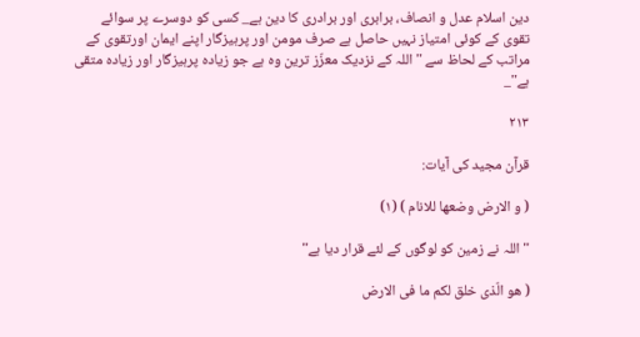دین اسلام عدل و انصاف، برابری اور برادری کا دین ہے_ کسی کو دوسرے پر سوائے تقوی کے کوئی امتیاز نہیں حاصل ہے صرف مومن اور پرہیزگار اپنے ایمان اورتقوی کے مراتب کے لحاظ سے ''اللہ کے نزدیک معزّز ترین وہ ہے جو زیادہ پرہیزگار اور زیادہ متقی ہے''_

۲۱۳

قرآن مجید کی آیات:

( و الارض وضعها للانام ) (۱)

'' اللہ نے زمین کو لوگوں کے لئے قرار دیا ہے''

( هو الّذی خلق لکم ما فی الارض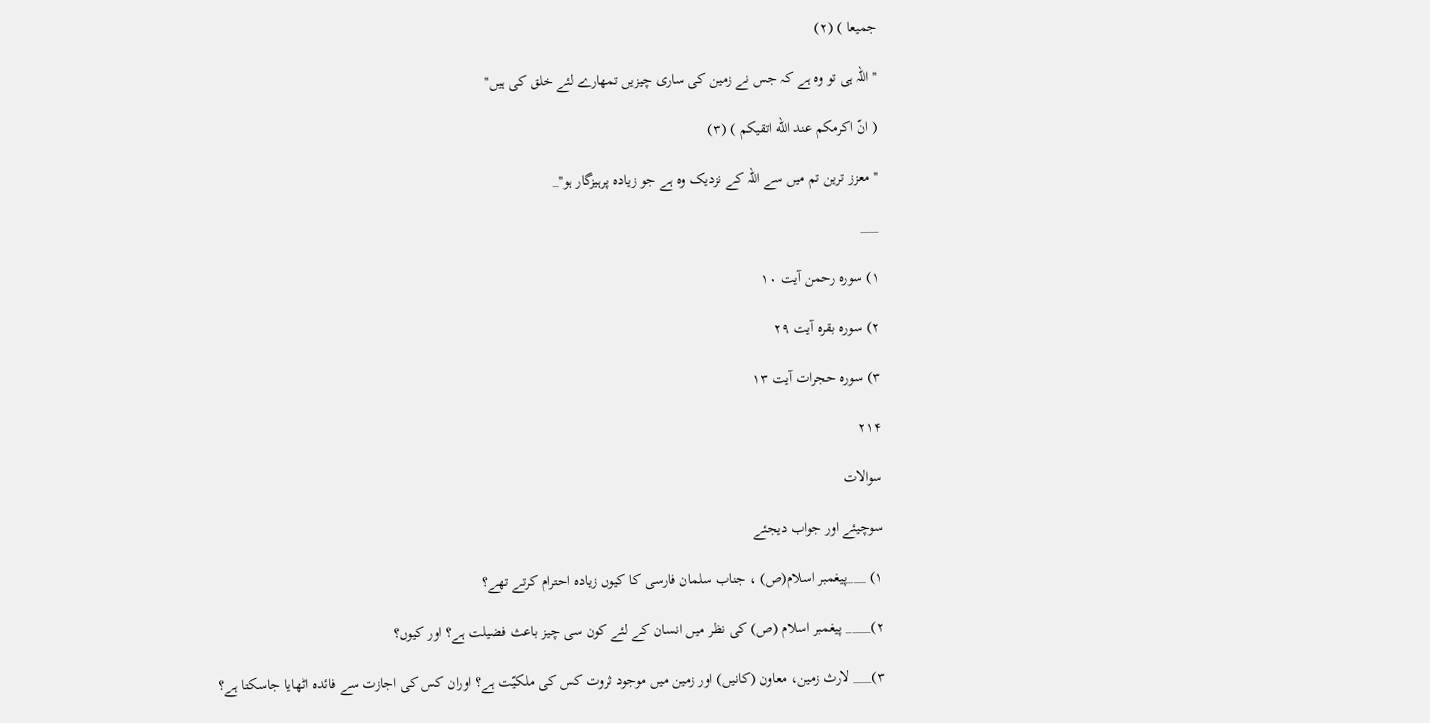جمیعا ) (۲)

'' اللہ ہی تو وہ ہے کہ جس نے زمین کی ساری چیزیں تمھارے لئے خلق کی ہیں''

( انّ اکرمکم عند الله اتقیکم ) (۳)

'' معزز ترین تم میں سے اللہ کے نزدیک وہ ہے جو زیادہ پرہیزگار ہو''_

___

۱) سورہ رحمن آیت ۱۰

۲) سورہ بقرہ آیت ۲۹

۳) سورہ حجرات آیت ۱۳

۲۱۴

سوالات

سوچیئے اور جواب دیجئے

۱) ___پیغمبر اسلام(ص) ، جناب سلمان فارسی کا کیوں زیادہ احترام کرتے تھے؟

۲)____ پیغمبر اسلام (ص) کی نظر میں انسان کے لئے کون سی چیز باعث فضیلت ہے؟ اور کیوں؟

۳)___ لارث زمین، معاون (کانیں) اور زمین میں موجود ثروت کس کی ملکيّت ہے؟ اوران کس کی اجازت سے فائدہ اٹھایا جاسکتا ہے؟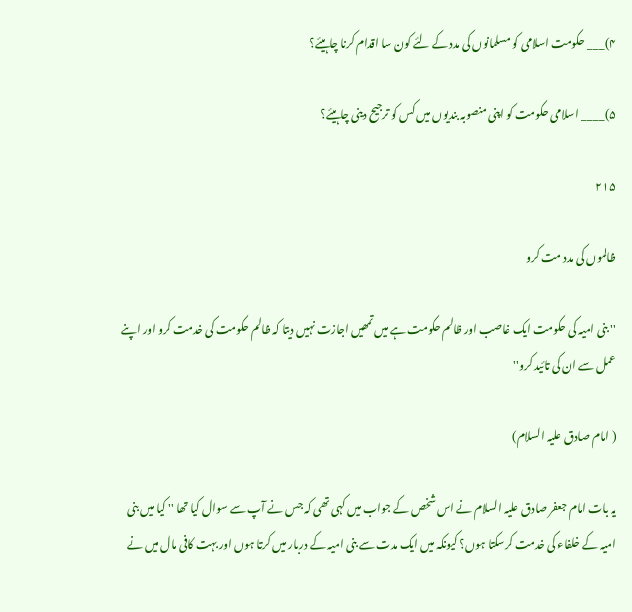۴)___ حکومت اسلامی کو مسلمانوں کی مدد کے لئے کون سا اقدام کرنا چاہیئے؟

۵)____ اسلامی حکومت کو اپنی منصوبہ بندیوں میں کس کو ترجیح دینی چاہیئے؟

۲۱۵

ظالموں کی مدد مت کرو

'' بنی امیہ کی حکومت ایک غاصب اور ظالم حکومت ہے میں تمھیں اجازت نہیں دیتا کہ ظالم حکومت کی خدمت کرو اور اپنے عمل سے ان کی تائید کرو''

( امام صادق علیہ السلام)

یہ بات امام جعفر صادق علیہ السلام نے اس شخص کے جواب میں کہی تھی کہ جس نے آپ سے سوال کیا تھا '' کیا میں بنی امیہ کے خلفاء کی خدمت کرسکتا ہوں؟ کیونکہ میں ایک مدت سے بنی امیہ کے دربار میں کرتا ہوں اور بہت کافی مال میں نے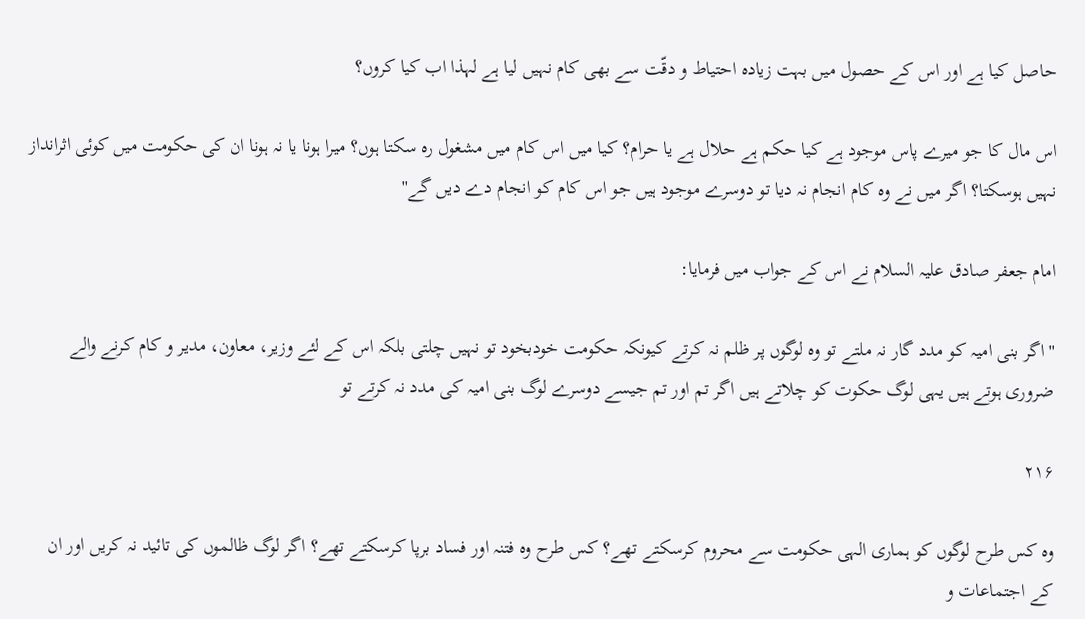حاصل کیا ہے اور اس کے حصول میں بہت زیادہ احتیاط و دقّت سے بھی کام نہیں لیا ہے لہذا اب کیا کروں؟

اس مال کا جو میرے پاس موجود ہے کیا حکم ہے حلال ہے یا حرام؟ کیا میں اس کام میں مشغول رہ سکتا ہوں؟ میرا ہونا یا نہ ہونا ان کی حکومت میں کوئی اثرانداز نہیں ہوسکتا؟ اگر میں نے وہ کام انجام نہ دیا تو دوسرے موجود ہیں جو اس کام کو انجام دے دیں گے''

امام جعفر صادق علیہ السلام نے اس کے جواب میں فرمایا:

'' اگر بنی امیہ کو مدد گار نہ ملتے تو وہ لوگوں پر ظلم نہ کرتے کیونکہ حکومت خودبخود تو نہیں چلتی بلکہ اس کے لئے وزیر، معاون، مدیر و کام کرنے والے ضروری ہوتے ہیں یہی لوگ حکوت کو چلاتے ہیں اگر تم اور تم جیسے دوسرے لوگ بنی امیہ کی مدد نہ کرتے تو

۲۱۶

وہ کس طرح لوگوں کو ہماری الہی حکومت سے محروم کرسکتے تھے؟ کس طرح وہ فتنہ اور فساد برپا کرسکتے تھے؟ اگر لوگ ظالموں کی تائید نہ کریں اور ان کے اجتماعات و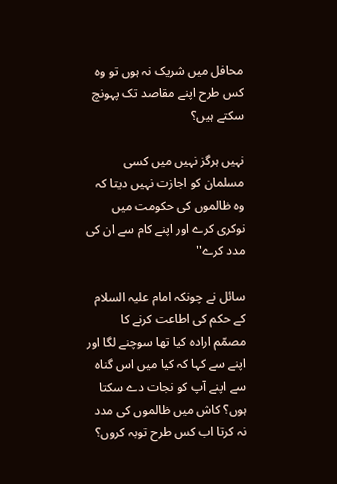محافل میں شریک نہ ہوں تو وہ کس طرح اپنے مقاصد تک پہونچ سکتے ہیں؟

نہیں ہرگز نہیں میں کسی مسلمان کو اجازت نہیں دیتا کہ وہ ظالموں کی حکومت میں نوکری کرے اور اپنے کام سے ان کی مدد کرے''

سائل نے چونکہ امام علیہ السلام کے حکم کی اطاعت کرنے کا مصمّم ارادہ کیا تھا سوچنے لگا اور اپنے سے کہا کہ کیا میں اس گناہ سے اپنے آپ کو نجات دے سکتا ہوں؟ کاش میں ظالموں کی مدد نہ کرتا اب کس طرح توبہ کروں؟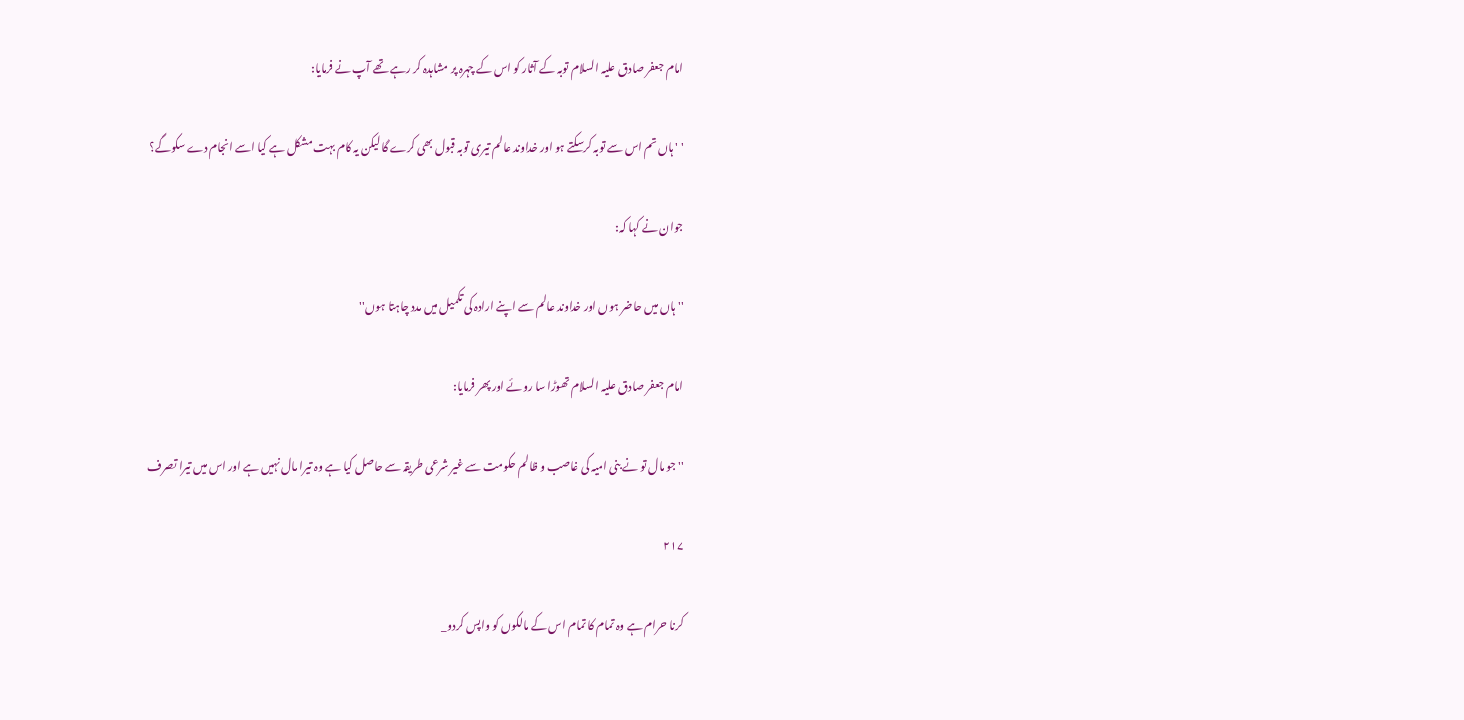امام جعفر صادق علیہ السلام توبہ کے آثار کو اس کے چہرہ پر مشاہدہ کر رہے تھے آپ نے فرمایا:

' ' ہاں تم اس سے توبہ کرسکتے ہو اور خداوند عالم تیری توبہ قبول بھی کرے گا لیکن یہ کام بہت مشکل ہے کیا اسے انجام دے سکوگے؟

جوان نے کہا کہ:

'' ہاں میں حاضر ہوں اور خداوند عالم سے اپنے ارادہ کی تکمیل میں مدد چاہتا ہوں''

امام جعفر صادق علیہ السلام تھوڑا سا روئے اور پھر فرمایا:

'' جو مال تو نے بنی امیہ کی غاصب و ظالم حکومت سے غیر شرعی طریقہ سے حاصل کیا ہے وہ تیرا مال نہیں ہے اور اس میں تیرا تصرف

۲۱۷

کرنا حرام ہے وہ تمام کا تمام اس کے مالکوں کو واپس کردو_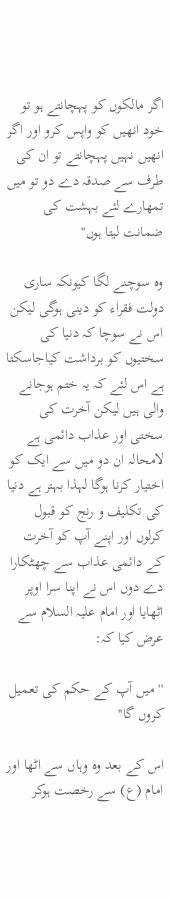اگر مالکوں کو پہچانتے ہو تو خود انھیں کو واپس کرو اور اگر انھیں نہیں پہچانتے تو ان کی طرف سے صدقہ دے دو تو میں تمھارے لئے بہشت کی ضمانت لیتا ہوں''

وہ سوچنے لگا کیونکہ ساری دولت فقراء کو دینی ہوگی لیکن اس نے سوچا کہ دنیا کی سختیوں کو برداشت کیاجاسکتا ہے اس لئے کہ یہ ختم ہوجانے والی ہیں لیکن آخرت کی سختی اور عذاب دائمی ہے لامحالہ ان دو میں سے ایک کو اختیار کرنا ہوگا لہذا بہتر ہے دنیا کی تکلیف و رنج کو قبول کرلوں اور اپنے آپ کو آخرت کے دائمی عذاب سے چھٹکارا دے دوں اس نے اپنا سرا اوپر اٹھایا اور امام علیہ السلام سے عرض کیا کہ:

'' میں آپ کے حکم کی تعمیل کروں گا''

اس کے بعد وہ وہاں سے اٹھا اور امام (ع) سے رخصت ہوکر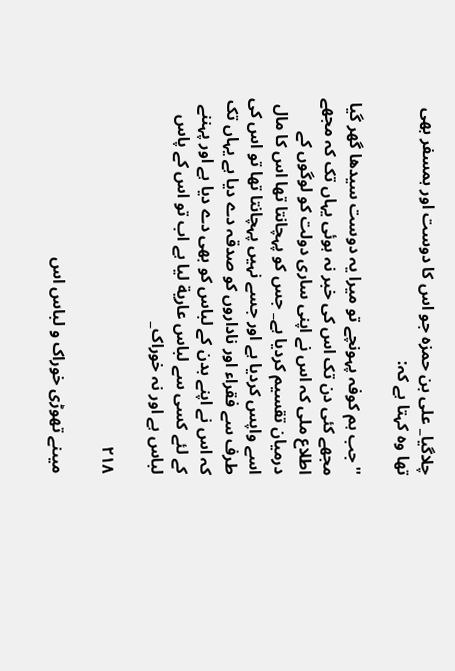چلاگیا_ علی بن حمزہ جو اس کا دوست اور ہمسفر بھی تھا وہ کہتا ہے کہ:

'' جب ہم کوفہ پہونچے تو میرا یہ دوست سیدھا گھر گیا مجھے کئی دن تک اس کی خبر نہ ہوئی یہاں تک کہ مجھے اطلاع ملی کہ اس نے اپنی ساری دولت کو لوگوں کے درمیان تقسیم کردیا ہے_ جس کو پہچانتا تھا اس کا مال اسے واپس کردیا ہے اور جسے نہیں پہچانتا تھا تو اس کی طرف سے فقراء اور ناداروں کو صدقہ دے دیا ہے یہاں تک کہ اس نے اپنے بدن کے لباس کو بھی دے دیا ہے اور پہننے کے لئے کسی سے لباس عاریة لیا ہے اب تو اس کے پاس لباس ہے اور نہ خوراک_

۲۱۸

میںنے تھوڑی خوراک و لباس اس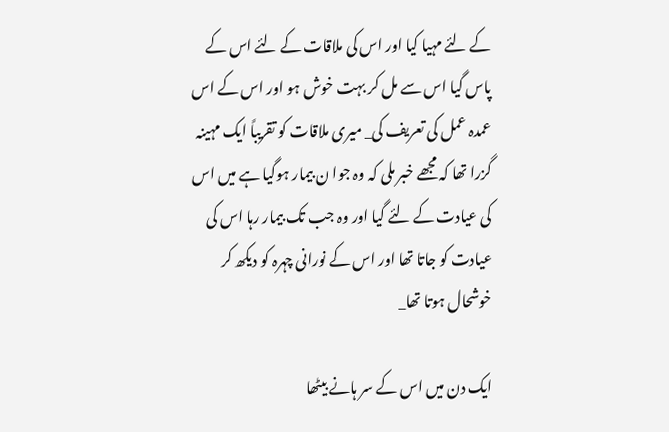کے لئے مہیا کیا اور اس کی ملاقات کے لئے اس کے پاس گیا اس سے مل کر بہت خوش ہو اور اس کے اس عمدہ عمل کی تعریف کی_ میری ملاقات کو تقریباً ایک مہینہ گزرا تھا کہ مجھے خبر ملی کہ وہ جوا ن بیمار ہوگیا ہے میں اس کی عیادت کے لئے گیا اور وہ جب تک بیمار رہا اس کی عیادت کو جاتا تھا اور اس کے نورانی چہرہ کو دیکھ کر خوشحال ہوتا تھا_

ایک دن میں اس کے سر ہانے بیٹھا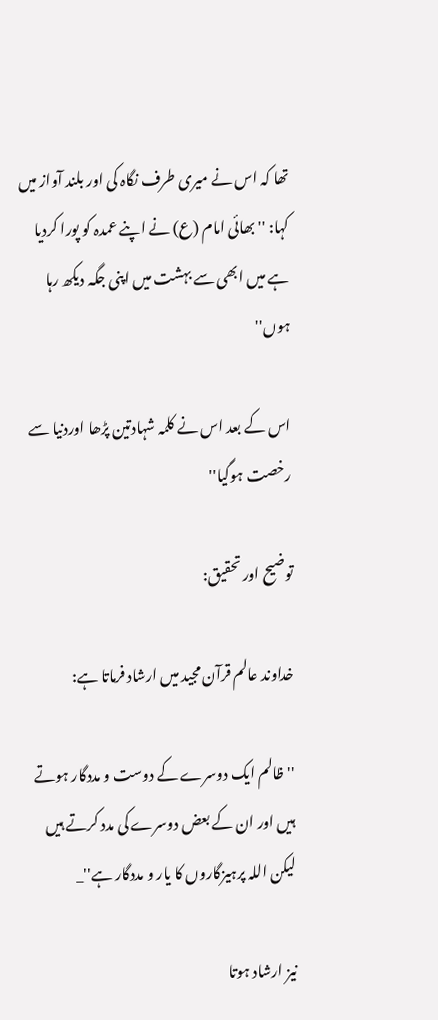تھا کہ اس نے میری طرف نگاہ کی اور بلند آواز میں کہا: '' بھائی امام (ع) نے اپنے عمدہ کو پورا کردیا ہے میں ابھی سے بہشت میں اپنی جگہ دیکھ رہا ہوں''

اس کے بعد اس نے کلمہ شہادتین پڑھا اوردنیا سے رخصت ہوگیا''

توضیح اور تحقیق:

خداوند عالم قرآن مجید میں ارشاد فرماتا ہے:

'' ظالم ایک دوسرے کے دوست و مددگار ہوتے ہیں اور ان کے بعض دوسرے کی مدد کرتے ہیں لیکن اللہ پرہیزگاروں کا یار و مددگار ہے''_

نیز ارشاد ہوتا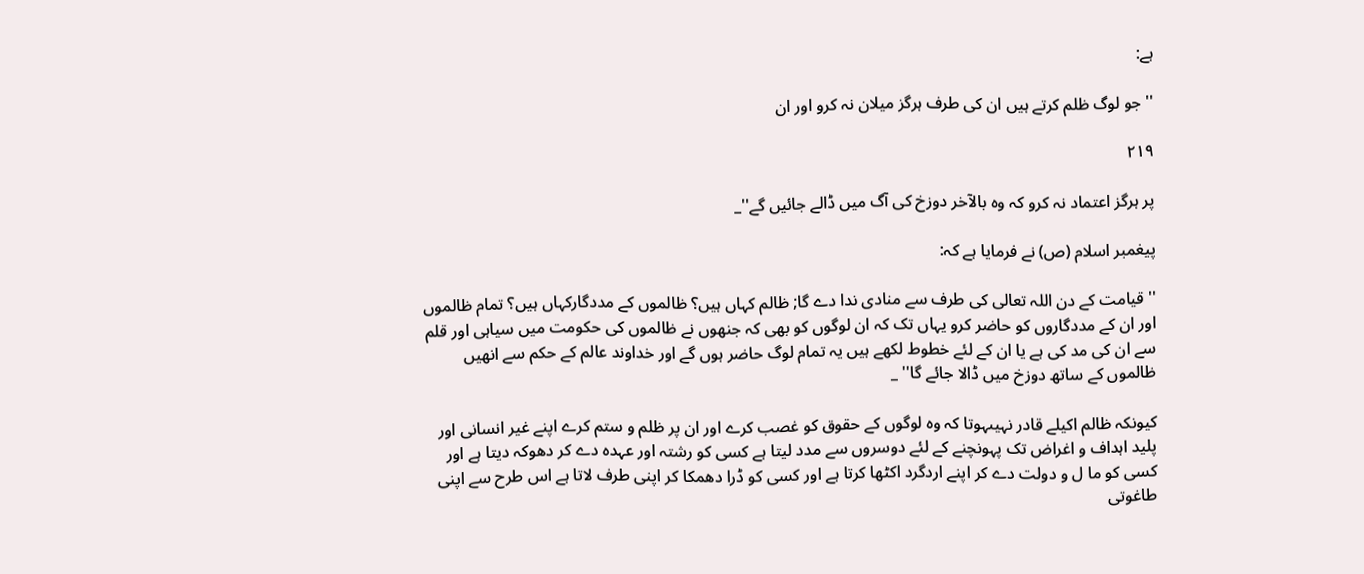ہے:

'' جو لوگ ظلم کرتے ہیں ان کی طرف ہرگز میلان نہ کرو اور ان

۲۱۹

پر ہرگز اعتماد نہ کرو کہ وہ بالآخر دوزخ کی آگ میں ڈالے جائیں گے''_

پیغمبر اسلام (ص) نے فرمایا ہے کہ:

'' قیامت کے دن اللہ تعالی کی طرف سے منادی ندا دے گا; ظالم کہاں ہیں؟ ظالموں کے مددگارکہاں ہیں؟ تمام ظالموں اور ان کے مددگاروں کو حاضر کرو یہاں تک کہ ان لوگوں کو بھی کہ جنھوں نے ظالموں کی حکومت میں سیاہی اور قلم سے ان کی مد کی ہے یا ان کے لئے خطوط لکھے ہیں یہ تمام لوگ حاضر ہوں گے اور خداوند عالم کے حکم سے انھیں ظالموں کے ساتھ دوزخ میں ڈالا جائے گا'' _

کیونکہ ظالم اکیلے قادر نہیںہوتا کہ وہ لوگوں کے حقوق کو غصب کرے اور ان پر ظلم و ستم کرے اپنے غیر انسانی اور پلید اہداف و اغراض تک پہونچنے کے لئے دوسروں سے مدد لیتا ہے کسی کو رشتہ اور عہدہ دے کر دھوکہ دیتا ہے اور کسی کو ما ل و دولت دے کر اپنے اردگرد اکٹھا کرتا ہے اور کسی کو ڈرا دھمکا کر اپنی طرف لاتا ہے اس طرح سے اپنی طاغوتی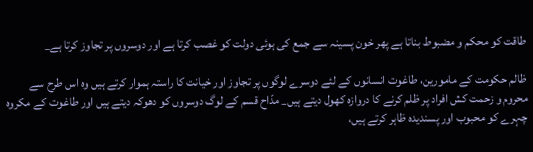طاقت کو محکم و مضبوط بناتا ہے پھر خون پسینہ سے جمع کی ہوئی دولت کو غصب کرتا ہے اور دوسروں پر تجاوز کرتا ہے_

ظالم حکومت کے مامورین، طاغوت انسانوں کے لئے دوسرے لوگوں پر تجاوز اور خیانت کا راستہ ہموار کرتے ہیں وہ اس طرح سے محروم و زحمت کش افراد پر ظلم کرنے کا دروازہ کھول دیتے ہیں_ مدّاح قسم کے لوگ دوسروں کو دھوکہ دیتے ہیں اور طاغوت کے مکروہ چہرے کو محبوب اور پسندیدہ ظاہر کرتے ہیں،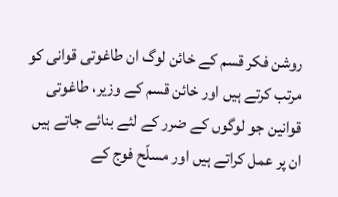روشن فکر قسم کے خائن لوگ ان طاغوتی قوانی کو مرتب کرتے ہیں اور خائن قسم کے وزیر، طاغوتی قوانین جو لوگوں کے ضرر کے لئے بنائے جاتے ہیں ان پر عمل کراتے ہیں اور مسلّح فوج کے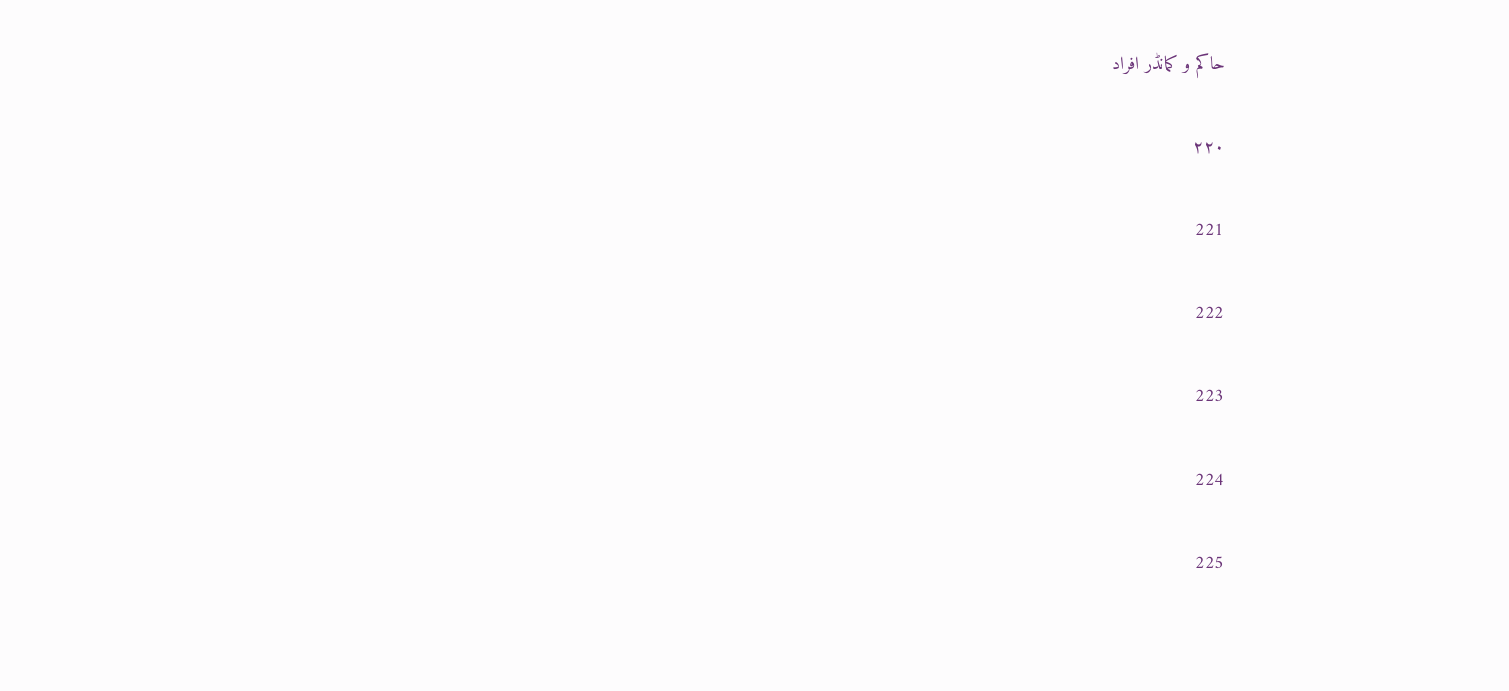حاکم و کمانڈر افراد

۲۲۰

221

222

223

224

225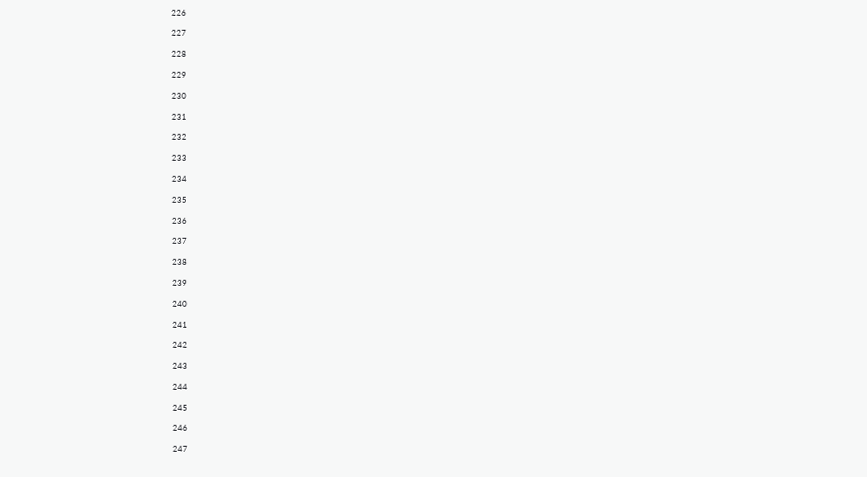226

227

228

229

230

231

232

233

234

235

236

237

238

239

240

241

242

243

244

245

246

247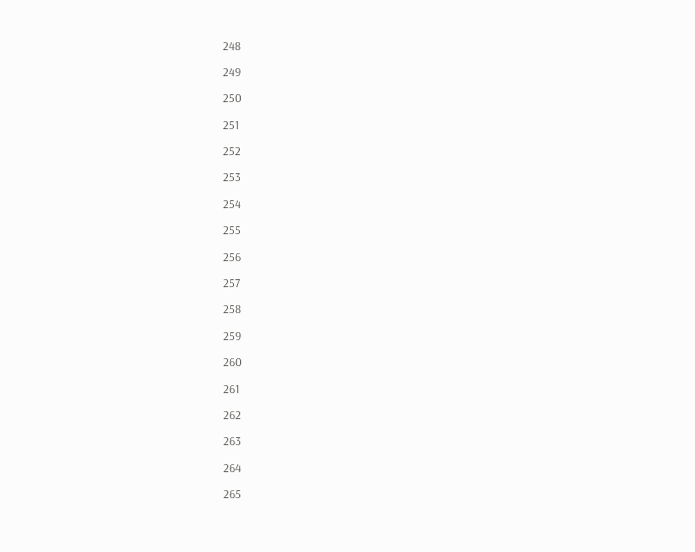248

249

250

251

252

253

254

255

256

257

258

259

260

261

262

263

264

265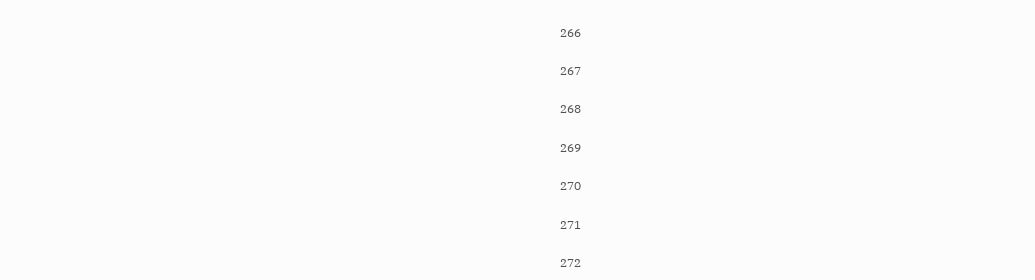266

267

268

269

270

271

272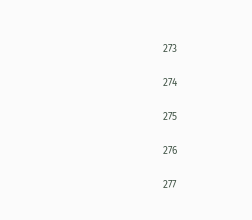273

274

275

276

277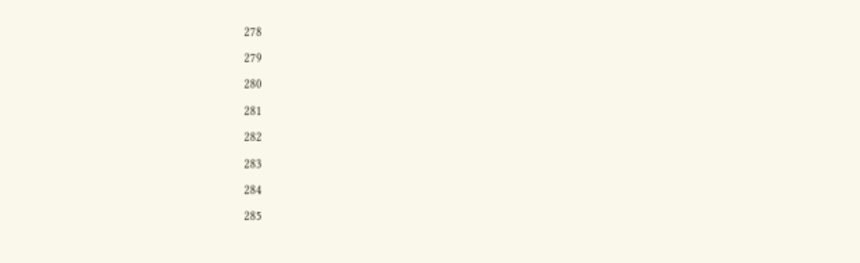278

279

280

281

282

283

284

285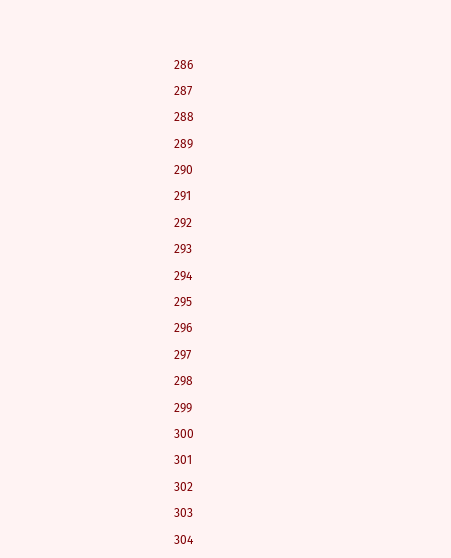286

287

288

289

290

291

292

293

294

295

296

297

298

299

300

301

302

303

304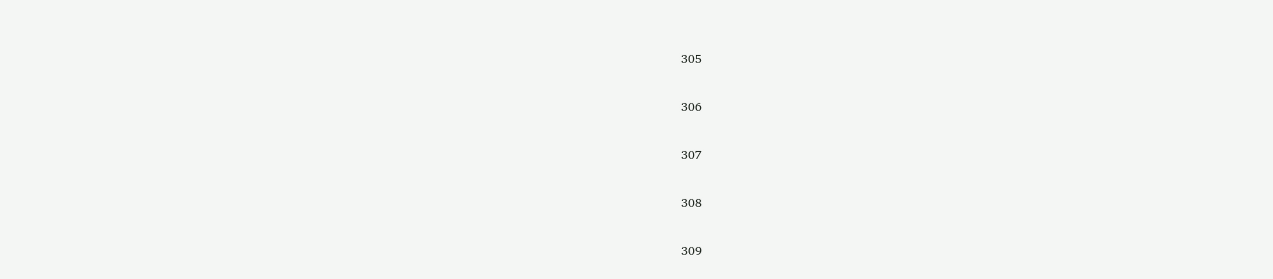305

306

307

308

309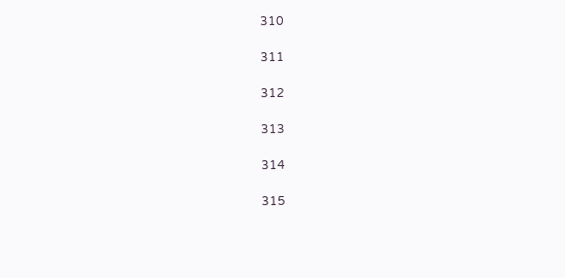310

311

312

313

314

315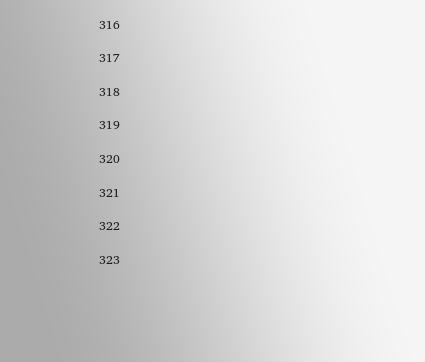316

317

318

319

320

321

322

323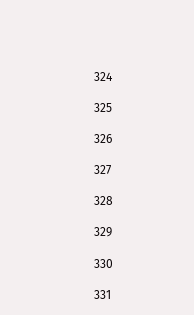324

325

326

327

328

329

330

331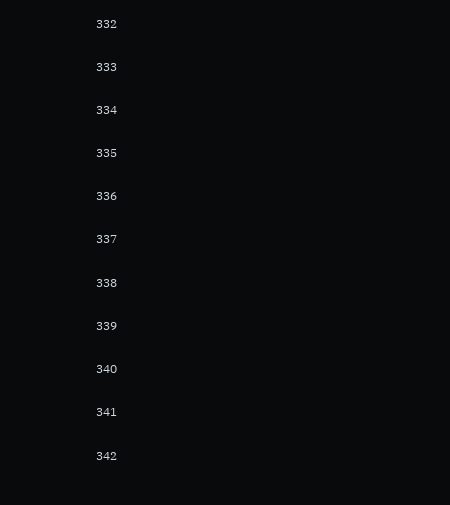332

333

334

335

336

337

338

339

340

341

342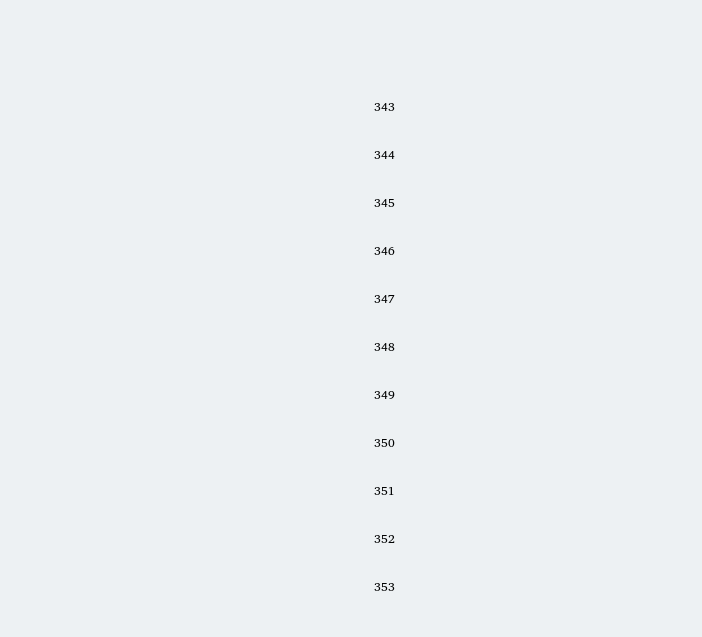343

344

345

346

347

348

349

350

351

352

353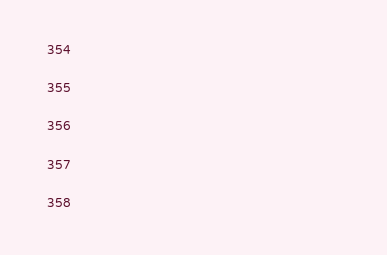354

355

356

357

358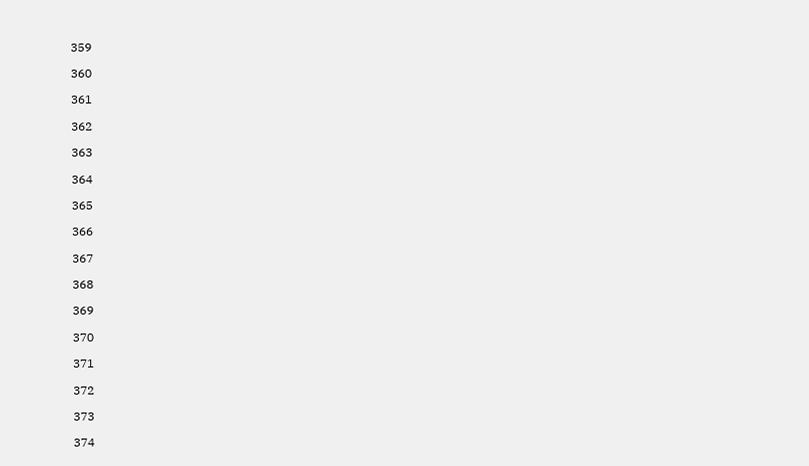359

360

361

362

363

364

365

366

367

368

369

370

371

372

373

374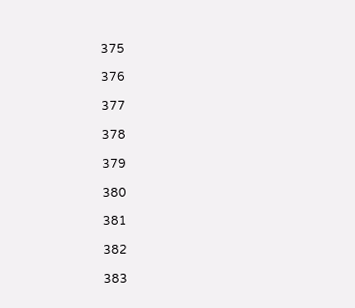375

376

377

378

379

380

381

382

383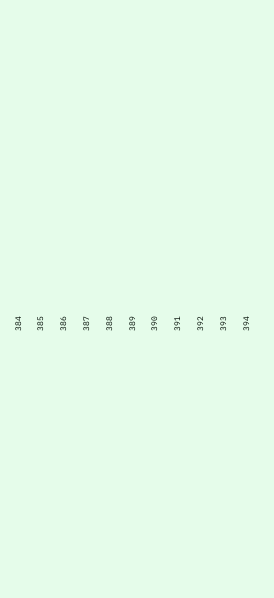384

385

386

387

388

389

390

391

392

393

394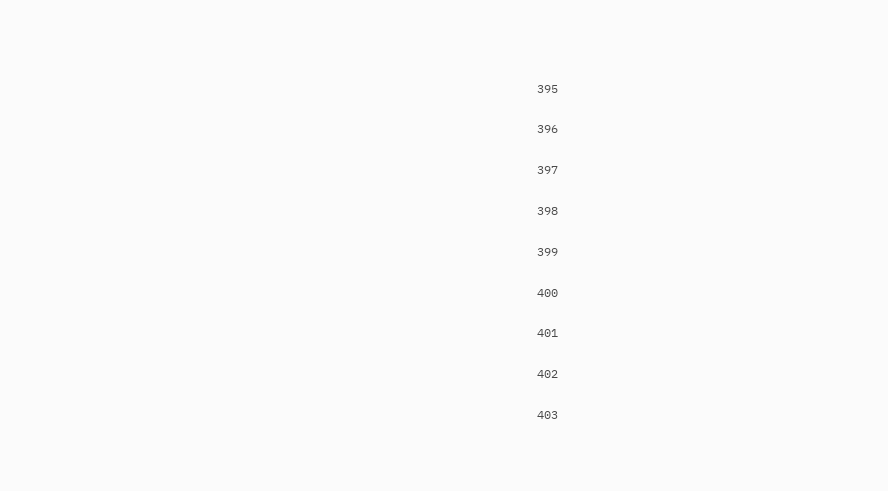395

396

397

398

399

400

401

402

403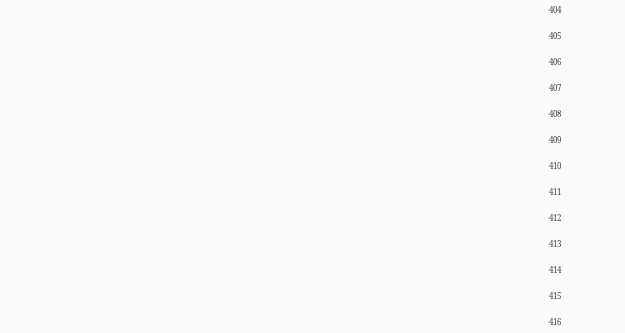404

405

406

407

408

409

410

411

412

413

414

415

416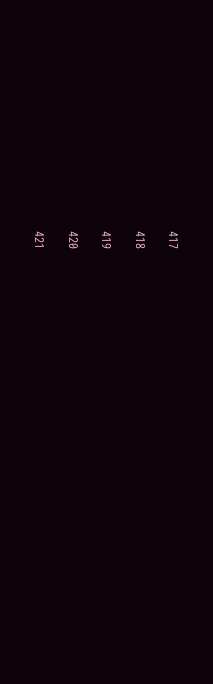417

418

419

420

421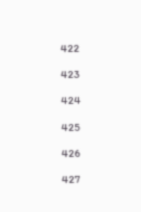422

423

424

425

426

427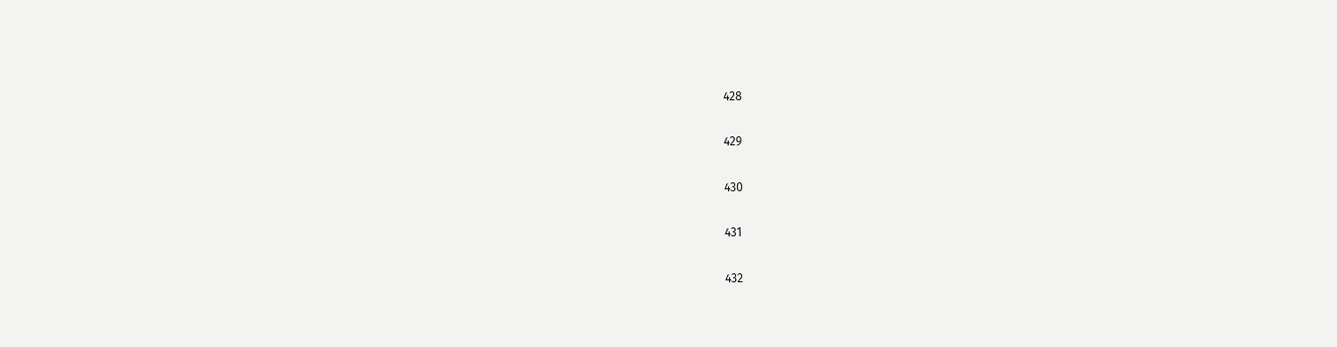428

429

430

431

432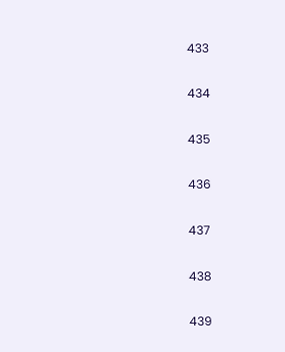433

434

435

436

437

438

439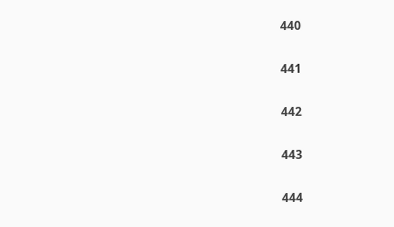440

441

442

443

444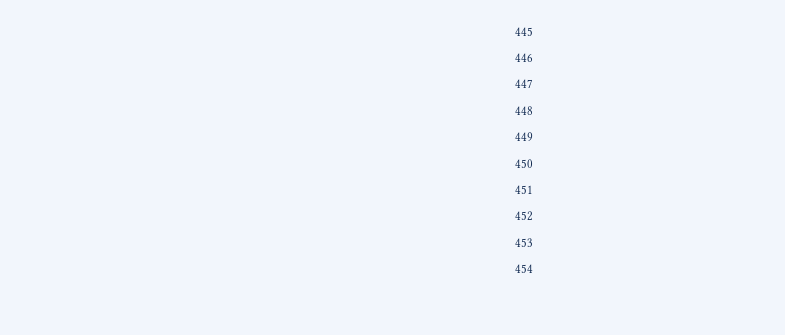445

446

447

448

449

450

451

452

453

454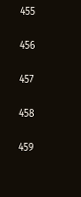455

456

457

458

459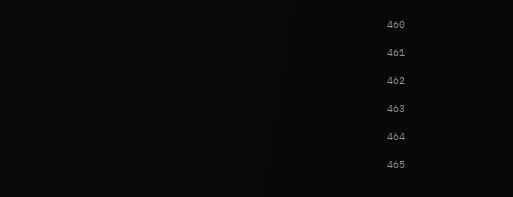460

461

462

463

464

465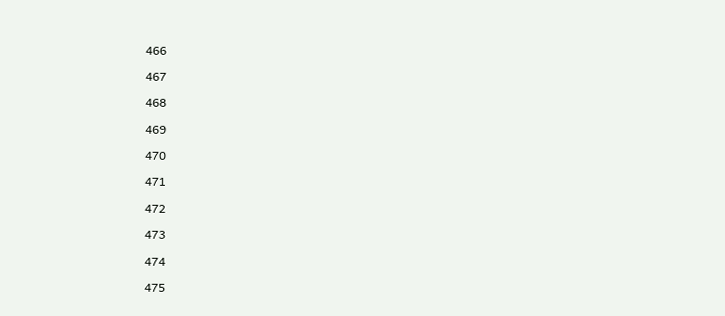466

467

468

469

470

471

472

473

474

475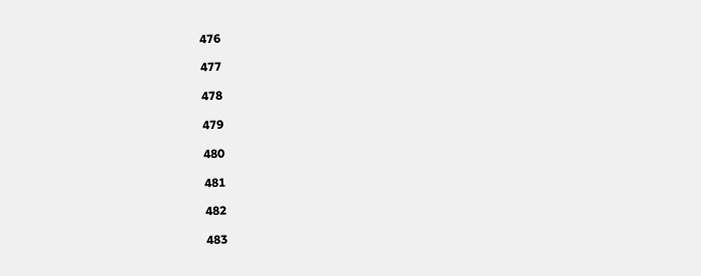476

477

478

479

480

481

482

483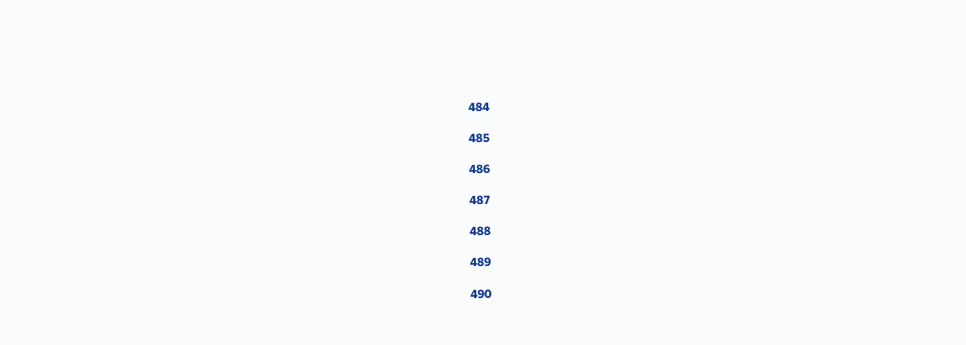484

485

486

487

488

489

490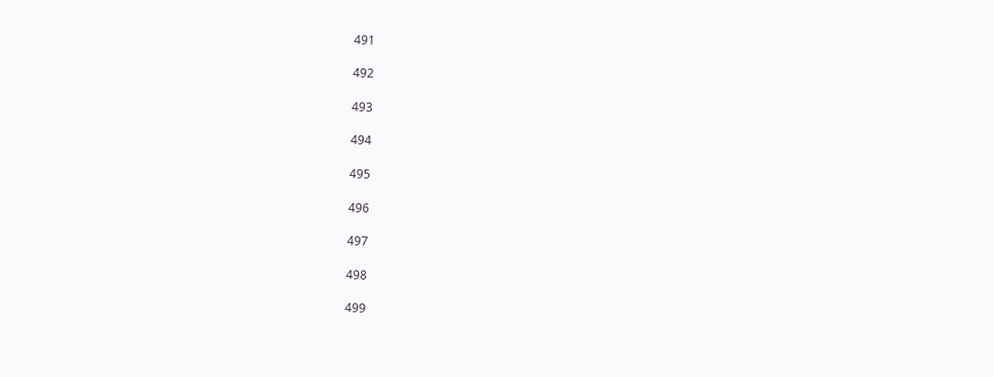491

492

493

494

495

496

497

498

499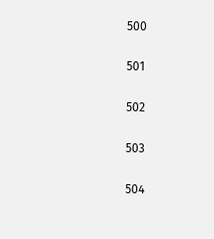500

501

502

503

504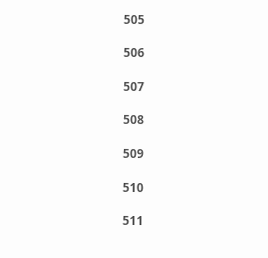505

506

507

508

509

510

511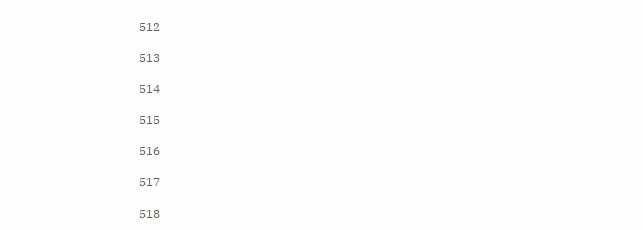512

513

514

515

516

517

518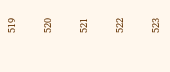519

520

521

522

523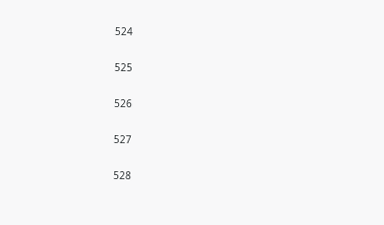524

525

526

527

528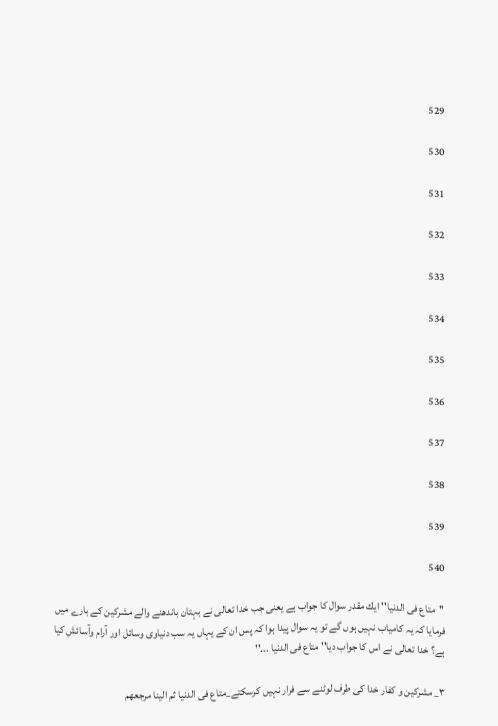529

530

531

532

533

534

535

536

537

538

539

540

''متاع فى الدنيا'' ايك مقدر سوال كا جواب ہے يعنى جب خدا تعالى نے بہتان باندھنے والے مشركين كے بارے ميں فرمايا كہ يہ كامياب نہيں ہوں گے تو يہ سوال پيدا ہوا كہ پس ان كے يہاں يہ سب دنياوى وسائل اور آرام وآسائش كيا ہے؟ خدا تعالى نے اس كا جواب ديا'' متاع فى الدنيا ...''

۳_ مشركين و كفار خدا كى طرف لوٹنے سے فرار نہيں كرسكتے_متاع فى الدنيا ثم الينا مرجعهم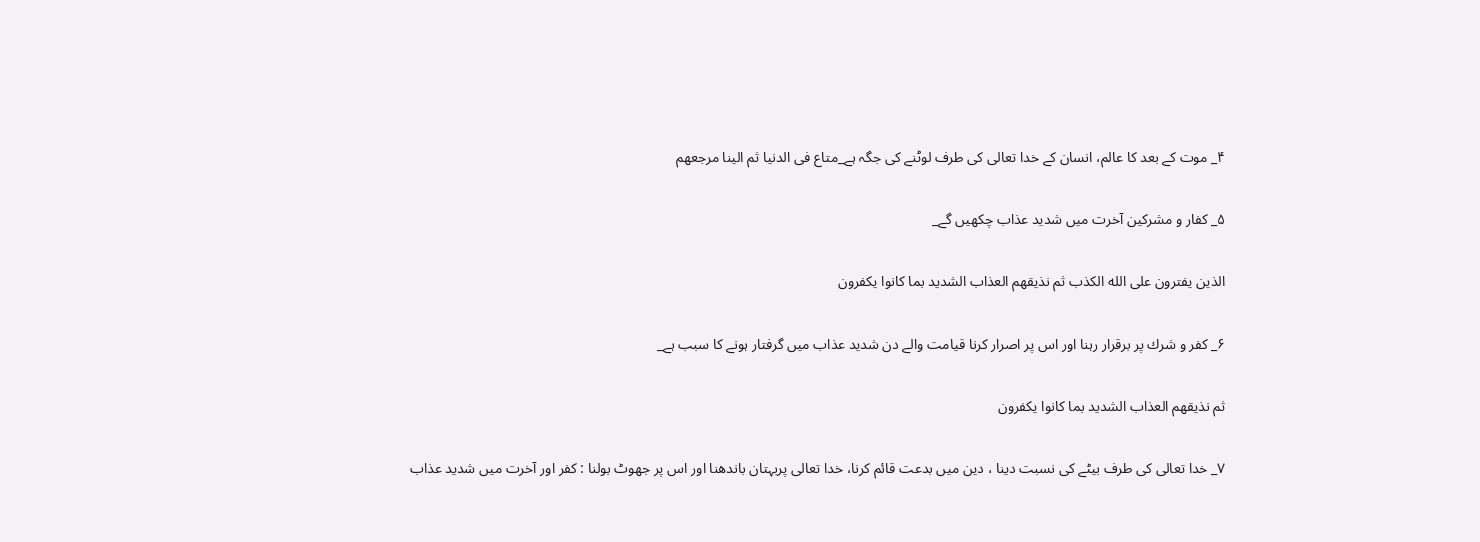۴_ موت كے بعد كا عالم، انسان كے خدا تعالى كى طرف لوٹنے كى جگہ ہے_متاع فى الدنيا ثم الينا مرجعهم

۵_ كفار و مشركين آخرت ميں شديد عذاب چكھيں گے_

الذين يفترون على الله الكذب ثم نذيقهم العذاب الشديد بما كانوا يكفرون

۶_ كفر و شرك پر برقرار رہنا اور اس پر اصرار كرنا قيامت والے دن شديد عذاب ميں گرفتار ہونے كا سبب ہے_

ثم نذيقهم العذاب الشديد بما كانوا يكفرون

۷_ خدا تعالى كى طرف بيٹے كى نسبت دينا ، دين ميں بدعت قائم كرنا، خدا تعالى پربہتان باندھنا اور اس پر جھوٹ بولنا : كفر اور آخرت ميں شديد عذاب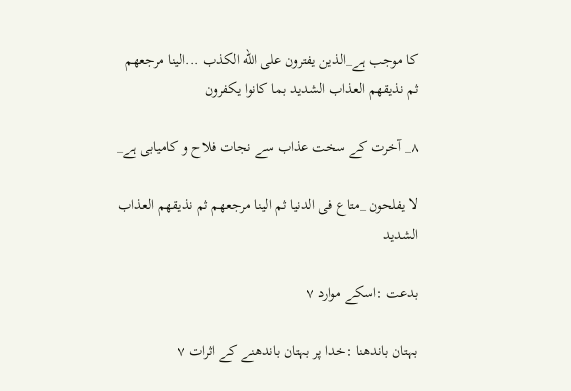كا موجب ہے_الذين يفترون على الله الكذب ...الينا مرجعهم ثم نذيقهم العذاب الشديد بما كانوا يكفرون

۸_ آخرت كے سخت عذاب سے نجات فلاح و كاميابى ہے_

لا يفلحون _متاع فى الدنيا ثم الينا مرجعهم ثم نذيقهم العذاب الشديد

بدعت :اسكے موارد ۷

بہتان باندھنا :خدا پر بہتان باندھنے كے اثرات ۷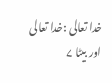خدا تعالى :خدا تعالى اور بيٹا ۷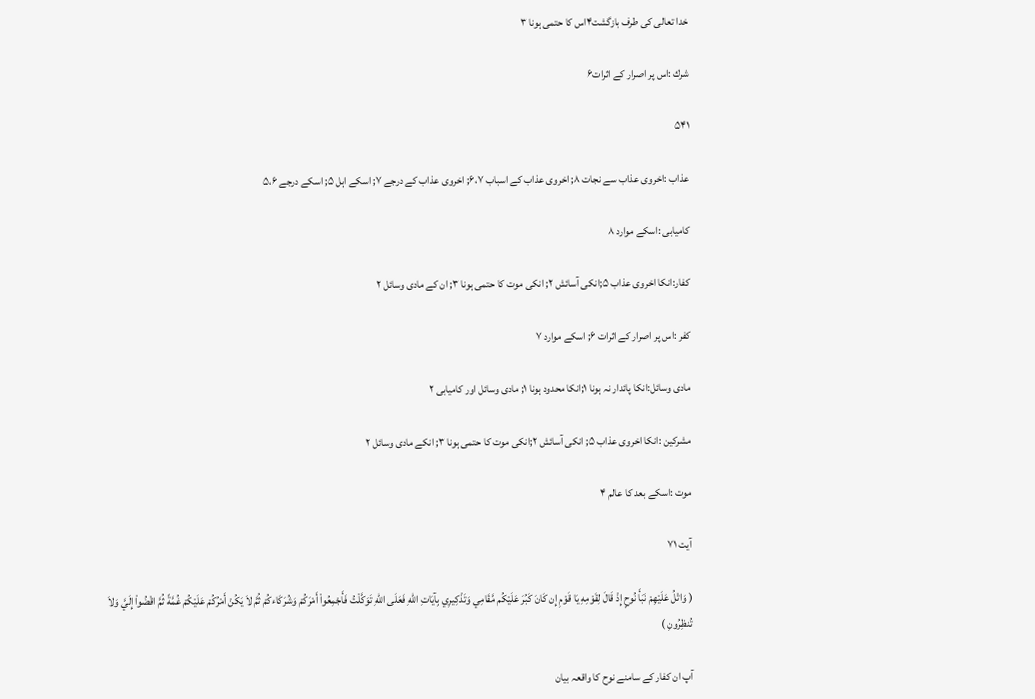خدا تعالى كى طرف بازگشت۴اس كا حتمى ہونا ۳

شرك :اس پر اصرار كے اثرات۶

۵۴۱

عذاب :اخروى عذاب سے نجات ۸; اخروى عذاب كے اسباب ۶،۷; اخروى عذاب كے درجے ۷; اسكے اہل ۵; اسكے درجے ۵،۶

كاميابى :اسكے موارد ۸

كفار:انكا اخروى عذاب ۵;انكى آسائش ۲; انكى موت كا حتمى ہونا ۳; ان كے مادى وسائل ۲

كفر :اس پر اصرار كے اثرات ۶; اسكے موارد ۷

مادى وسائل:انكا پائدار نہ ہونا ۱;انكا محدود ہونا ۱; مادى وسائل اور كاميابى ۲

مشركين :انكا اخروى عذاب ۵; انكى آسائش ۲;انكى موت كا حتمى ہونا ۳; انكے مادى وسائل ۲

موت :اسكے بعد كا عالم ۴

آیت ۷۱

( وَاتْلُ عَلَيْهِمْ نَبَأَ نُوحٍ إِذْ قَالَ لِقَوْمِهِ يَا قَوْمِ إِن كَانَ كَبُرَ عَلَيْكُم مَّقَامِي وَتَذْكِيرِي بِآيَاتِ اللّهِ فَعَلَى اللّهِ تَوَكَّلْتُ فَأَجْمِعُواْ أَمْرَكُمْ وَشُرَكَاءكُمْ ثُمَّ لاَ يَكُنْ أَمْرُكُمْ عَلَيْكُمْ غُمَّةً ثُمَّ اقْضُواْ إِلَيَّ وَلاَ تُنظِرُونِ )

آپ ان كفار كے سامنے نوح كا واقعہ بيان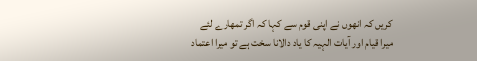كريں كہ انھوں نے اپنى قوم سے كہا كہ اگر تمھارے لئے ميرا قيام اور آيات الہيہ كا ياد دالانا سخت ہے تو ميرا اعتماد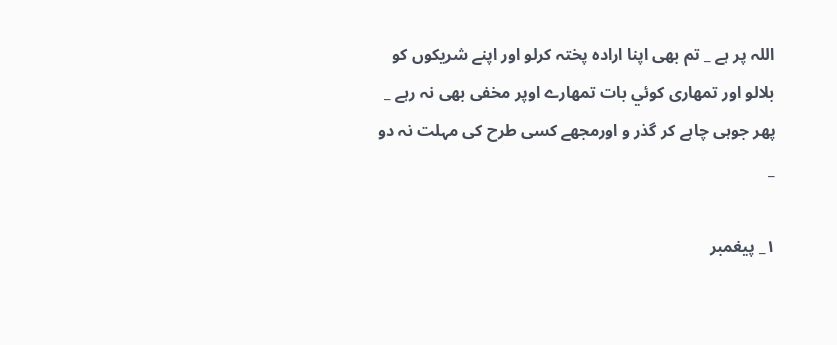اللہ پر ہے _ تم بھى اپنا ارادہ پختہ كرلو اور اپنے شريكوں كو بلالو اور تمھارى كوئي بات تمھارے اوپر مخفى بھى نہ رہے _ پھر جوہى چاہے كر گذر و اورمجھے كسى طرح كى مہلت نہ دو _

۱_ پيغمبر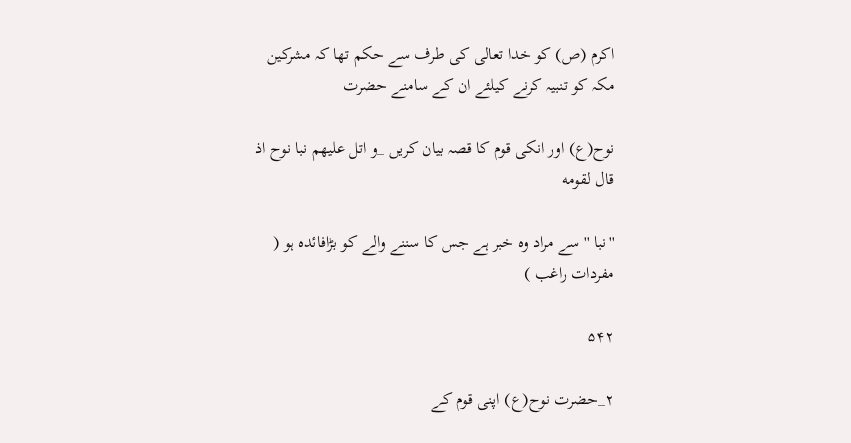اكرم (ص) كو خدا تعالى كى طرف سے حكم تھا كہ مشركين مكہ كو تنبيہ كرنے كيلئے ان كے سامنے حضرت

نوح(ع) اور انكى قوم كا قصہ بيان كريں _و اتل عليهم نبا نوح اذ قال لقومه

''نبا '' سے مراد وہ خبر ہے جس كا سننے والے كو بڑافائدہ ہو ( مفردات راغب )

۵۴۲

۲_حضرت نوح(ع) اپنى قوم كے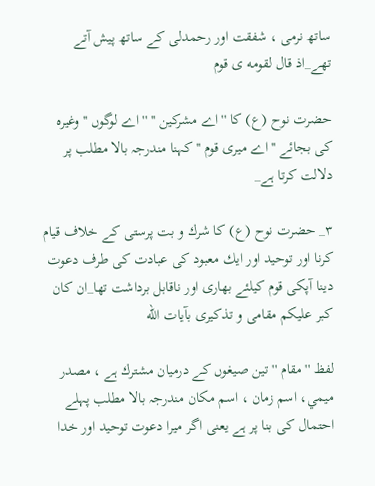ساتھ نرمى ، شفقت اور رحمدلى كے ساتھ پيش آتے تھے_اذ قال لقومه ى قوم

حضرت نوح (ع) كا ''اے مشركين '' '' اے لوگوں '' وغيرہ كى بجائے ''اے ميرى قوم '' كہنا مندرجہ بالا مطلب پر دلالت كرتا ہے_

۳_ حضرت نوح (ع) كا شرك و بت پرستى كے خلاف قيام كرنا اور توحيد اور ايك معبود كى عبادت كى طرف دعوت دينا آپكى قوم كيلئے بھارى اور ناقابل برداشت تھا_ان كان كبر عليكم مقامى و تذكيرى بآيات الله

لفظ '' مقام '' تين صيغوں كے درميان مشترك ہے ، مصدر ميمي، اسم زمان ، اسم مكان مندرجہ بالا مطلب پہلے احتمال كى بنا پر ہے يعنى اگر ميرا دعوت توحيد اور خدا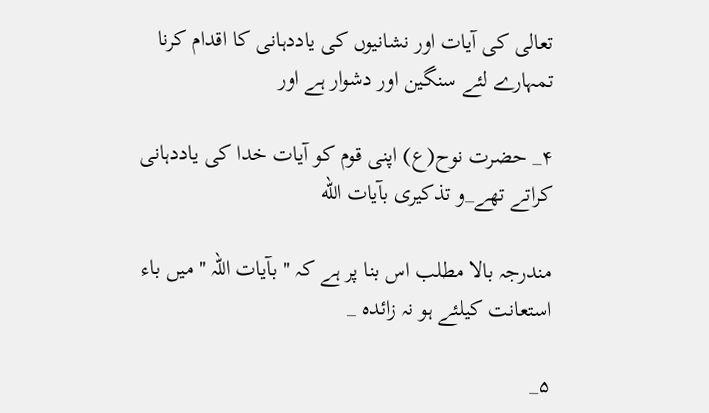تعالى كى آيات اور نشانيوں كى ياددہانى كا اقدام كرنا تمہارے لئے سنگين اور دشوار ہے اور

۴_ حضرت نوح(ع) اپنى قوم كو آيات خدا كى ياددہانى كراتے تھے_و تذكيرى بآيات الله

مندرجہ بالا مطلب اس بنا پر ہے كہ '' بآيات اللہ '' ميں باء استعانت كيلئے ہو نہ زائدہ _

۵_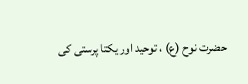حضرت نوح (ع) ، توحيد اور يكتا پرستى كى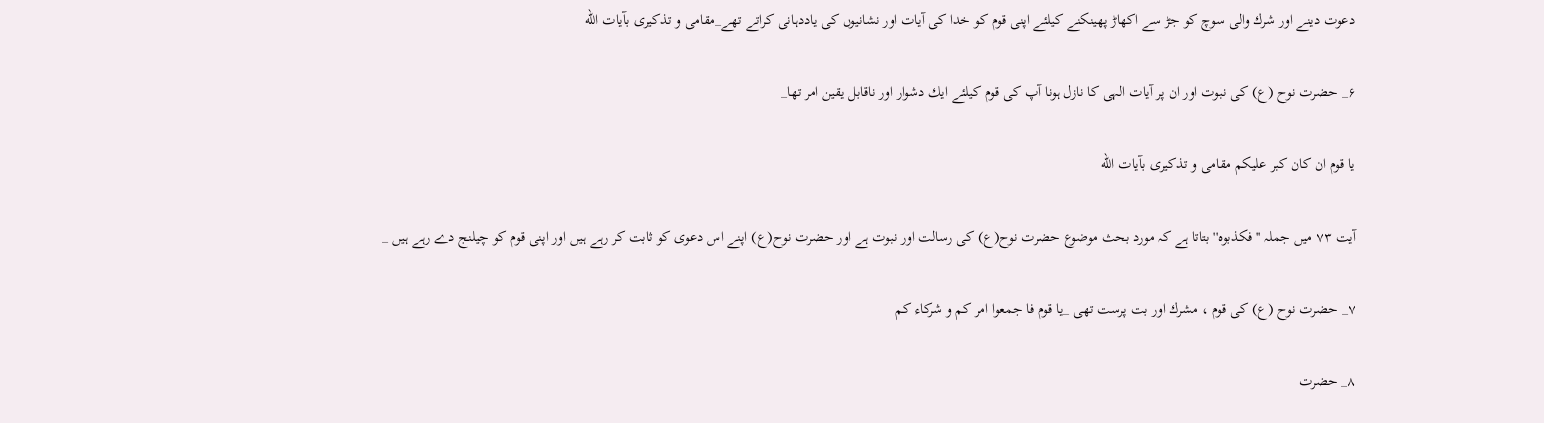دعوت دينے اور شرك والى سوچ كو جڑ سے اكھاڑ پھينكنے كيلئے اپنى قوم كو خدا كى آيات اور نشانيوں كى ياددہانى كراتے تھے_مقامى و تذكيرى بآيات الله

۶_ حضرت نوح (ع) كى نبوت اور ان پر آيات الہى كا نازل ہونا آپ كى قوم كيلئے ايك دشوار اور ناقابل يقين امر تھا_

يا قوم ان كان كبر عليكم مقامى و تذكيرى بآيات الله

آيت ۷۳ ميں جملہ '' فكذبوہ'' بتاتا ہے كہ مورد بحث موضوع حضرت نوح(ع) كى رسالت اور نبوت ہے اور حضرت نوح(ع) اپنے اس دعوى كو ثابت كر رہے ہيں اور اپنى قوم كو چيلنج دے رہے ہيں _

۷_ حضرت نوح (ع) كى قوم ، مشرك اور بت پرست تھى _يا قوم فا جمعوا امر كم و شركاء كم

۸_ حضرت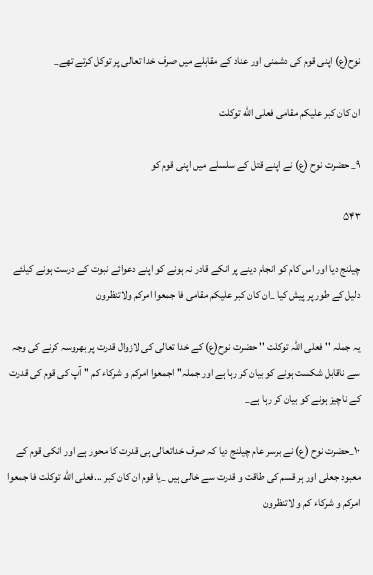نوح(ع) اپنى قوم كى دشمنى اور عناد كے مقابلے ميں صرف خدا تعالى پر توكل كرتے تھے_

ان كان كبر عليكم مقامى فعلى الله توكلت

۹_ حضرت نوح (ع) نے اپنے قتل كے سلسلے ميں اپنى قوم كو

۵۴۳

چيلنج ديا اور اس كام كو انجام دينے پر انكے قادر نہ ہونے كو اپنے دعوائے نبوت كے درست ہونے كيلئے دليل كے طور پر پيش كيا _ان كان كبر عليكم مقامى فا جمعوا امركم ولاتنظرون

يہ جملہ '' فعلى اللہ توكلت '' حضرت نوح(ع) كے خدا تعالى كى لازوال قدرت پر بھروسہ كرنے كى وجہ سے ناقابل شكست ہونے كو بيان كر رہا ہے اور جملہ'' اجمعوا امركم و شركاء كم '' آپ كى قوم كى قدرت كے ناچيز ہونے كو بيان كر رہا ہے_

۱۰_حضرت نوح (ع) نے برسر عام چيلنج ديا كہ صرف خداتعالى ہى قدرت كا محور ہے اور انكى قوم كے معبود جعلى اور ہر قسم كى طاقت و قدرت سے خالى ہيں _يا قوم ان كان كبر ...فعلى الله توكلت فا جمعوا امركم و شركاء كم و لاتنظرون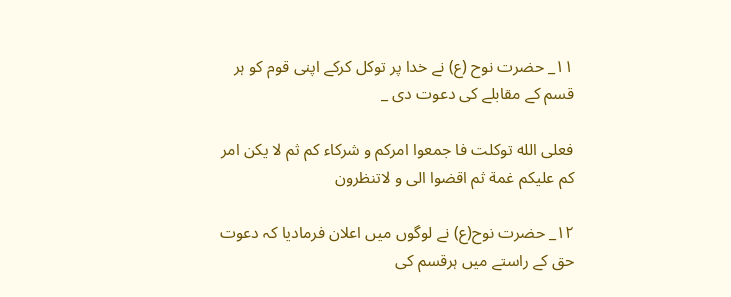۱۱_ حضرت نوح (ع) نے خدا پر توكل كركے اپنى قوم كو ہر قسم كے مقابلے كى دعوت دى _

فعلى الله توكلت فا جمعوا امركم و شركاء كم ثم لا يكن امر كم عليكم غمة ثم اقضوا الى و لاتنظرون

۱۲_ حضرت نوح(ع) نے لوگوں ميں اعلان فرماديا كہ دعوت حق كے راستے ميں ہرقسم كى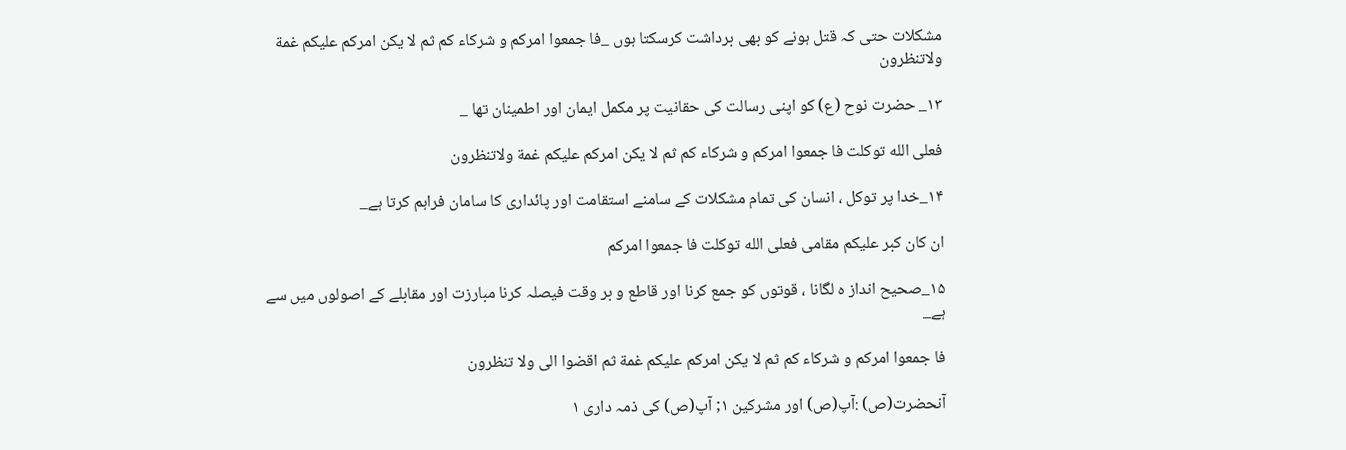مشكلات حتى كہ قتل ہونے كو بھى برداشت كرسكتا ہوں _فا جمعوا امركم و شركاء كم ثم لا يكن امركم عليكم غمة ولاتنظرون

۱۳_ حضرت نوح (ع) كو اپنى رسالت كى حقانيت پر مكمل ايمان اور اطمينان تھا _

فعلى الله توكلت فا جمعوا امركم و شركاء كم ثم لا يكن امركم عليكم غمة ولاتنظرون

۱۴_خدا پر توكل ، انسان كى تمام مشكلات كے سامنے استقامت اور پائدارى كا سامان فراہم كرتا ہے_

ان كان كبر عليكم مقامى فعلى الله توكلت فا جمعوا امركم

۱۵_صحيح انداز ہ لگانا ، قوتوں كو جمع كرنا اور قاطع و بر وقت فيصلہ كرنا مبارزت اور مقابلے كے اصولوں ميں سے ہے_

فا جمعوا امركم و شركاء كم ثم لا يكن امركم عليكم غمة ثم اقضوا الى ولا تنظرون

آنحضرت(ص) :آپ(ص) اور مشركين ۱; آپ(ص) كى ذمہ دارى ۱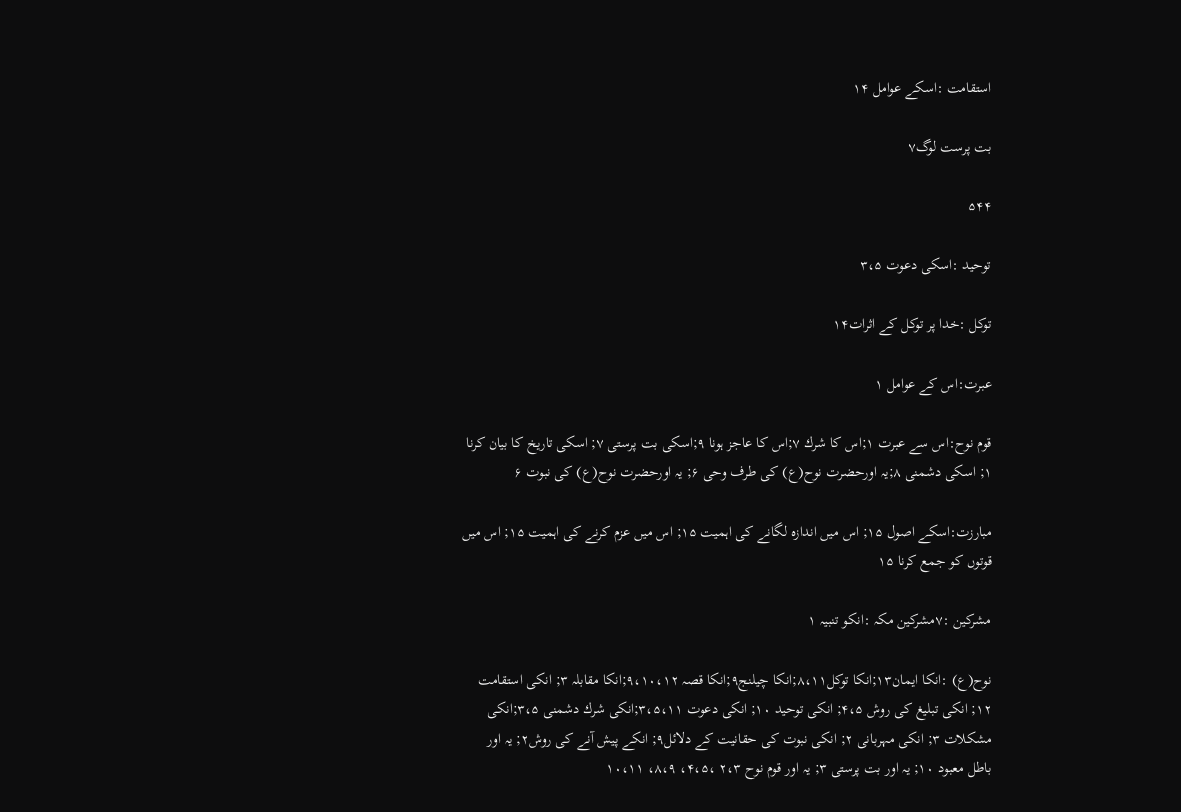استقامت :اسكے عوامل ۱۴

بت پرست لوگ۷

۵۴۴

توحيد :اسكى دعوت ۳،۵

توكل :خدا پر توكل كے اثرات۱۴

عبرت:اس كے عوامل ۱

قوم نوح:اس سے عبرت ۱;اس كا شرك ۷;اس كا عاجز ہونا ۹;اسكى بت پرستى ۷; اسكى تاريخ كا بيان كرنا ۱; اسكى دشمنى ۸;يہ اورحضرت نوح(ع) كى طرف وحى ۶; يہ اورحضرت نوح(ع) كى نبوت ۶

مبارزت:اسكے اصول ۱۵; اس ميں اندازہ لگانے كى اہميت ۱۵; اس ميں عزم كرنے كى اہميت ۱۵; اس ميں قوتوں كو جمع كرنا ۱۵

مشركين :۷مشركين مكہ :انكو تنبيہ ۱

نوح(ع) :انكا ايمان۱۳;انكا توكل۸،۱۱;انكا چيلنج۹;انكا قصہ ۹،۱۰،۱۲;انكا مقابلہ ۳; انكى استقامت ۱۲; انكى تبليغ كى روش ۴،۵; انكى توحيد ۱۰; انكى دعوت ۳،۵،۱۱;انكى شرك دشمنى ۳،۵;انكى مشكلات ۳; انكى مہربانى ۲; انكى نبوت كى حقانيت كے دلائل۹; انكے پيش آنے كى روش۲; يہ اور باطل معبود ۱۰; يہ اور بت پرستى ۳; يہ اور قوم نوح ۲،۳ ،۴،۵، ۸،۹، ۱۰،۱۱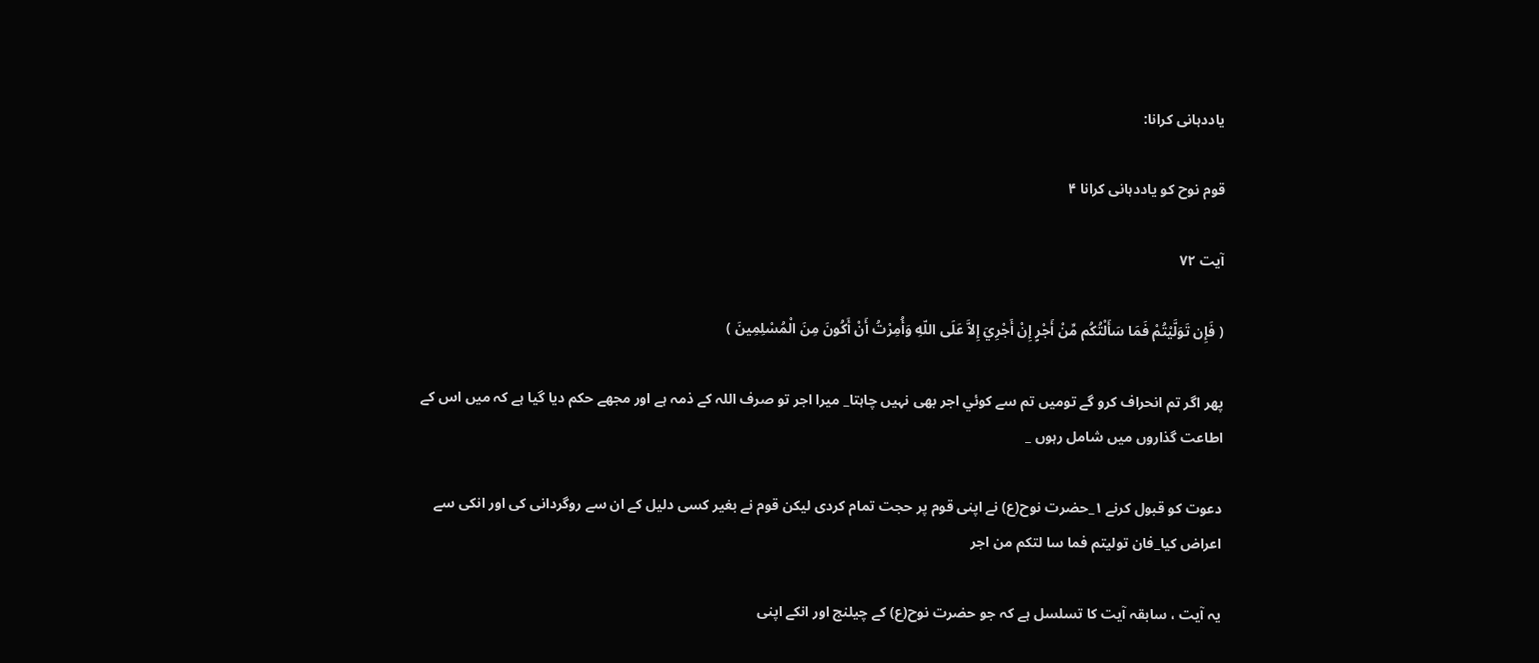ياددہانى كرانا:

قوم نوح كو ياددہانى كرانا ۴

آیت ۷۲

( فَإِن تَوَلَّيْتُمْ فَمَا سَأَلْتُكُم مِّنْ أَجْرٍ إِنْ أَجْرِيَ إِلاَّ عَلَى اللّهِ وَأُمِرْتُ أَنْ أَكُونَ مِنَ الْمُسْلِمِينَ )

پھر اگر تم انحراف كرو گے توميں تم سے كوئي اجر بھى نہيں چاہتا_ ميرا اجر تو صرف اللہ كے ذمہ ہے اور مجھے حكم ديا گيا ہے كہ ميں اس كے اطاعت گذاروں ميں شامل رہوں _

دعوت كو قبول كرنے ۱_حضرت نوح(ع) نے اپنى قوم پر حجت تمام كردى ليكن قوم نے بغير كسى دليل كے ان سے روگردانى كى اور انكى سے اعراض كيا_فان توليتم فما سا لتكم من اجر

يہ آيت ، سابقہ آيت كا تسلسل ہے كہ جو حضرت نوح(ع) كے چيلنج اور انكے اپنى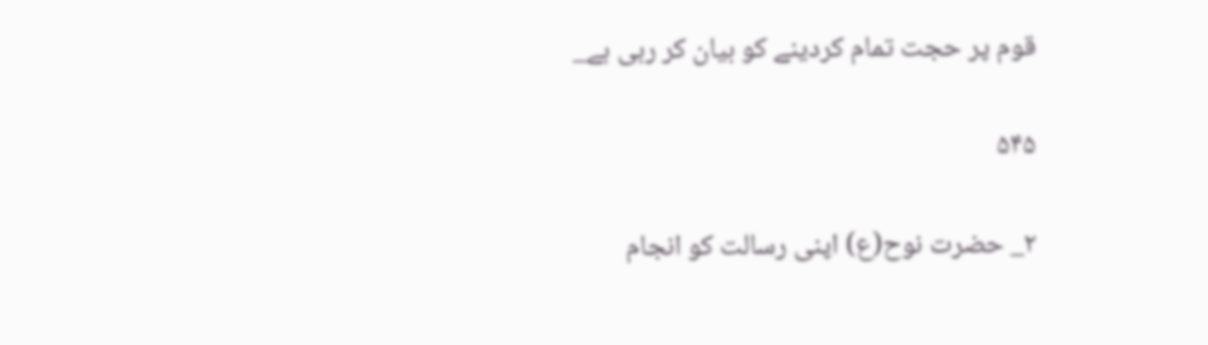قوم پر حجت تمام كردينے كو بيان كر رہى ہے_

۵۴۵

۲_ حضرت نوح(ع) اپنى رسالت كو انجام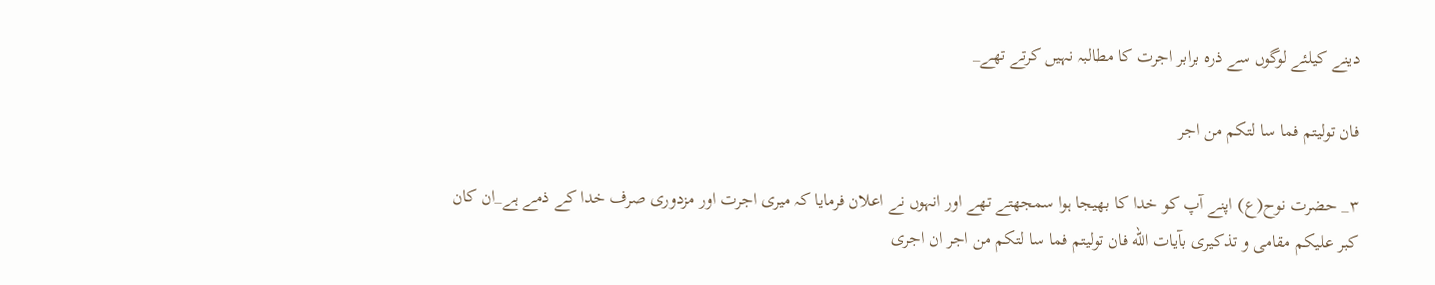دينے كيلئے لوگوں سے ذرہ برابر اجرت كا مطالبہ نہيں كرتے تھے_

فان توليتم فما سا لتكم من اجر

۳_ حضرت نوح(ع) اپنے آپ كو خدا كا بھيجا ہوا سمجھتے تھے اور انہوں نے اعلان فرمايا كہ ميرى اجرت اور مزدورى صرف خدا كے ذمے ہے_ان كان كبر عليكم مقامى و تذكيرى بآيات الله فان توليتم فما سا لتكم من اجر ان اجرى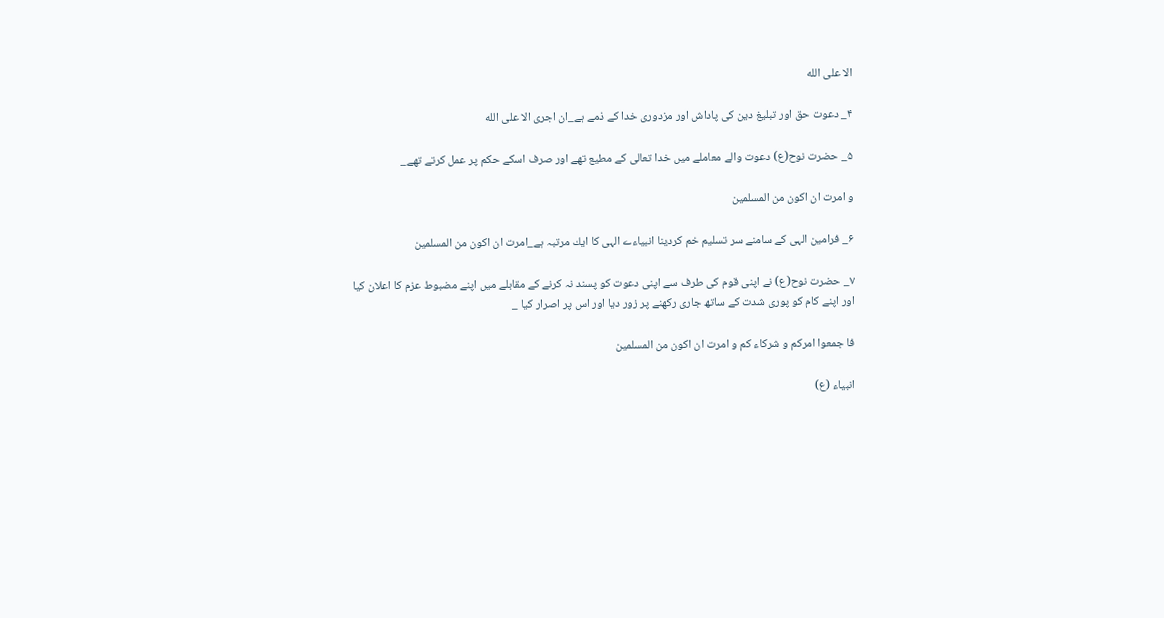الا على الله

۴_ دعوت حق اور تبليغ دين كى پاداش اور مزدورى خدا كے ذمے ہے_ان اجرى الا على الله

۵_ حضرت نوح(ع) دعوت والے معاملے ميں خدا تعالى كے مطيع تھے اور صرف اسكے حكم پر عمل كرتے تھے_

و امرت ان اكون من المسلمين

۶_ فرامين الہى كے سامنے سر تسليم خم كردينا انبياءے الہى كا ايك مرتبہ ہے_امرت ان اكون من المسلمين

۷_ حضرت نوح(ع) نے اپنى قوم كى طرف سے اپنى دعوت كو پسند نہ كرنے كے مقابلے ميں اپنے مضبوط عزم كا اعلان كيا اور اپنے كام كو پورى شدت كے ساتھ جارى ركھنے پر زور ديا اور اس پر اصرار كيا _

فا جمعوا امركم و شركاء كم و امرت ان اكون من المسلمين

انبياء (ع)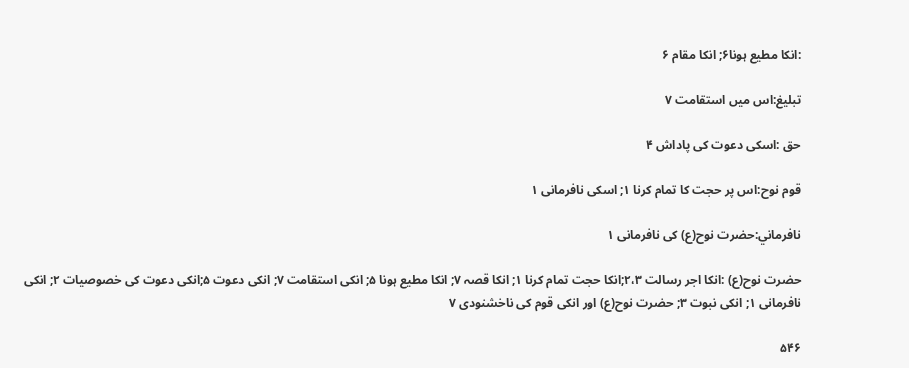:انكا مطيع ہونا۶; انكا مقام ۶

تبليغ:اس ميں استقامت ۷

حق :اسكى دعوت كى پاداش ۴

قوم نوح:اس پر حجت كا تمام كرنا ۱; اسكى نافرمانى ۱

نافرماني:حضرت نوح(ع) كى نافرمانى ۱

حضرت نوح(ع) :انكا اجر رسالت ۲،۳;انكا حجت تمام كرنا ۱; انكا قصہ ۷; انكا مطيع ہونا ۵; انكى استقامت ۷; انكى دعوت ۵;انكى دعوت كى خصوصيات ۲; انكى نافرمانى ۱; انكى نبوت ۳; حضرت نوح(ع) اور انكى قوم كى ناخشنودى ۷

۵۴۶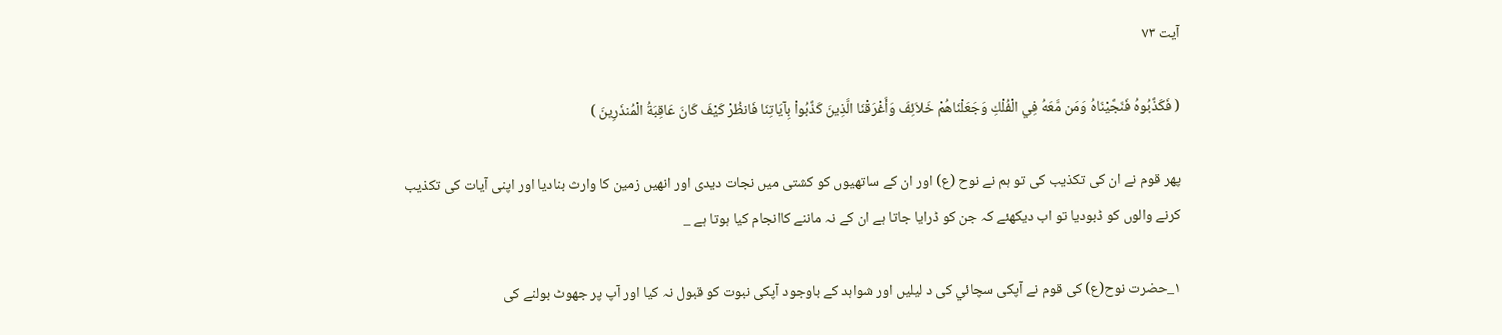آیت ۷۳

( فَكَذَّبُوهُ فَنَجَّيْنَاهُ وَمَن مَّعَهُ فِي الْفُلْكِ وَجَعَلْنَاهُمْ خَلاَئِفَ وَأَغْرَقْنَا الَّذِينَ كَذَّبُواْ بِآيَاتِنَا فَانظُرْ كَيْفَ كَانَ عَاقِبَةُ الْمُنذَرِينَ )

پھر قوم نے ان كى تكذيب كى تو ہم نے نوح (ع) اور ان كے ساتھيوں كو كشتى ميں نجات ديدى اور انھيں زمين كا وارث بناديا اور اپنى آيات كى تكذيب كرنے والوں كو ڈبوديا تو اب ديكھئے كہ جن كو ڈرايا جاتا ہے ان كے نہ ماننے كاانجام كيا ہوتا ہے _

۱_حضرت نوح(ع) كى قوم نے آپكى سچائي كى د ليليں اور شواہد كے باوجود آپكى نبوت كو قبول نہ كيا اور آپ پر جھوٹ بولنے كى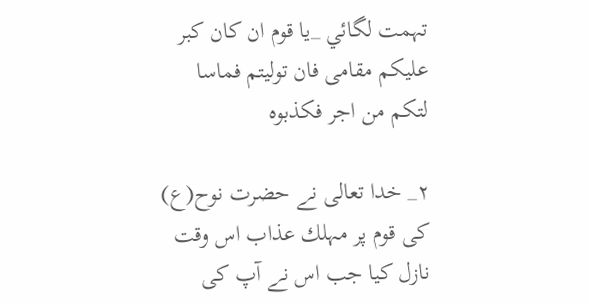تہمت لگائي _يا قوم ان كان كبر عليكم مقامى فان توليتم فماسا لتكم من اجر فكذبوه

۲_ خدا تعالى نے حضرت نوح(ع) كى قوم پر مہلك عذاب اس وقت نازل كيا جب اس نے آپ كى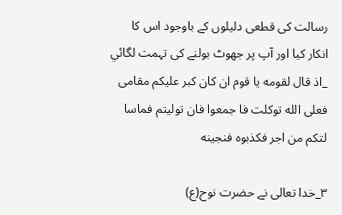رسالت كى قطعى دليلوں كے باوجود اس كا انكار كيا اور آپ پر جھوٹ بولنے كى تہمت لگائي _اذ قال لقومه يا قوم ان كان كبر عليكم مقامى فعلى الله توكلت فا جمعوا فان توليتم فماسا لتكم من اجر فكذبوه فنجينه

۳_خدا تعالى نے حضرت نوح(ع)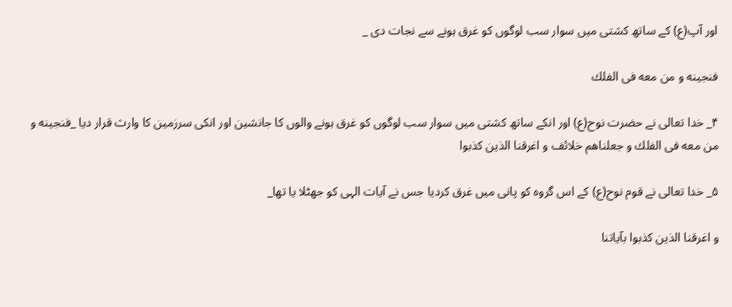اور آپ(ع) كے ساتھ كشتى ميں سوار سب لوگوں كو غرق ہونے سے نجات دى _

فنجينه و من معه فى الفلك

۴_ خدا تعالى نے حضرت نوح(ع) اور انكے ساتھ كشتى ميں سوار سب لوگوں كو غرق ہونے والوں كا جانشين اور انكى سرزمين كا وارث قرار ديا _فنجينه و من معه فى الفلك و جعلناهم خلائف و اغرقنا الذين كذبوا

۵_ خدا تعالى نے قوم نوح(ع) كے اس گروہ كو پانى ميں غرق كرديا جس نے آيات الہى كو جھٹلا يا تھا_

و اغرقنا الذين كذبوا بآياتنا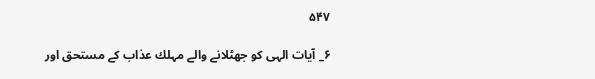۵۴۷

۶_ آيات الہى كو جھٹلانے والے مہلك عذاب كے مستحق اور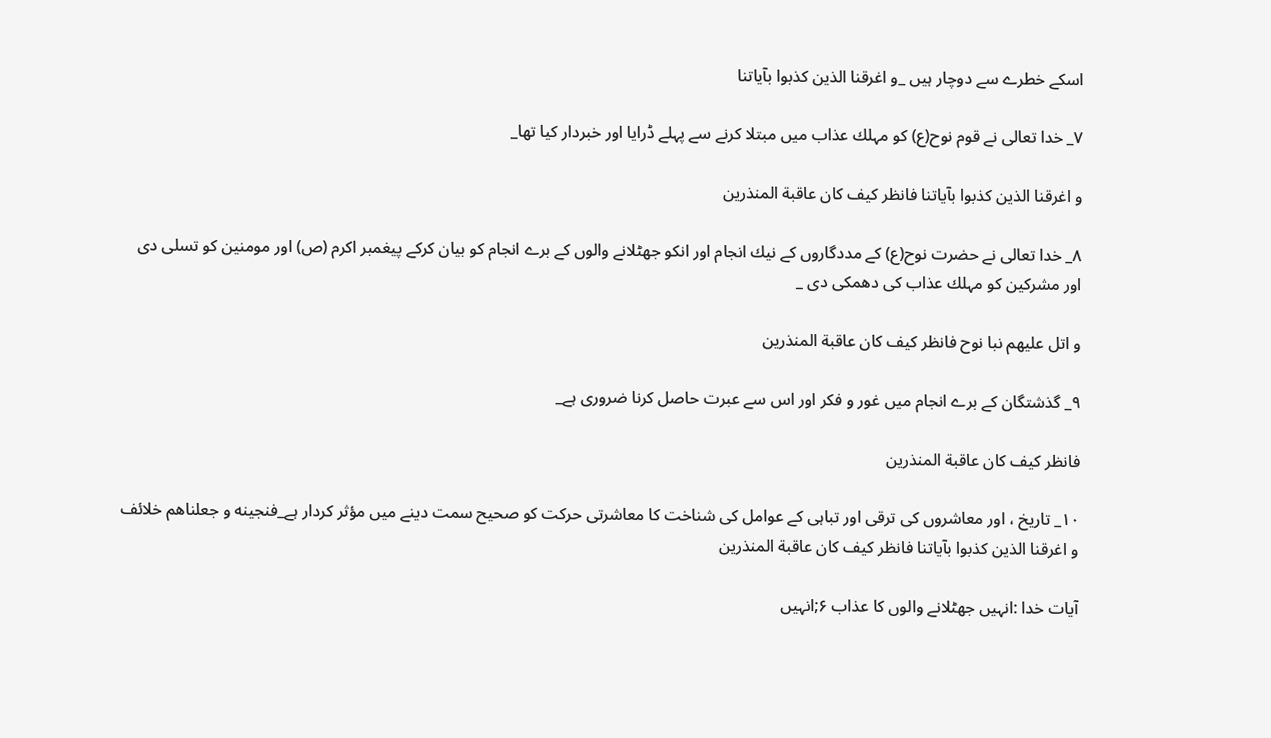اسكے خطرے سے دوچار ہيں _و اغرقنا الذين كذبوا بآياتنا

۷_ خدا تعالى نے قوم نوح(ع) كو مہلك عذاب ميں مبتلا كرنے سے پہلے ڈرايا اور خبردار كيا تھا_

و اغرقنا الذين كذبوا بآياتنا فانظر كيف كان عاقبة المنذرين

۸_ خدا تعالى نے حضرت نوح(ع) كے مددگاروں كے نيك انجام اور انكو جھٹلانے والوں كے برے انجام كو بيان كركے پيغمبر اكرم (ص) اور مومنين كو تسلى دى اور مشركين كو مہلك عذاب كى دھمكى دى _

و اتل عليهم نبا نوح فانظر كيف كان عاقبة المنذرين

۹_ گذشتگان كے برے انجام ميں غور و فكر اور اس سے عبرت حاصل كرنا ضرورى ہے_

فانظر كيف كان عاقبة المنذرين

۱۰_ تاريخ ، اور معاشروں كى ترقى اور تباہى كے عوامل كى شناخت كا معاشرتى حركت كو صحيح سمت دينے ميں مؤثر كردار ہے_فنجينه و جعلناهم خلائف و اغرقنا الذين كذبوا بآياتنا فانظر كيف كان عاقبة المنذرين

آيات خدا :انہيں جھٹلانے والوں كا عذاب ۶;انہيں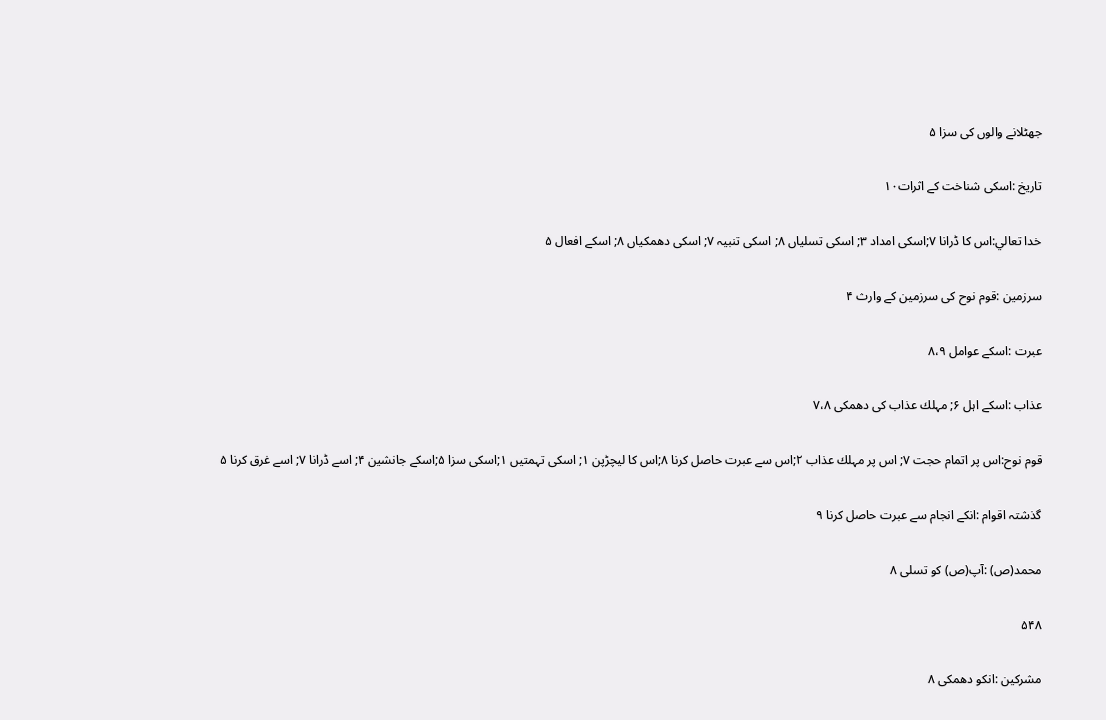جھٹلانے والوں كى سزا ۵

تاريخ :اسكى شناخت كے اثرات۱۰

خدا تعالي:اس كا ڈرانا ۷;اسكى امداد ۳; اسكى تسلياں ۸; اسكى تنبيہ ۷; اسكى دھمكياں ۸; اسكے افعال ۵

سرزمين :قوم نوح كى سرزمين كے وارث ۴

عبرت :اسكے عوامل ۸،۹

عذاب :اسكے اہل ۶; مہلك عذاب كى دھمكى ۷،۸

قوم نوح:اس پر اتمام حجت ۷; اس پر مہلك عذاب ۲;اس سے عبرت حاصل كرنا ۸;اس كا ليچڑپن ۱; اسكى تہمتيں ۱;اسكى سزا ۵;اسكے جانشين ۴; اسے ڈرانا ۷; اسے غرق كرنا ۵

گذشتہ اقوام :انكے انجام سے عبرت حاصل كرنا ۹

محمد(ص) :آپ(ص) كو تسلى ۸

۵۴۸

مشركين :انكو دھمكى ۸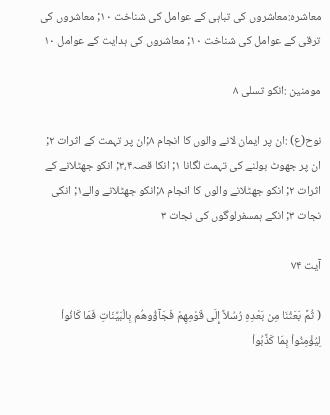معاشرہ:معاشروں كى تباہى كے عوامل كى شناخت ۱۰; معاشروں كى ترقى كے عوامل كى شناخت ۱۰; معاشروں كى ہدايت كے عوامل ۱۰

مومنين :انكو تسلى ۸

نوح(ع) :ان پر ايمان لانے والوں كا انجام ۸;ان پر تہمت كے اثرات ۲; ان پر جھوٹ بولنے كى تہمت لگانا ۱; انكا قصہ۳،۴; انكو جھٹلانے كے اثرات ۲; انكو جھٹلانے والوں كا انجام ۸;انكو جھٹلانے والے۱; انكى نجات ۳; انكے ہمسفرلوگوں كى نجات ۳

آیت ۷۴

( ثُمَّ بَعَثْنَا مِن بَعْدِهِ رُسُلاً إِلَى قَوْمِهِمْ فَجَآؤُوهُم بِالْبَيِّنَاتِ فَمَا كَانُواْ لِيُؤْمِنُواْ بِمَا كَذَّبُواْ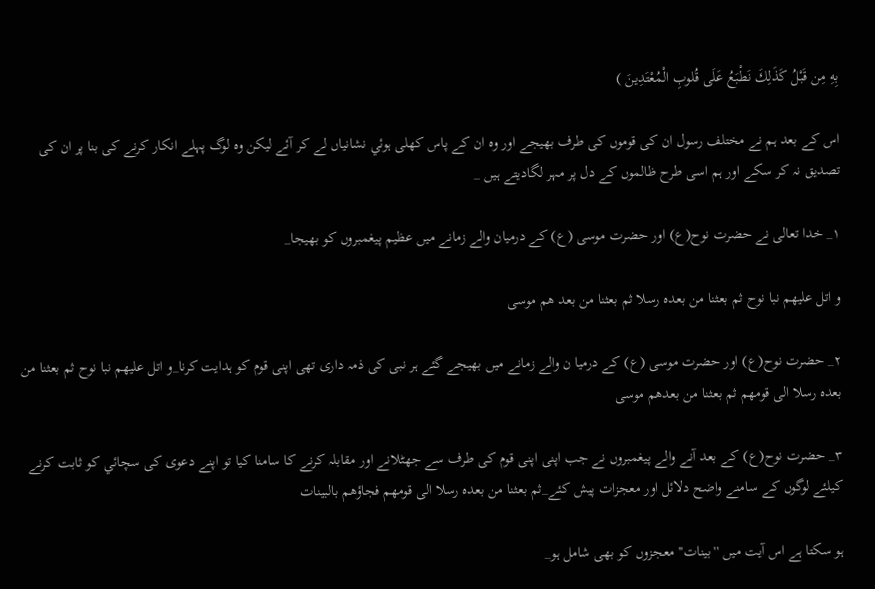بِهِ مِن قَبْلُ كَذَلِكَ نَطْبَعُ عَلَى قُلوبِ الْمُعْتَدِينَ )

اس كے بعد ہم نے مختلف رسول ان كى قوموں كى طرف بھيجے اور وہ ان كے پاس كھلى ہوئي نشانياں لے كر آئے ليكن وہ لوگ پہلے انكار كرنے كى بنا پر ان كى تصديق نہ كر سكے اور ہم اسى طرح ظالموں كے دل پر مہر لگاديتے ہيں _

۱_ خدا تعالى نے حضرت نوح(ع) اور حضرت موسى (ع) كے درميان والے زمانے ميں عظيم پيغمبروں كو بھيجا_

و اتل عليهم نبا نوح ثم بعثنا من بعده رسلا ثم بعثنا من بعد هم موسى

۲_ حضرت نوح(ع) اور حضرت موسى (ع) كے درميا ن والے زمانے ميں بھيجے گئے ہر نبى كى ذمہ دارى تھى اپنى قوم كو ہدايت كرنا_و اتل عليهم نبا نوح ثم بعثنا من بعده رسلا الى قومهم ثم بعثنا من بعدهم موسى

۳_ حضرت نوح(ع) كے بعد آنے والے پيغمبروں نے جب اپنى اپنى قوم كى طرف سے جھٹلانے اور مقابلہ كرنے كا سامنا كيا تو اپنے دعوى كى سچائي كو ثابت كرنے كيلئے لوگوں كے سامنے واضح دلائل اور معجزات پيش كئے_ثم بعثنا من بعده رسلا الى قومهم فجاؤهم بالبينات

ہو سكتا ہے اس آيت ميں ''بينات'' معجزوں كو بھى شامل ہو_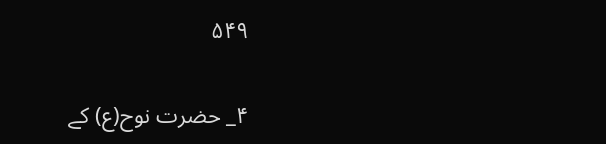۵۴۹

۴_ حضرت نوح(ع) كے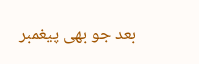بعد جو بھى پيغمبر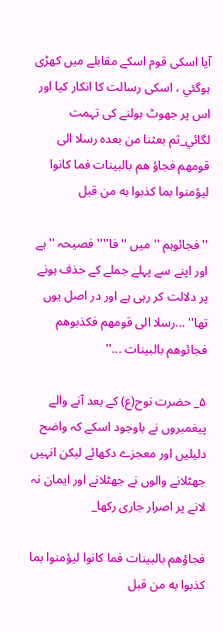آيا اسكى قوم اسكے مقابلے ميں كھڑى ہوگئي ، اسكى رسالت كا انكار كيا اور اس پر جھوٹ بولنے كى تہمت لگائي_ثم بعثنا من بعده رسلا الى قومهم فجاؤ هم بالبينات فما كانوا ليؤمنوا بما كذبوا به من قبل

''فجائوہم '' ميں ''فا'''' فصيحہ '' ہے اور اپنے سے پہلے جملے كے حذف ہونے پر دلالت كر رہى ہے اور در اصل يوں تھا'' ...رسلا الى قومهم فكذبوهم فجائوهم بالبينات ...''

۵_ حضرت نوح(ع) كے بعد آنے والے پيغمبروں نے باوجود اسكے كہ واضح دليليں اور معجزے دكھائے ليكن انہيں جھٹلانے والوں نے جھٹلانے اور ايمان نہ لانے پر اصرار جارى ركھا_

فجاؤهم بالبينات فما كانوا ليؤمنوا بما كذبوا به من قبل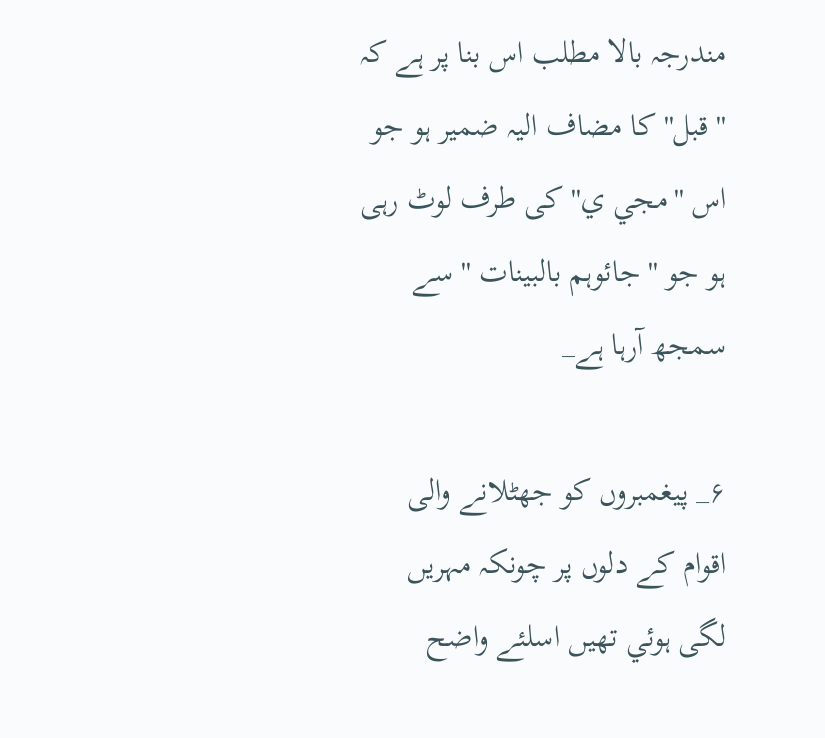مندرجہ بالا مطلب اس بنا پر ہے كہ '' قبل'' كا مضاف اليہ ضمير ہو جو اس ''مجي ي'' كى طرف لوٹ رہى ہو جو '' جائوہم بالبينات '' سے سمجھ آرہا ہے_

۶_ پيغمبروں كو جھٹلانے والى اقوام كے دلوں پر چونكہ مہريں لگى ہوئي تھيں اسلئے واضح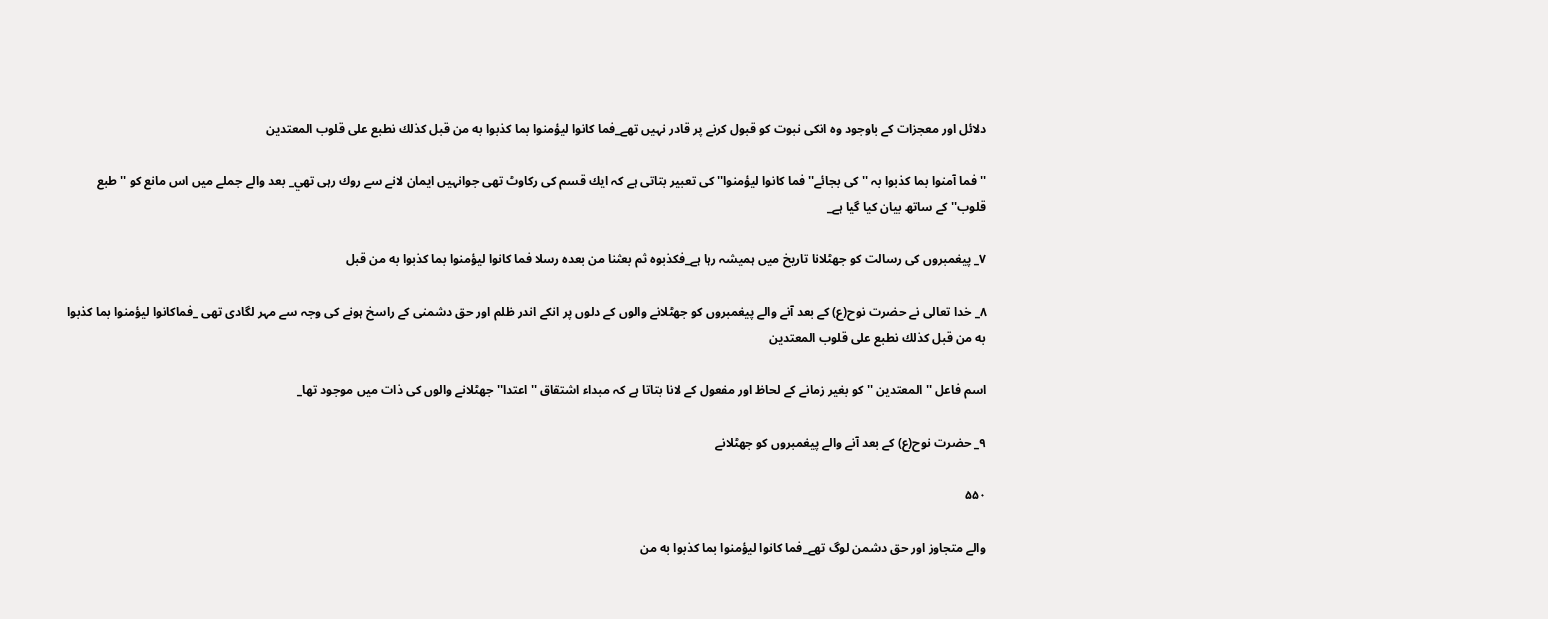دلائل اور معجزات كے باوجود وہ انكى نبوت كو قبول كرنے پر قادر نہيں تھے_فما كانوا ليؤمنوا بما كذبوا به من قبل كذلك نطبع على قلوب المعتدين

''فما آمنوا بما كذبوا بہ '' كى بجائے'' فما كانوا ليؤمنوا'' كى تعبير بتاتى ہے كہ ايك قسم كى ركاوٹ تھى جوانہيں ايمان لانے سے روك رہى تھي_ بعد والے جملے ميں اس مانع كو '' طبع قلوب'' كے ساتھ بيان كيا گيا ہے_

۷_ پيغمبروں كى رسالت كو جھٹلانا تاريخ ميں ہميشہ رہا ہے_فكذبوه ثم بعثنا من بعده رسلا فما كانوا ليؤمنوا بما كذبوا به من قبل

۸_ خدا تعالى نے حضرت نوح(ع) كے بعد آنے والے پيغمبروں كو جھٹلانے والوں كے دلوں پر انكے اندر ظلم اور حق دشمنى كے راسخ ہونے كى وجہ سے مہر لگادى تھى _فماكانوا ليؤمنوا بما كذبوا به من قبل كذلك نطبع على قلوب المعتدين

اسم فاعل '' المعتدين '' كو بغير زمانے كے لحاظ اور مفعول كے لانا بتاتا ہے كہ مبداء اشتقاق ''اعتدا'' جھٹلانے والوں كى ذات ميں موجود تھا_

۹_ حضرت نوح(ع) كے بعد آنے والے پيغمبروں كو جھٹلانے

۵۵۰

والے متجاوز اور حق دشمن لوگ تھے_فما كانوا ليؤمنوا بما كذبوا به من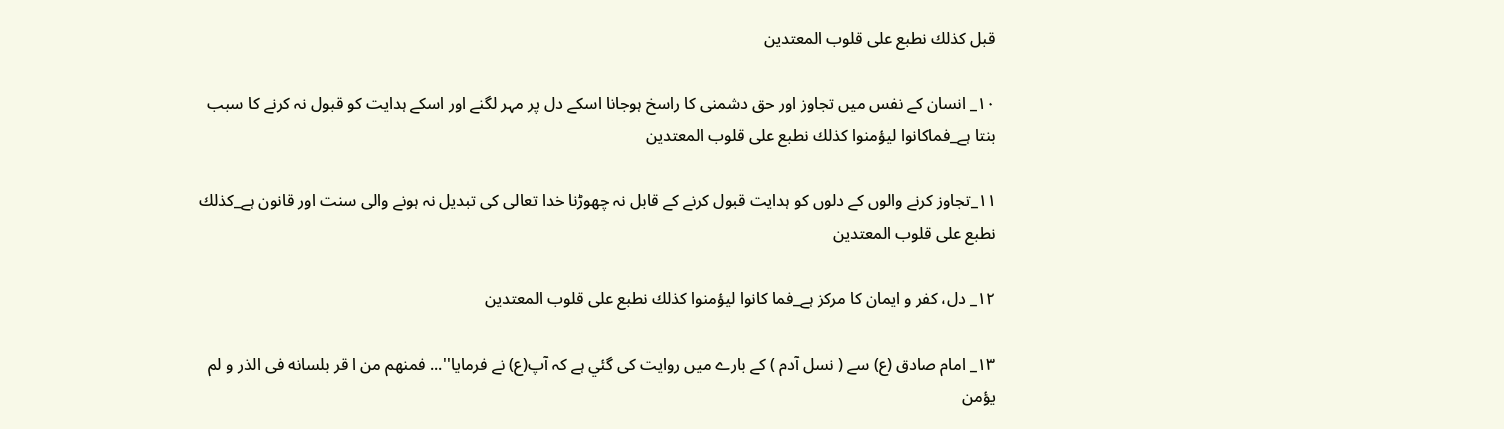قبل كذلك نطبع على قلوب المعتدين

۱۰_ انسان كے نفس ميں تجاوز اور حق دشمنى كا راسخ ہوجانا اسكے دل پر مہر لگنے اور اسكے ہدايت كو قبول نہ كرنے كا سبب بنتا ہے_فماكانوا ليؤمنوا كذلك نطبع على قلوب المعتدين

۱۱_تجاوز كرنے والوں كے دلوں كو ہدايت قبول كرنے كے قابل نہ چھوڑنا خدا تعالى كى تبديل نہ ہونے والى سنت اور قانون ہے_كذلك نطبع على قلوب المعتدين

۱۲_ دل، كفر و ايمان كا مركز ہے_فما كانوا ليؤمنوا كذلك نطبع على قلوب المعتدين

۱۳_ امام صادق (ع) سے ( نسل آدم ) كے بارے ميں روايت كى گئي ہے كہ آپ(ع) نے فرمايا''... فمنهم من ا قر بلسانه فى الذر و لم يؤمن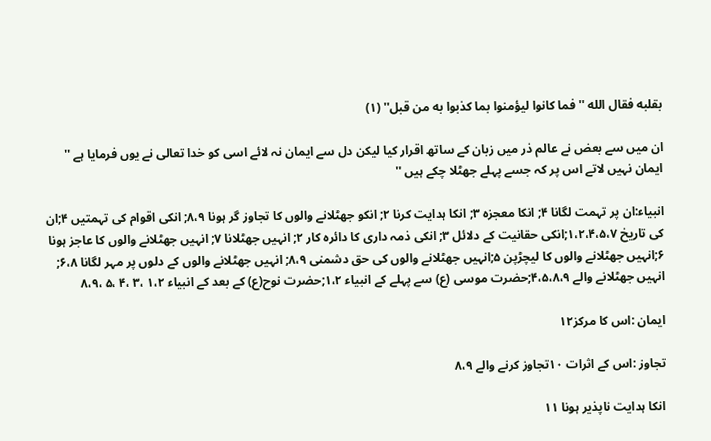بقلبه فقال الله '' فما كانوا ليؤمنوا بما كذبوا به من قبل'' (۱)

ان ميں سے بعض نے عالم ذر ميں زبان كے ساتھ اقرار كيا ليكن دل سے ايمان نہ لائے اسى كو خدا تعالى نے يوں فرمايا ہے '' ايمان نہيں لاتے اس پر كہ جسے پہلے جھٹلا چكے ہيں ''

انبياء:ان پر تہمت لگانا ۴; انكا معجزہ ۳; انكا ہدايت كرنا ۲; انكو جھٹلانے والوں كا تجاوز گر ہونا ۸،۹; انكى اقوام كى تہمتيں ۴;ان كى تاريخ ۱،۲،۴،۵،۷;انكى حقانيت كے دلائل ۳; انكى ذمہ دارى كا دائرہ كار ۲; انہيں جھٹلانا ۷; انہيں جھٹلانے والوں كا عاجز ہونا ۶;انہيں جھٹلانے والوں كا ليچڑپن ۵;انہيں جھٹلانے والوں كى حق دشمنى ۸،۹; انہيں جھٹلانے والوں كے دلوں پر مہر لگانا ۶،۸; انہيں جھٹلانے والے ۴،۵،۸،۹;حضرت موسى (ع) سے پہلے كے انبياء ۱،۲;حضرت نوح(ع) كے بعد كے انبياء ۱،۲ ،۳ ،۴ ،۵ ،۸،۹

ايمان :اس كا مركز۱۲

تجاوز :اس كے اثرات ۱۰تجاوز كرنے والے ۸،۹

انكا ہدايت ناپذير ہونا ۱۱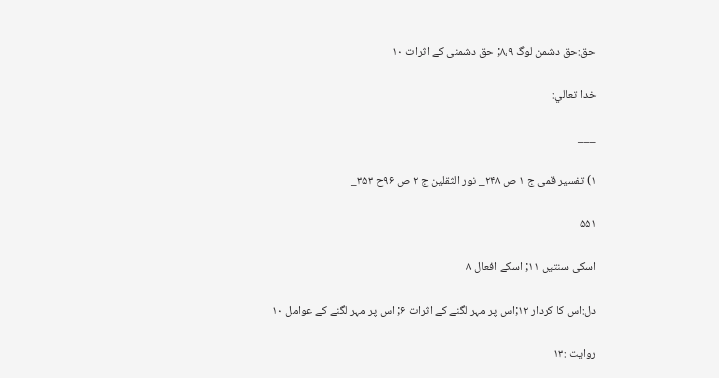حق:حق دشمن لوگ ۸،۹; حق دشمنى كے اثرات ۱۰

خدا تعالي:

___

۱) تفسير قمى ج ۱ ص ۲۴۸_ نور الثقلين ج ۲ ص ۹۶ح ۳۵۳_

۵۵۱

اسكى سنتيں ۱۱; اسكے افعال ۸

دل:اس كا كردار ۱۲;اس پر مہر لگنے كے اثرات ۶; اس پر مہر لگنے كے عوامل ۱۰

روايت :۱۳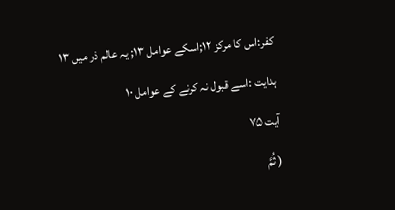كفر:اس كا مركز ۱۲;اسكے عوامل ۱۳; يہ عالم ذر ميں ۱۳

ہدايت :اسے قبول نہ كرنے كے عوامل ۱۰

آیت ۷۵

( ثُمَّ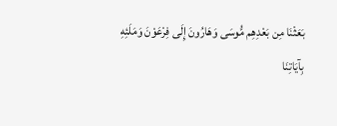بَعَثْنَا مِن بَعْدِهِم مُّوسَى وَهَارُونَ إِلَى فِرْعَوْنَ وَمَلَئِهِ بِآيَاتِنَا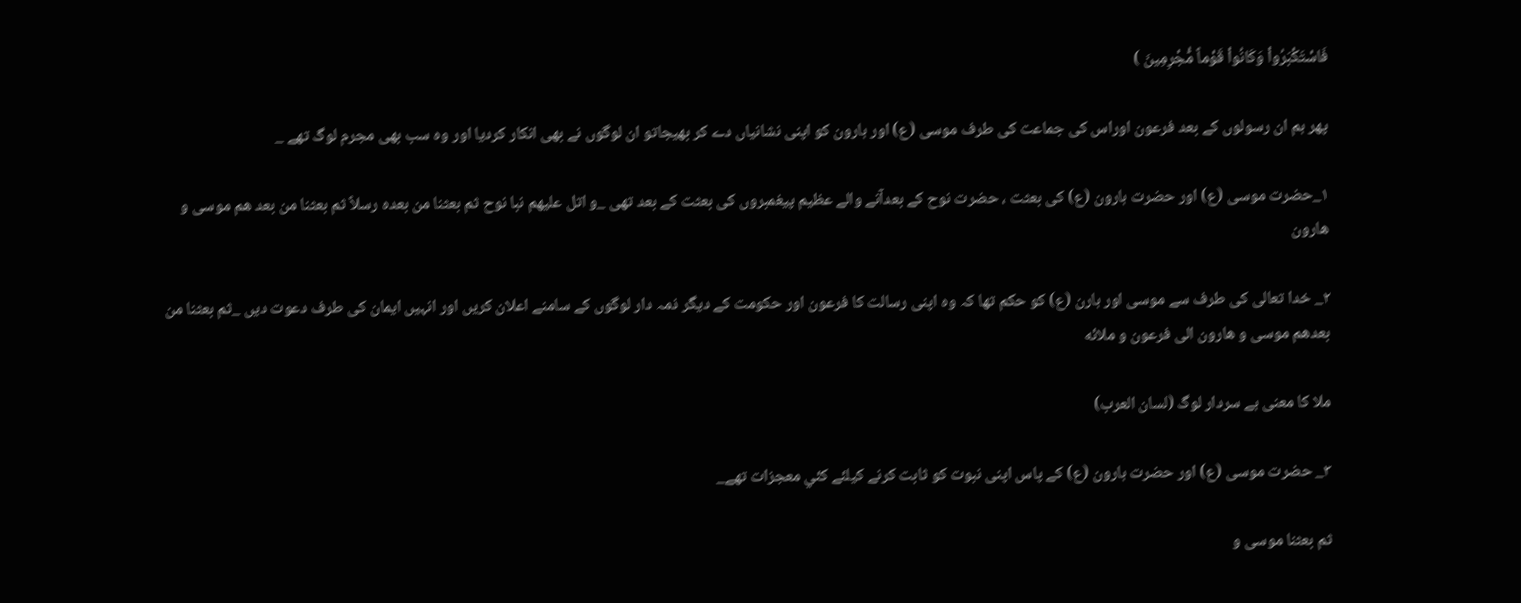فَاسْتَكْبَرُواْ وَكَانُواْ قَوْماً مُّجْرِمِينَ )

پھر ہم ان رسولوں كے بعد فرعون اوراس كى جماعت كى طرف موسى (ع) اور ہارون كو اپنى نشانياں دے كر بھيجاتو ان لوگوں نے بھى انكار كرديا اور وہ سب بھى مجرم لوگ تھے _

۱_حضرت موسى (ع) اور حضرت ہارون (ع) كى بعثت ، حضرت نوح كے بعدآنے والے عظيم پيغمبروں كى بعثت كے بعد تھى _و اتل عليهم نبا نوح ثم بعثنا من بعده رسلاً ثم بعثنا من بعد هم موسى و هارون

۲_ خدا تعالى كى طرف سے موسى اور ہارن (ع) كو حكم تھا كہ وہ اپنى رسالت كا فرعون اور حكومت كے ديگر ذمہ دار لوگوں كے سامنے اعلان كريں اور انہيں ايمان كى طرف دعوت ديں _ثم بعثنا من بعدهم موسى و هارون الى فرعون و ملائه

ملا كا معنى ہے سردار لوگ (لسان العرب)

۳_ حضرت موسى (ع) اور حضرت ہارون (ع) كے پاس اپنى نبوت كو ثابت كرنے كيلئے كئي معجزات تھے_

ثم بعثنا موسى و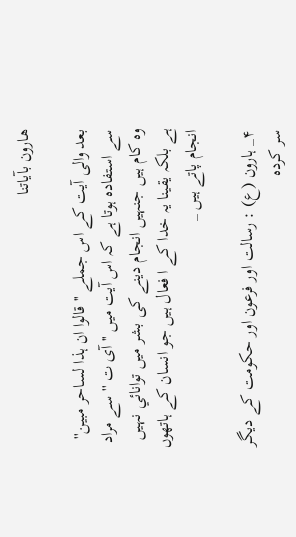هارون بآياتنا

بعد والى آيت كے اس جملے '' قالوا ان ہذا لساحر مبين'' سے استفادہ ہوتا ہے كہ اس آيت ميں '' آى ت ''سے مراد وہ كام ہيں جنہيں انجام دينے كى بشر ميں توانائي نہيں ہے بلكہ يقينا يہ خدا كے ا فعال ہيں جو انسان كے ہاتھوں انجام پاتے ہيں _

۴_ ہارون (ع) : رسالت اور فرعون اور حكومت كے ديگر سر كردہ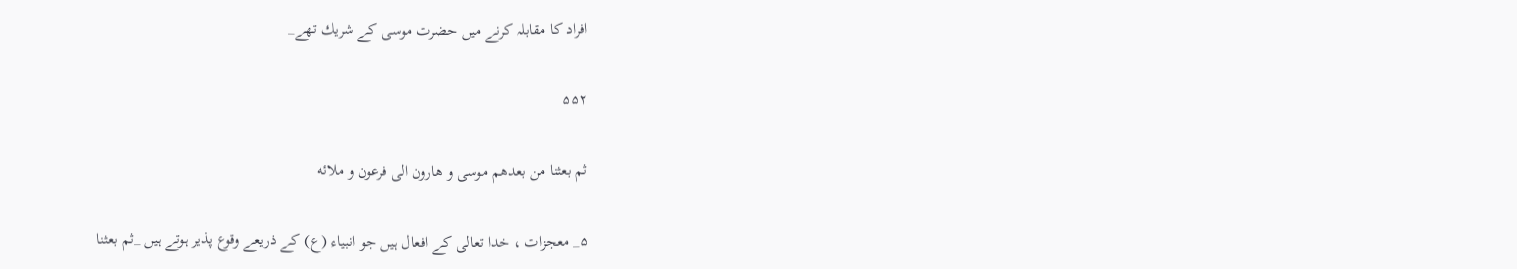افراد كا مقابلہ كرنے ميں حضرت موسى كے شريك تھے_

۵۵۲

ثم بعثنا من بعدهم موسى و هارون الى فرعون و ملائه

۵_ معجزات ، خدا تعالى كے افعال ہيں جو انبياء (ع) كے ذريعے وقوع پذير ہوتے ہيں _ثم بعثنا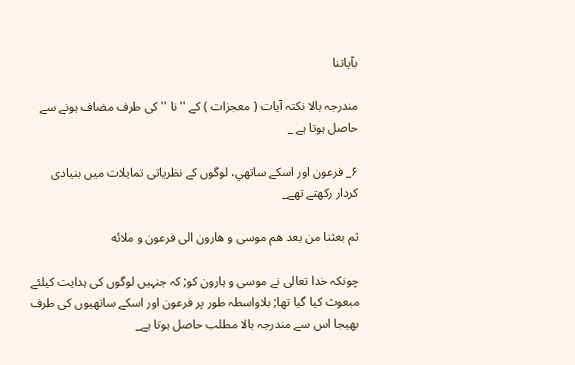بآياتنا

مندرجہ بالا نكتہ آيات ( معجزات ) كے ''نا '' كى طرف مضاف ہونے سے حاصل ہوتا ہے _

۶_ فرعون اور اسكے ساتھي، لوگوں كے نظرياتى تمايلات ميں بنيادى كردار ركھتے تھے_

ثم بعثنا من بعد هم موسى و هارون الى فرعون و ملائه

چونكہ خدا تعالى نے موسى و ہارون كو; كہ جنہيں لوگوں كى ہدايت كيلئے مبعوث كيا گيا تھا; بلاواسطہ طور پر فرعون اور اسكے ساتھيوں كى طرف بھيجا اس سے مندرجہ بالا مطلب حاصل ہوتا ہے_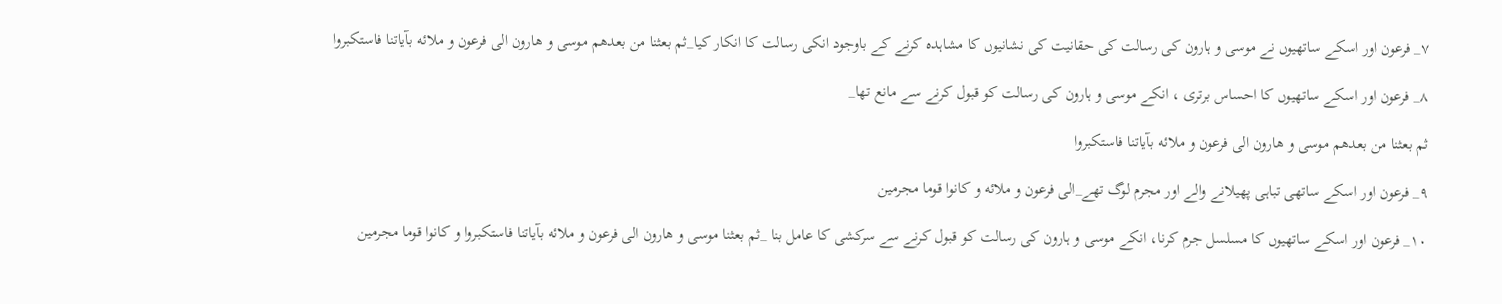۷_ فرعون اور اسكے ساتھيوں نے موسى و ہارون كى رسالت كى حقانيت كى نشانيوں كا مشاہدہ كرنے كے باوجود انكى رسالت كا انكار كيا_ثم بعثنا من بعدهم موسى و هارون الى فرعون و ملائه بآياتنا فاستكبروا

۸_ فرعون اور اسكے ساتھيوں كا احساس برترى ، انكے موسى و ہارون كى رسالت كو قبول كرنے سے مانع تھا_

ثم بعثنا من بعدهم موسى و هارون الى فرعون و ملائه بآياتنا فاستكبروا

۹_ فرعون اور اسكے ساتھى تباہى پھيلانے والے اور مجرم لوگ تھے_الى فرعون و ملائه و كانوا قوما مجرمين

۱۰_ فرعون اور اسكے ساتھيوں كا مسلسل جرم كرنا، انكے موسى و ہارون كى رسالت كو قبول كرنے سے سركشى كا عامل بنا _ثم بعثنا موسى و هارون الى فرعون و ملائه بآياتنا فاستكبروا و كانوا قوما مجرمين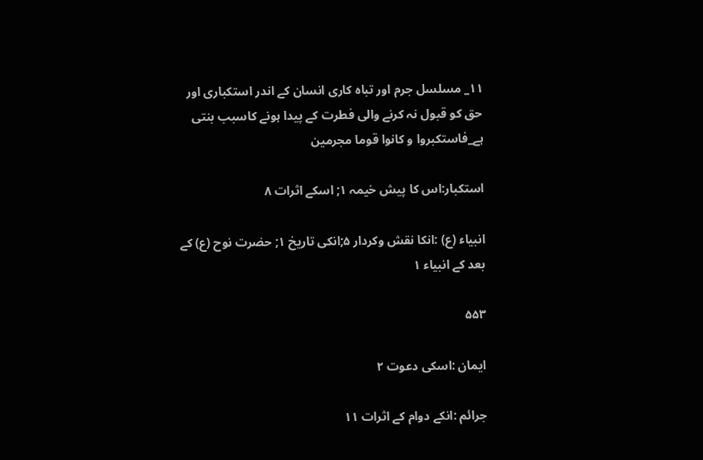۱۱_ مسلسل جرم اور تباہ كارى انسان كے اندر استكبارى اور حق كو قبول نہ كرنے والى فطرت كے پيدا ہونے كاسبب بنتى ہے_فاستكبروا و كانوا قوما مجرمين

استكبار:اس كا پيش خيمہ ۱; اسكے اثرات ۸

انبياء (ع) :انكا نقش وكردار ۵;انكى تاريخ ۱; حضرت نوح (ع) كے بعد كے انبياء ۱

۵۵۳

ايمان :اسكى دعوت ۲

جرائم :انكے دوام كے اثرات ۱۱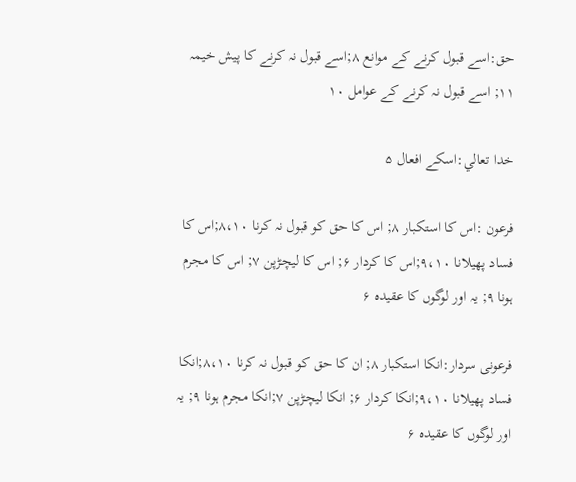حق:اسے قبول كرنے كے موانع ۸;اسے قبول نہ كرنے كا پيش خيمہ ۱۱; اسے قبول نہ كرنے كے عوامل ۱۰

خدا تعالي:اسكے افعال ۵

فرعون :اس كا استكبار ۸; اس كا حق كو قبول نہ كرنا ۸،۱۰;اس كا فساد پھيلانا ۹،۱۰;اس كا كردار ۶; اس كا ليچڑپن ۷; اس كا مجرم ہونا ۹; يہ اور لوگوں كا عقيدہ ۶

فرعونى سردار:انكا استكبار ۸; ان كا حق كو قبول نہ كرنا ۸،۱۰;انكا فساد پھيلانا ۹،۱۰;انكا كردار ۶; انكا ليچڑپن ۷;انكا مجرم ہونا ۹; يہ اور لوگوں كا عقيدہ ۶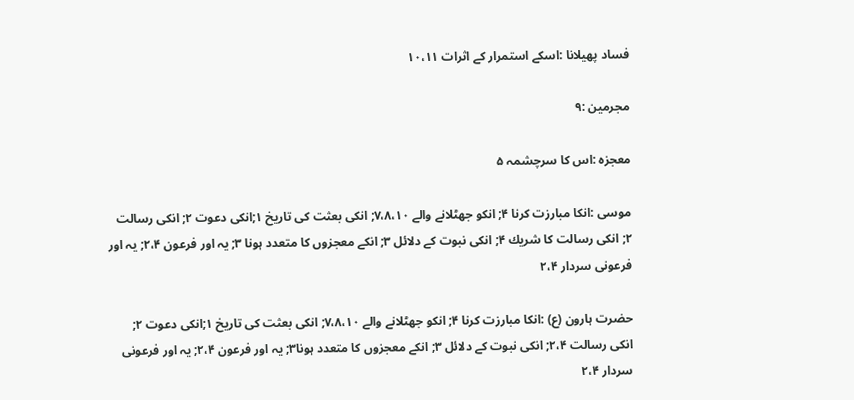فساد پھيلانا :اسكے استمرار كے اثرات ۱۰،۱۱

مجرمين :۹

معجزہ :اس كا سرچشمہ ۵

موسى :انكا مبارزت كرنا ۴; انكو جھٹلانے والے ۷،۸،۱۰; انكى بعثت كى تاريخ ۱;انكى دعوت ۲; انكى رسالت ۲; انكى رسالت كا شريك ۴; انكى نبوت كے دلائل ۳; انكے معجزوں كا متعدد ہونا ۳; يہ اور فرعون ۲،۴; يہ اور فرعونى سردار ۲،۴

حضرت ہارون (ع) :انكا مبارزت كرنا ۴; انكو جھٹلانے والے ۷،۸،۱۰; انكى بعثت كى تاريخ ۱;انكى دعوت ۲; انكى رسالت ۲،۴; انكى نبوت كے دلائل ۳; انكے معجزوں كا متعدد ہونا۳; يہ اور فرعون ۲،۴; يہ اور فرعونى سردار ۲،۴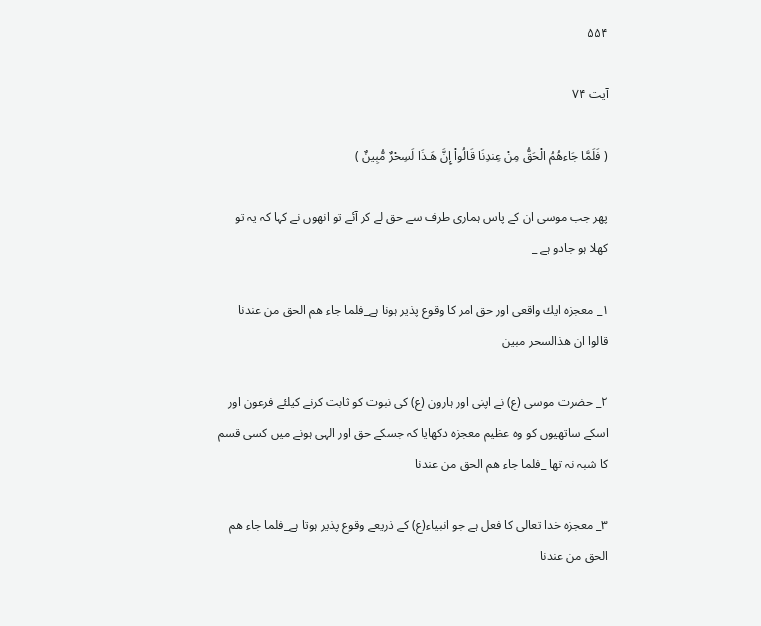۵۵۴

آیت ۷۴

( فَلَمَّا جَاءهُمُ الْحَقُّ مِنْ عِندِنَا قَالُواْ إِنَّ هَـذَا لَسِحْرٌ مُّبِينٌ )

پھر جب موسى ان كے پاس ہمارى طرف سے حق لے كر آئے تو انھوں نے كہا كہ يہ تو كھلا ہو جادو ہے _

۱_ معجزہ ايك واقعى اور حق امر كا وقوع پذير ہونا ہے_فلما جاء هم الحق من عندنا قالوا ان هذالسحر مبين

۲_ حضرت موسى (ع) نے اپنى اور ہارون (ع) كى نبوت كو ثابت كرنے كيلئے فرعون اور اسكے ساتھيوں كو وہ عظيم معجزہ دكھايا كہ جسكے حق اور الہى ہونے ميں كسى قسم كا شبہ نہ تھا _فلما جاء هم الحق من عندنا

۳_ معجزہ خدا تعالى كا فعل ہے جو انبياء(ع) كے ذريعے وقوع پذير ہوتا ہے_فلما جاء هم الحق من عندنا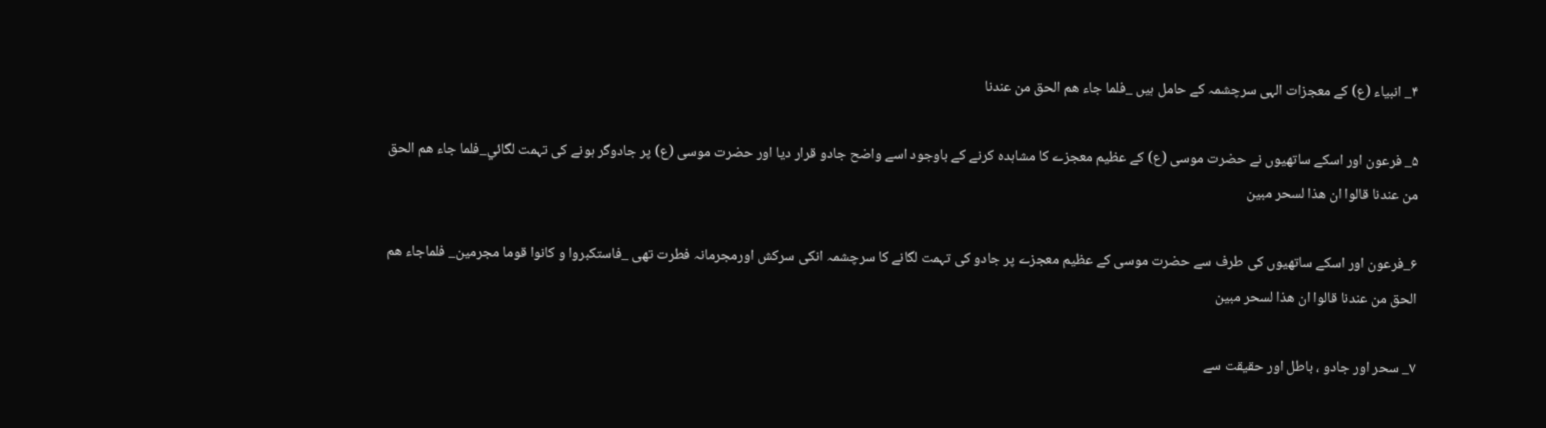۴_ انبياء (ع) كے معجزات الہى سرچشمہ كے حامل ہيں _فلما جاء هم الحق من عندنا

۵_ فرعون اور اسكے ساتھيوں نے حضرت موسى (ع) كے عظيم معجزے كا مشاہدہ كرنے كے باوجود اسے واضح جادو قرار ديا اور حضرت موسى (ع) پر جادوگر ہونے كى تہمت لگائي_فلما جاء هم الحق من عندنا قالوا ان هذا لسحر مبين

۶_فرعون اور اسكے ساتھيوں كى طرف سے حضرت موسى كے عظيم معجزے پر جادو كى تہمت لگانے كا سرچشمہ انكى سركش اورمجرمانہ فطرت تھى _فاستكبروا و كانوا قوما مجرمين_ فلماجاء هم الحق من عندنا قالوا ان هذا لسحر مبين

۷_ سحر اور جادو ، باطل اور حقيقت سے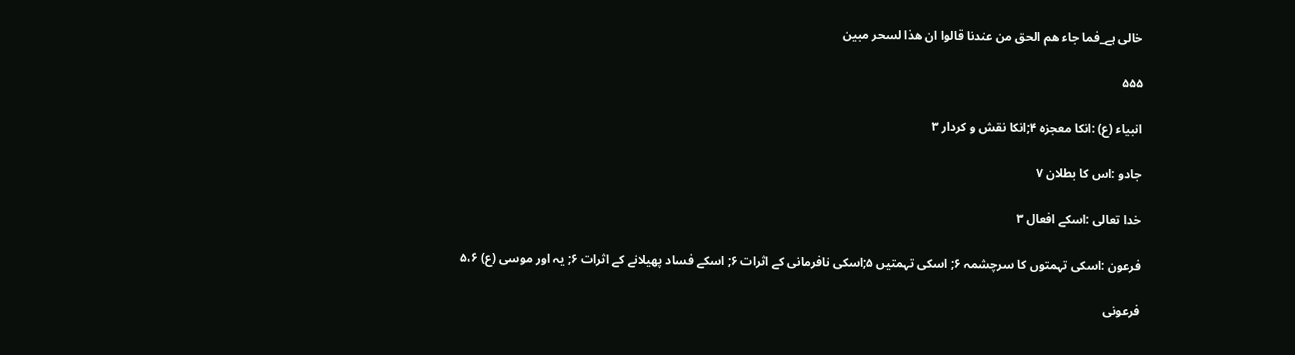خالى ہے_فما جاء هم الحق من عندنا قالوا ان هذا لسحر مبين

۵۵۵

انبياء (ع) :انكا معجزہ ۴;انكا نقش و كردار ۳

جادو :اس كا بطلان ۷

خدا تعالى :اسكے افعال ۳

فرعون :اسكى تہمتوں كا سرچشمہ ۶; اسكى تہمتيں ۵;اسكى نافرمانى كے اثرات ۶; اسكے فساد پھيلانے كے اثرات ۶; يہ اور موسى (ع) ۵،۶

فرعونى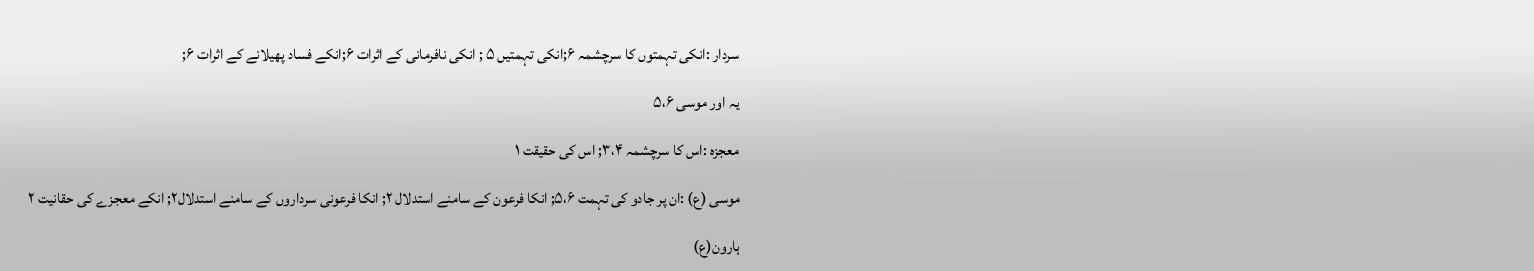سردار :انكى تہمتوں كا سرچشمہ ۶;انكى تہمتيں ۵ ; انكى نافرمانى كے اثرات ۶;انكے فساد پھيلانے كے اثرات ۶;

يہ اور موسى ۵،۶

معجزہ :اس كا سرچشمہ ۳،۴; اس كى حقيقت ۱

موسى (ع) :ان پر جادو كى تہمت ۵،۶; انكا فرعون كے سامنے استدلال ۲; انكا فرعونى سرداروں كے سامنے استدلال۲; انكے معجزے كى حقانيت ۲

ہارون(ع)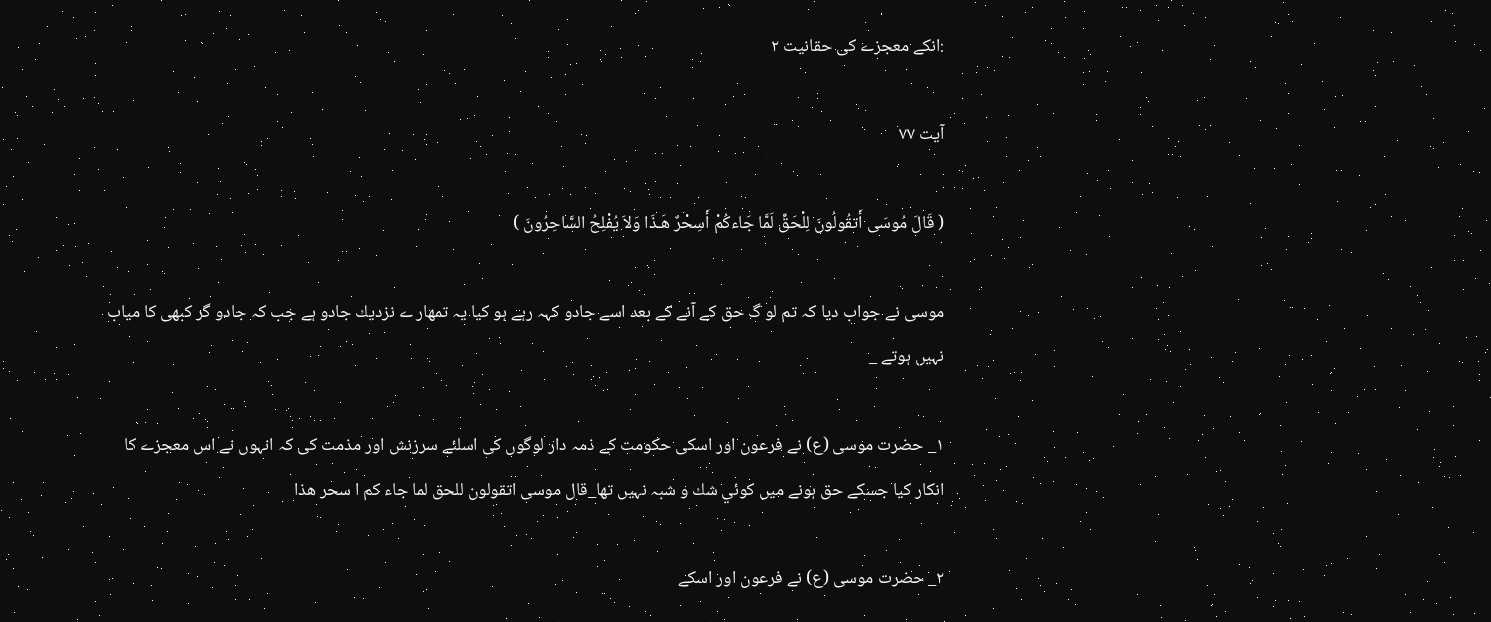:انكے معجزے كى حقانيت ۲

آیت ۷۷

( قَالَ مُوسَى أَتقُولُونَ لِلْحَقِّ لَمَّا جَاءكُمْ أَسِحْرٌ هَـذَا وَلاَ يُفْلِحُ السَّاحِرُونَ )

موسى نے جواب ديا كہ تم لو گ حق كے آنے كے بعد اسے جادو كہہ رہے ہو كيا يہ تمھار ے نزديك جادو ہے جب كہ جادو گر كبھى كا مياب نہيں ہوتے _

۱_ حضرت موسى (ع) نے فرعون اور اسكى حكومت كے ذمہ دار لوگوں كى اسلئے سرزنش اور مذمت كى كہ انہوں نے اس معجزے كا انكار كيا جسكے حق ہونے ميں كوئي شك و شبہ نہيں تھا_قال موسى اتقولون للحق لما جاء كم ا سحر هذا

۲_ حضرت موسى (ع) نے فرعون اور اسكے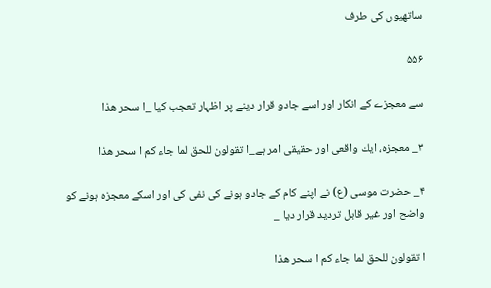ساتھيوں كى طرف

۵۵۶

سے معجزے كے انكار اور اسے جادو قرار دينے پر اظہار تعجب كيا _ا سحر هذا

۳_ معجزہ، ايك واقعى اور حقيقى امر ہے_ا تقولون للحق لما جاء كم ا سحر هذا

۴_ حضرت موسى (ع) نے اپنے كام كے جادو ہونے كى نفى كى اور اسكے معجزہ ہونے كو واضح اور غير قابل ترديد قرار ديا _

ا تقولون للحق لما جاء كم ا سحر هذا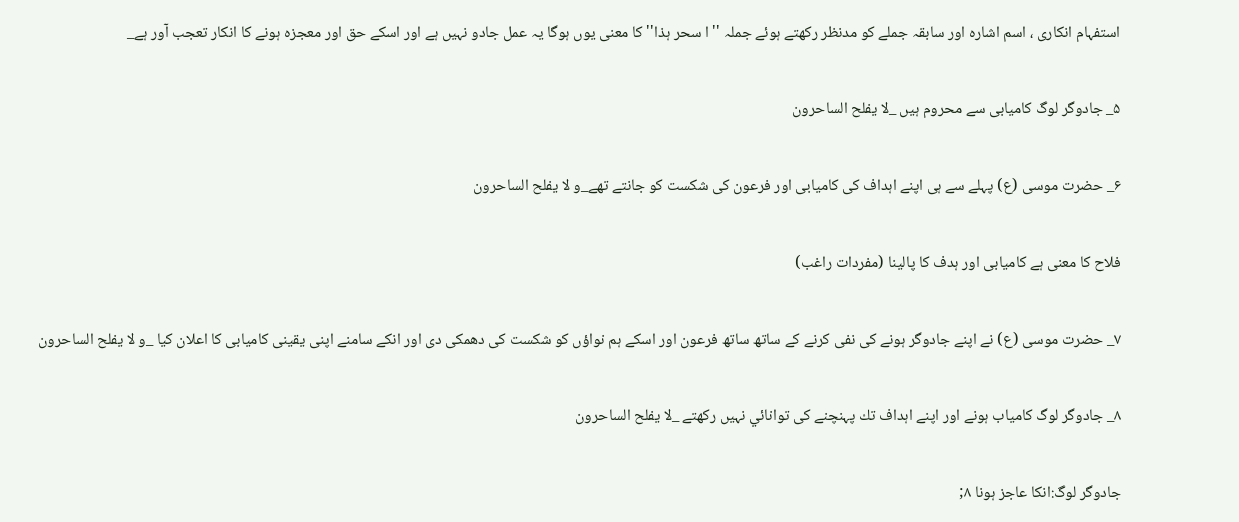استفہام انكارى ، اسم اشارہ اور سابقہ جملے كو مدنظر ركھتے ہوئے جملہ '' ا سحر ہذا'' كا معنى يوں ہوگا يہ عمل جادو نہيں ہے اور اسكے حق اور معجزہ ہونے كا انكار تعجب آور ہے_

۵_ جادوگر لوگ كاميابى سے محروم ہيں _لا يفلح الساحرون

۶_ حضرت موسى (ع) پہلے سے ہى اپنے اہداف كى كاميابى اور فرعون كى شكست كو جانتے تھے_و لا يفلح الساحرون

فلاح كا معنى ہے كاميابى اور ہدف كا پالينا (مفردات راغب)

۷_ حضرت موسى (ع) نے اپنے جادوگر ہونے كى نفى كرنے كے ساتھ ساتھ فرعون اور اسكے ہم نواؤں كو شكست كى دھمكى دى اور انكے سامنے اپنى يقينى كاميابى كا اعلان كيا _و لا يفلح الساحرون

۸_ جادوگر لوگ كامياب ہونے اور اپنے اہداف تك پہنچنے كى توانائي نہيں ركھتے _لا يفلح الساحرون

جادوگر لوگ:انكا عاجز ہونا ۸;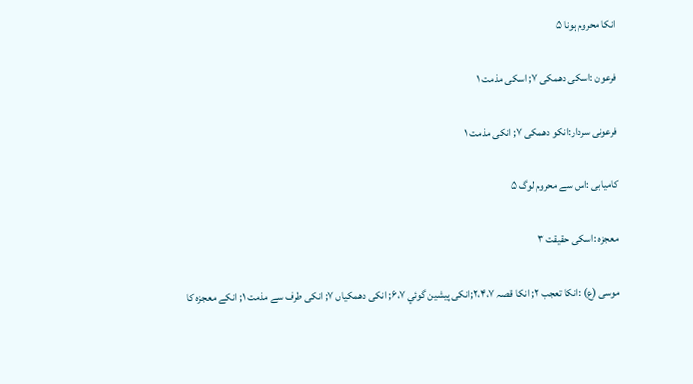انكا محروم ہونا ۵

فرعون :اسكى دھمكى ۷; اسكى مذمت ۱

فرعونى سردار:انكو دھمكى ۷; انكى مذمت ۱

كاميابى :اس سے محروم لوگ ۵

معجزہ :اسكى حقيقت ۳

موسى (ع) :انكا تعجب ۲; انكا قصہ ۲،۴،۷;انكى پيشين گوئي ۶،۷; انكى دھمكياں ۷; انكى طرف سے مذمت ۱; انكے معجزہ كا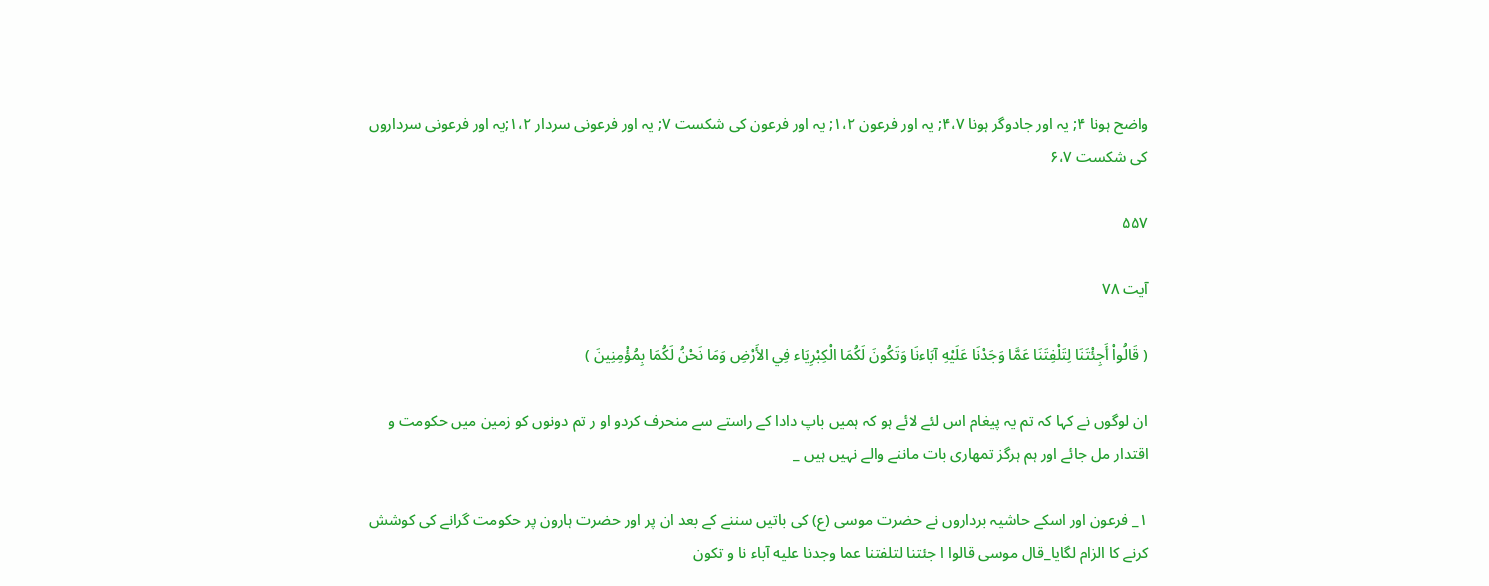واضح ہونا ۴; يہ اور جادوگر ہونا ۴،۷; يہ اور فرعون ۱،۲; يہ اور فرعون كى شكست ۷; يہ اور فرعونى سردار ۱،۲;يہ اور فرعونى سرداروں كى شكست ۶،۷

۵۵۷

آیت ۷۸

( قَالُواْ أَجِئْتَنَا لِتَلْفِتَنَا عَمَّا وَجَدْنَا عَلَيْهِ آبَاءنَا وَتَكُونَ لَكُمَا الْكِبْرِيَاء فِي الأَرْضِ وَمَا نَحْنُ لَكُمَا بِمُؤْمِنِينَ )

ان لوگوں نے كہا كہ تم يہ پيغام اس لئے لائے ہو كہ ہميں باپ دادا كے راستے سے منحرف كردو او ر تم دونوں كو زمين ميں حكومت و اقتدار مل جائے اور ہم ہرگز تمھارى بات ماننے والے نہيں ہيں _

۱_ فرعون اور اسكے حاشيہ برداروں نے حضرت موسى (ع) كى باتيں سننے كے بعد ان پر اور حضرت ہارون پر حكومت گرانے كى كوشش كرنے كا الزام لگايا_قال موسى قالوا ا جئتنا لتلفتنا عما وجدنا عليه آباء نا و تكون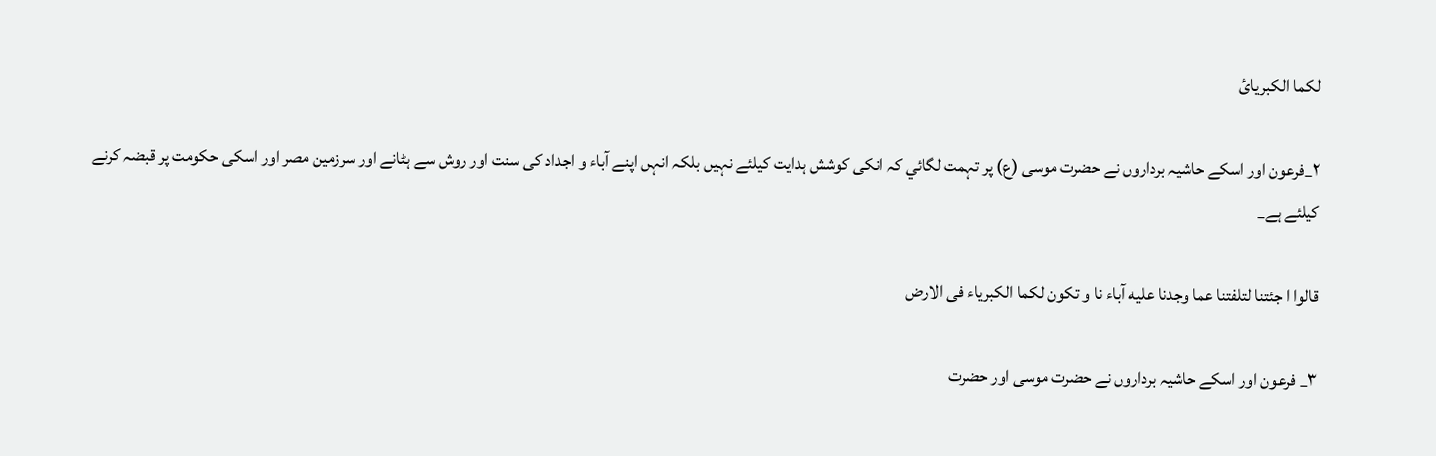لكما الكبريائ

۲_فرعون اور اسكے حاشيہ برداروں نے حضرت موسى (ع) پر تہمت لگائي كہ انكى كوشش ہدايت كيلئے نہيں بلكہ انہں اپنے آباء و اجداد كى سنت اور روش سے ہٹانے اور سرزمين مصر اور اسكى حكومت پر قبضہ كرنے كيلئے ہے_

قالوا ا جئتنا لتلفتنا عما وجدنا عليه آباء نا و تكون لكما الكبرياء فى الارض

۳_ فرعون اور اسكے حاشيہ برداروں نے حضرت موسى اور حضرت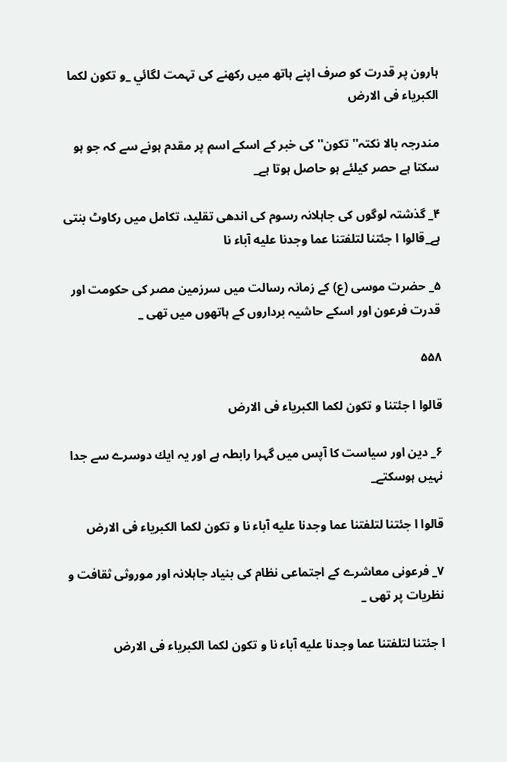ہارون پر قدرت كو صرف اپنے ہاتھ ميں ركھنے كى تہمت لگائي _و تكون لكما الكبرياء فى الارض

مندرجہ بالا نكتہ'' تكون'' كى خبر كے اسكے اسم پر مقدم ہونے سے كہ جو ہو سكتا ہے حصر كيلئے ہو حاصل ہوتا ہے_

۴_ گذشتہ لوگوں كى جاہلانہ رسوم كى اندھى تقليد، تكامل ميں ركاوٹ بنتى ہے_قالوا ا جئتنا لتلفتنا عما وجدنا عليه آباء نا

۵_ حضرت موسى (ع) كے زمانہ رسالت ميں سرزمين مصر كى حكومت اور قدرت فرعون اور اسكے حاشيہ برداروں كے ہاتھوں ميں تھى _

۵۵۸

قالوا ا جئتنا و تكون لكما الكبرياء فى الارض

۶_ دين اور سياست كا آپس ميں گہرا رابطہ ہے اور يہ ايك دوسرے سے جدا نہيں ہوسكتے_

قالوا ا جئتنا لتلفتنا عما وجدنا عليه آباء نا و تكون لكما الكبرياء فى الارض

۷_ فرعونى معاشرے كے اجتماعى نظام كى بنياد جاہلانہ اور موروثى ثقافت و نظريات پر تھى _

ا جئتنا لتلفتنا عما وجدنا عليه آباء نا و تكون لكما الكبرياء فى الارض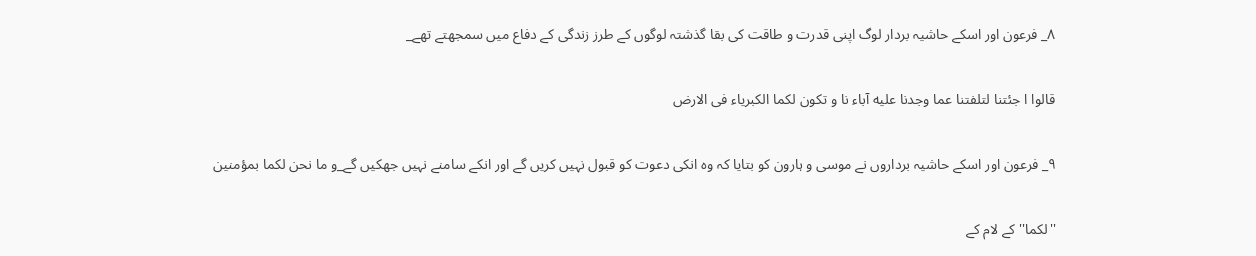۸_ فرعون اور اسكے حاشيہ بردار لوگ اپنى قدرت و طاقت كى بقا گذشتہ لوگوں كے طرز زندگى كے دفاع ميں سمجھتے تھے_

قالوا ا جئتنا لتلفتنا عما وجدنا عليه آباء نا و تكون لكما الكبرياء فى الارض

۹_ فرعون اور اسكے حاشيہ برداروں نے موسى و ہارون كو بتايا كہ وہ انكى دعوت كو قبول نہيں كريں گے اور انكے سامنے نہيں جھكيں گے_و ما نحن لكما بمؤمنين

''لكما'' كے لام كے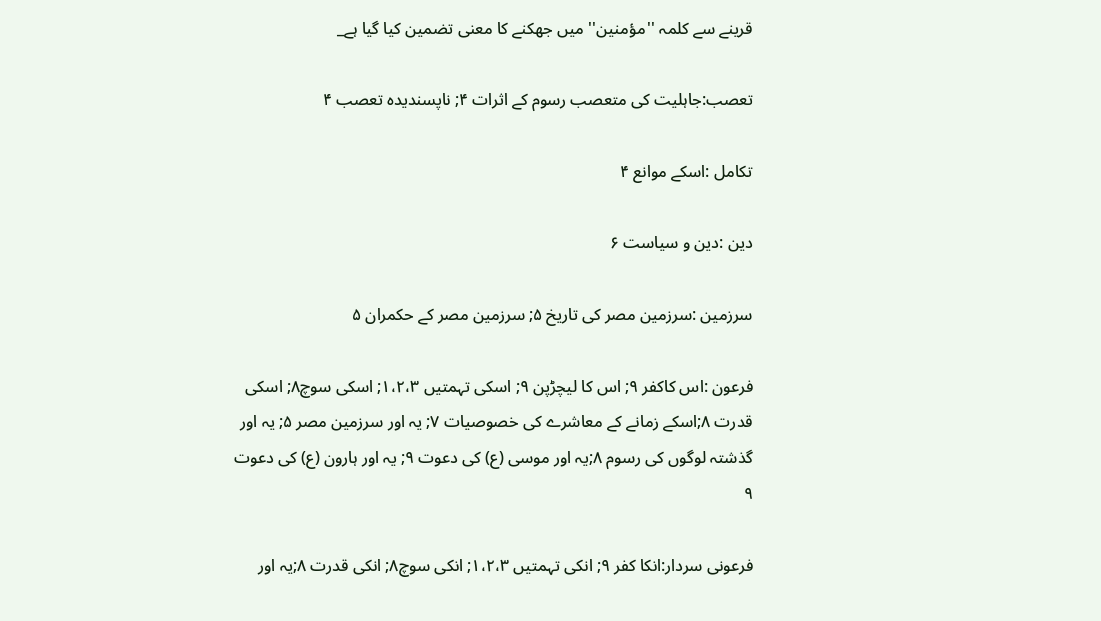قرينے سے كلمہ ''مؤمنين'' ميں جھكنے كا معنى تضمين كيا گيا ہے_

تعصب:جاہليت كى متعصب رسوم كے اثرات ۴; ناپسنديدہ تعصب ۴

تكامل :اسكے موانع ۴

دين :دين و سياست ۶

سرزمين :سرزمين مصر كى تاريخ ۵; سرزمين مصر كے حكمران ۵

فرعون :اس كاكفر ۹; اس كا ليچڑپن ۹; اسكى تہمتيں ۱،۲،۳; اسكى سوچ۸; اسكى قدرت ۸;اسكے زمانے كے معاشرے كى خصوصيات ۷; يہ اور سرزمين مصر ۵; يہ اور گذشتہ لوگوں كى رسوم ۸;يہ اور موسى (ع) كى دعوت ۹; يہ اور ہارون (ع) كى دعوت ۹

فرعونى سردار:انكا كفر ۹; انكى تہمتيں ۱،۲،۳; انكى سوچ۸; انكى قدرت ۸;يہ اور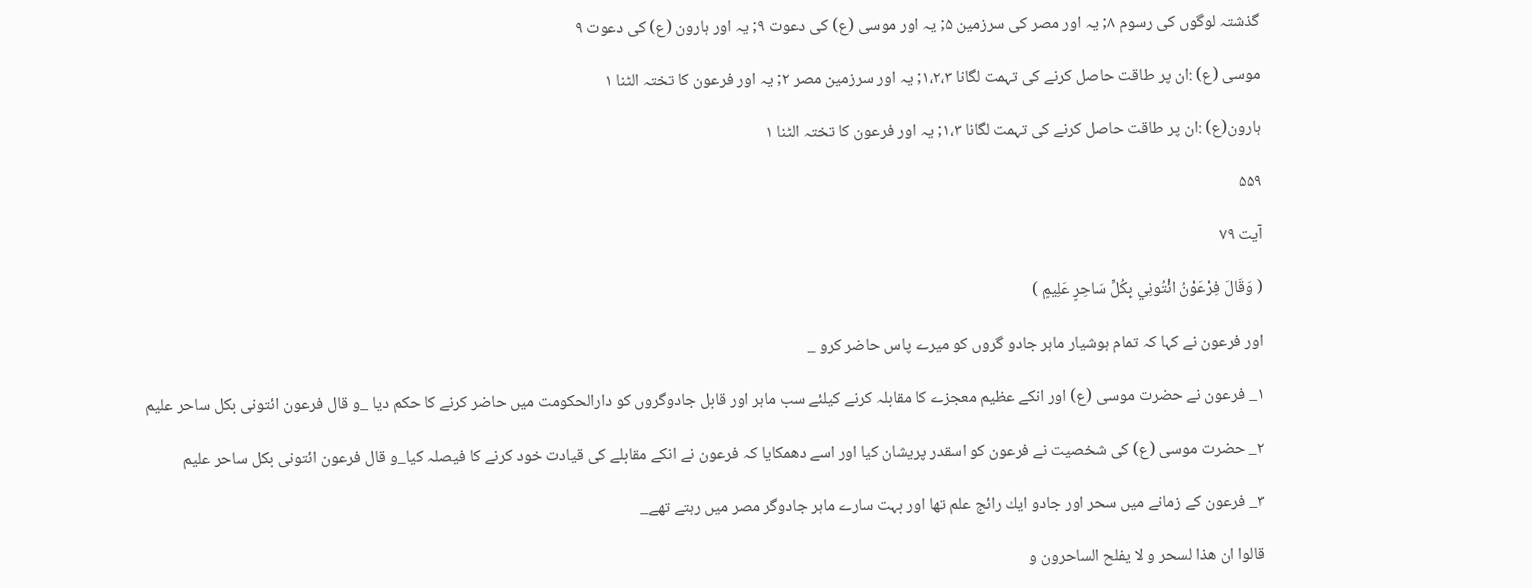گذشتہ لوگوں كى رسوم ۸; يہ اور مصر كى سرزمين ۵; يہ اور موسى (ع) كى دعوت ۹; يہ اور ہارون (ع) كى دعوت ۹

موسى (ع) :ان پر طاقت حاصل كرنے كى تہمت لگانا ۱،۲،۳; يہ اور سرزمين مصر ۲; يہ اور فرعون كا تختہ الٹنا ۱

ہارون(ع) :ان پر طاقت حاصل كرنے كى تہمت لگانا ۱،۳; يہ اور فرعون كا تختہ الٹنا ۱

۵۵۹

آیت ۷۹

( وَقَالَ فِرْعَوْنُ ائْتُونِي بِكُلِّ سَاحِرٍ عَلِيمٍ )

اور فرعون نے كہا كہ تمام ہوشيار ماہر جادو گروں كو ميرے پاس حاضر كرو _

۱_ فرعون نے حضرت موسى (ع) اور انكے عظيم معجزے كا مقابلہ كرنے كيلئے سب ماہر اور قابل جادوگروں كو دارالحكومت ميں حاضر كرنے كا حكم ديا _و قال فرعون ائتونى بكل ساحر عليم

۲_ حضرت موسى (ع) كى شخصيت نے فرعون كو اسقدر پريشان كيا اور اسے دھمكايا كہ فرعون نے انكے مقابلے كى قيادت خود كرنے كا فيصلہ كيا_و قال فرعون ائتونى بكل ساحر عليم

۳_ فرعون كے زمانے ميں سحر اور جادو ايك رائج علم تھا اور بہت سارے ماہر جادوگر مصر ميں رہتے تھے_

قالوا ان هذا لسحر و لا يفلح الساحرون و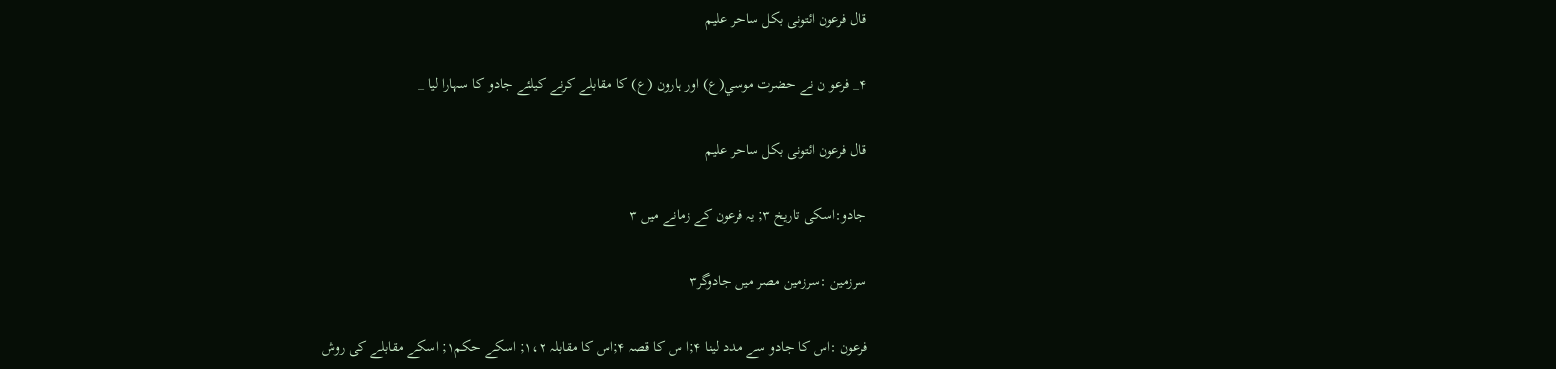قال فرعون ائتونى بكل ساحر عليم

۴_ فرعو ن نے حضرت موسي(ع) اور ہارون (ع) كا مقابلے كرنے كيلئے جادو كا سہارا ليا _

قال فرعون ائتونى بكل ساحر عليم

جادو:اسكى تاريخ ۳; يہ فرعون كے زمانے ميں ۳

سرزمين :سرزمين مصر ميں جادوگر۳

فرعون :اس كا جادو سے مدد لينا ۴;ا س كا قصہ ۴;اس كا مقابلہ ۱،۲; اسكے حكم۱; اسكے مقابلے كى روش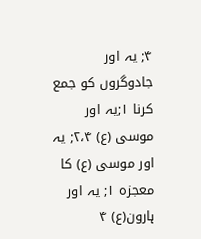۴; يہ اور جادوگروں كو جمع كرنا ۱;يہ اور موسى (ع) ۲،۴; يہ اور موسى (ع) كا معجزہ ۱; يہ اور ہارون(ع) ۴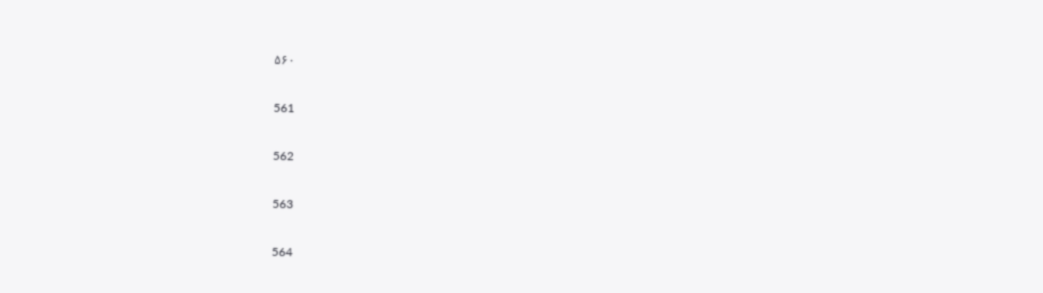۵۶۰

561

562

563

564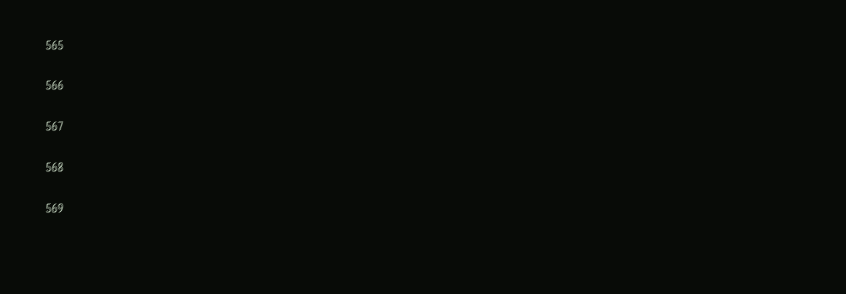565

566

567

568

569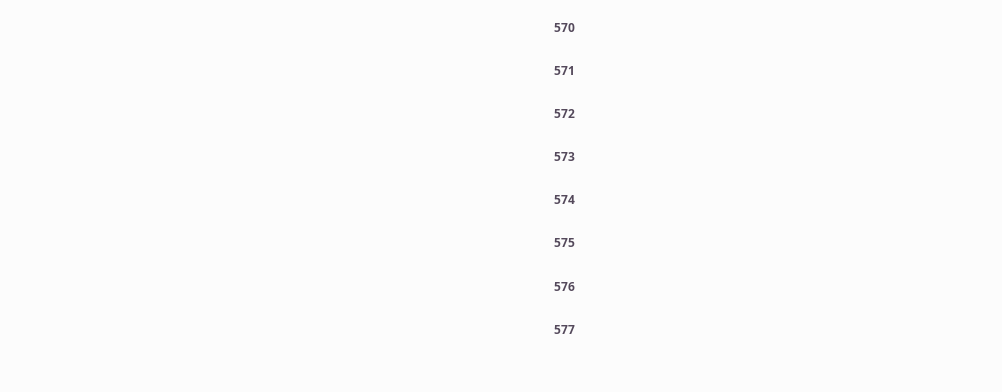570

571

572

573

574

575

576

577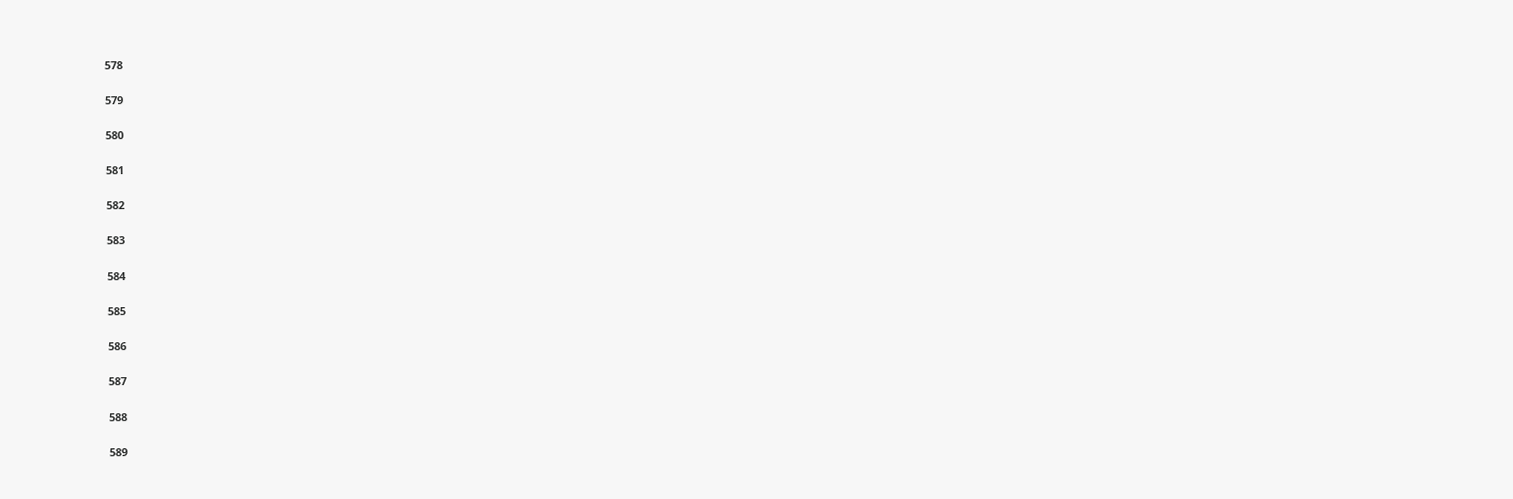578

579

580

581

582

583

584

585

586

587

588

589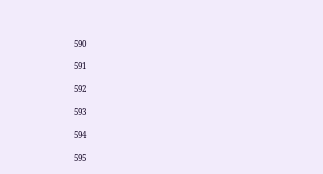590

591

592

593

594

595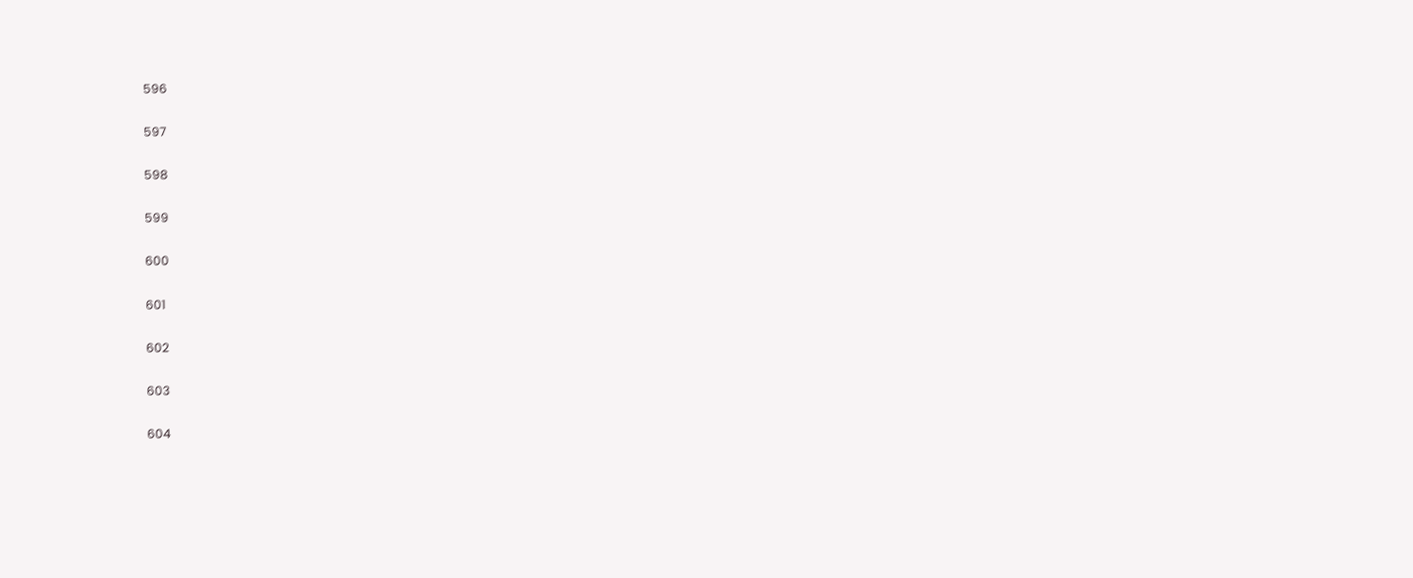596

597

598

599

600

601

602

603

604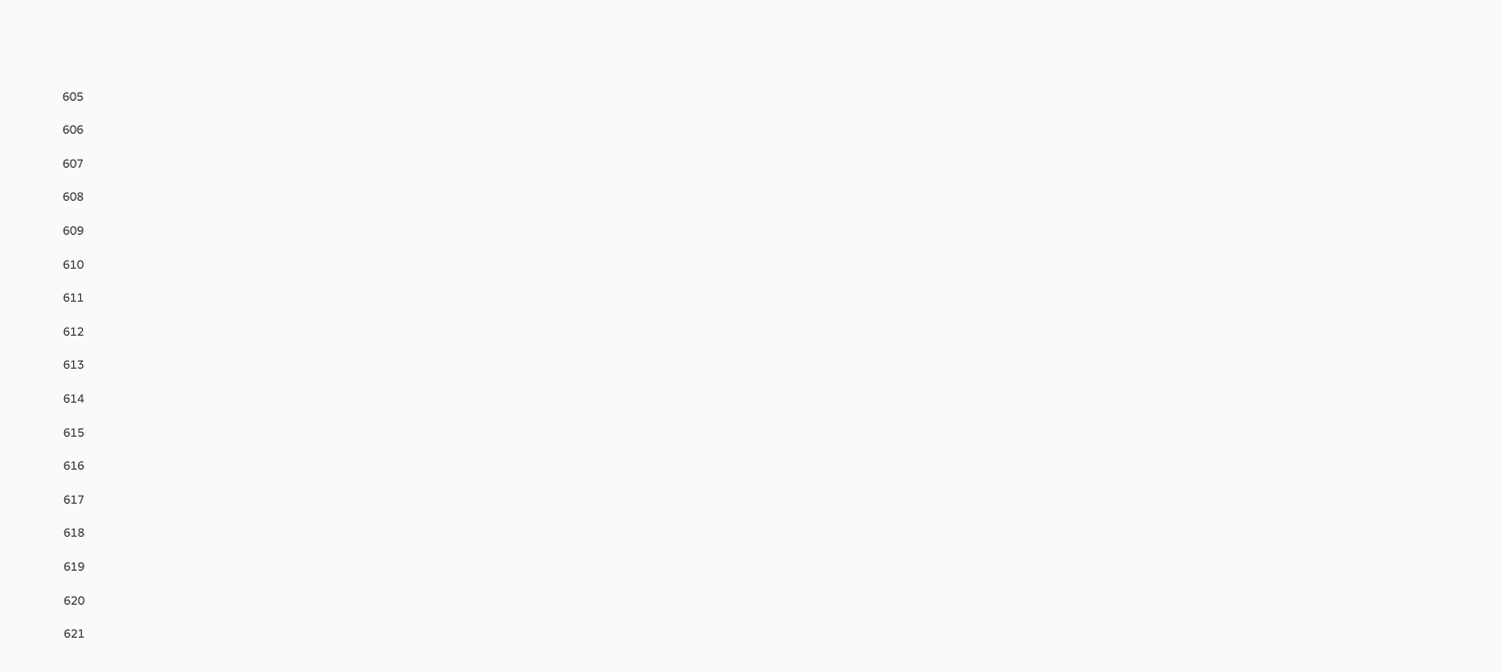605

606

607

608

609

610

611

612

613

614

615

616

617

618

619

620

621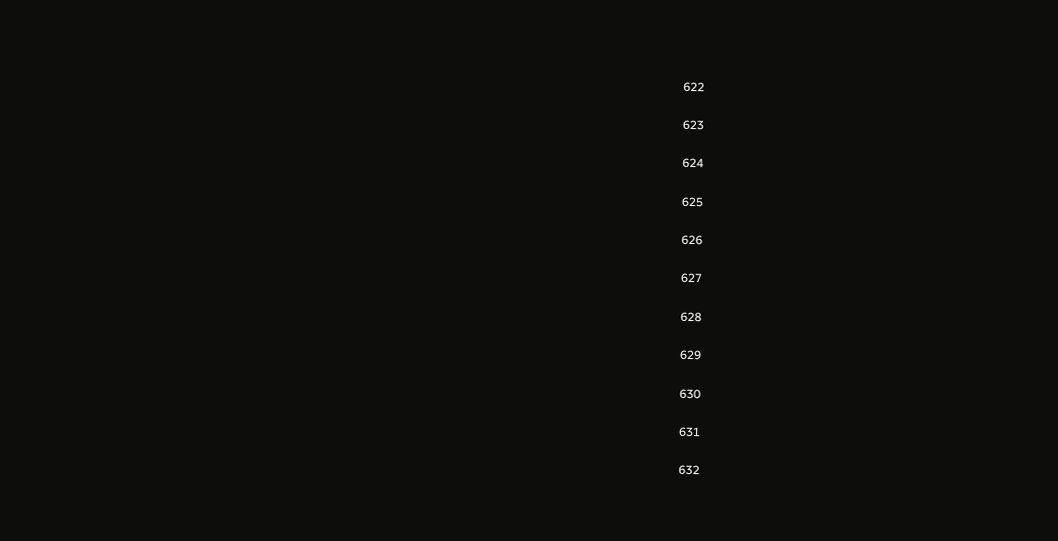622

623

624

625

626

627

628

629

630

631

632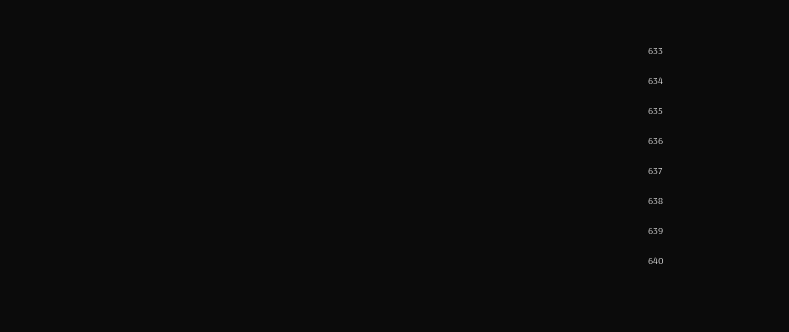633

634

635

636

637

638

639

640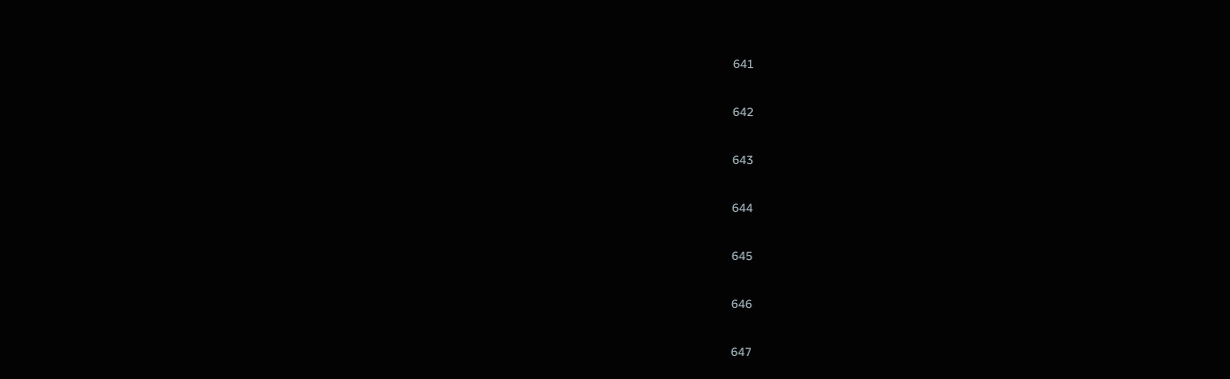641

642

643

644

645

646

647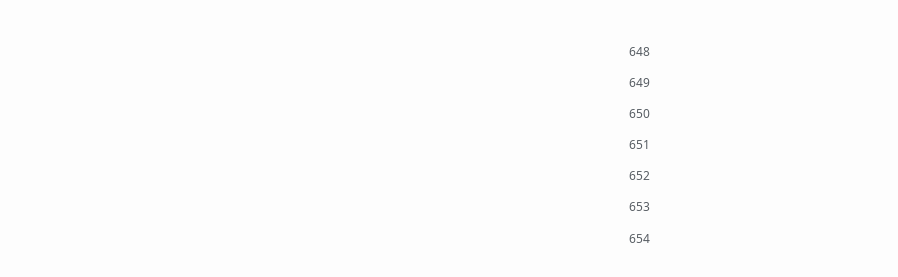648

649

650

651

652

653

654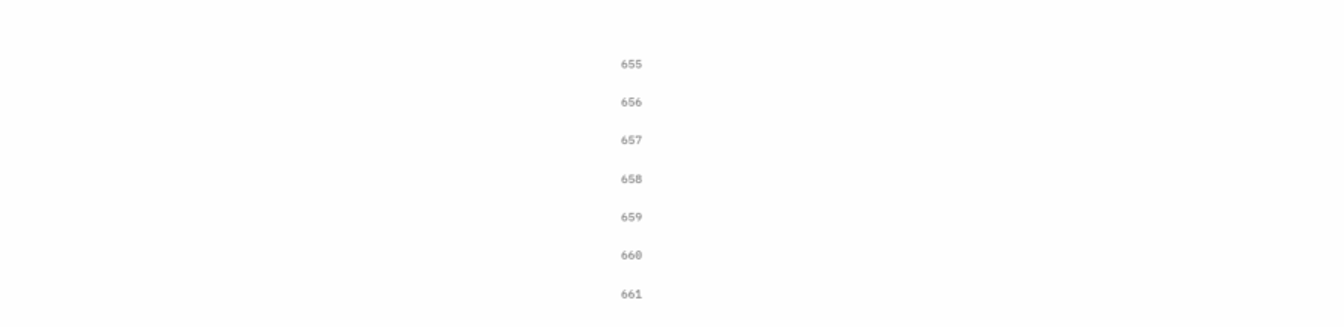655

656

657

658

659

660

661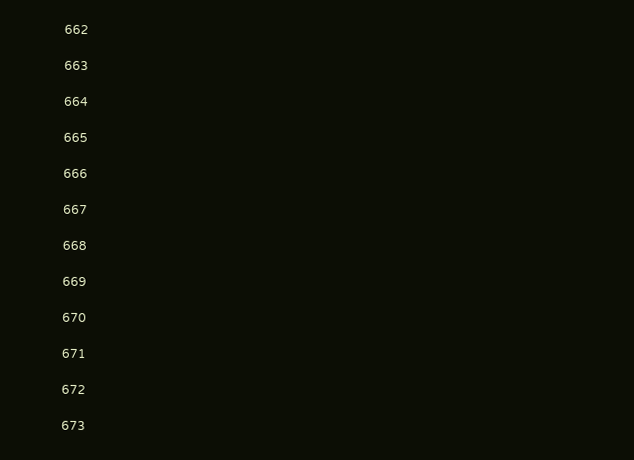662

663

664

665

666

667

668

669

670

671

672

673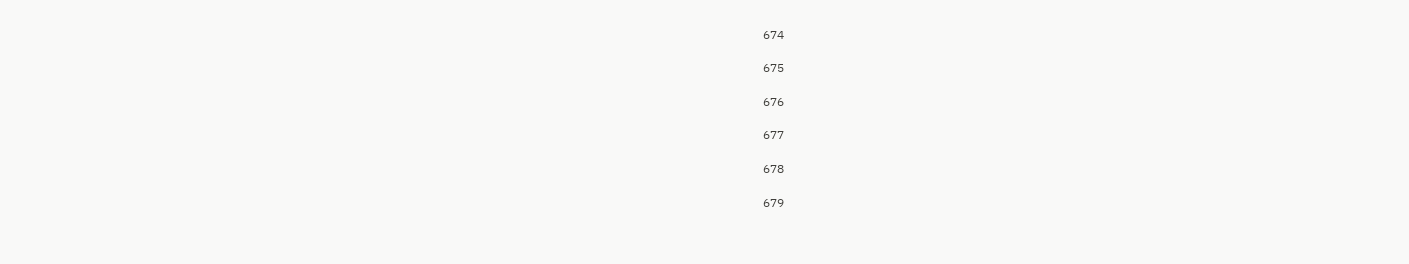674

675

676

677

678

679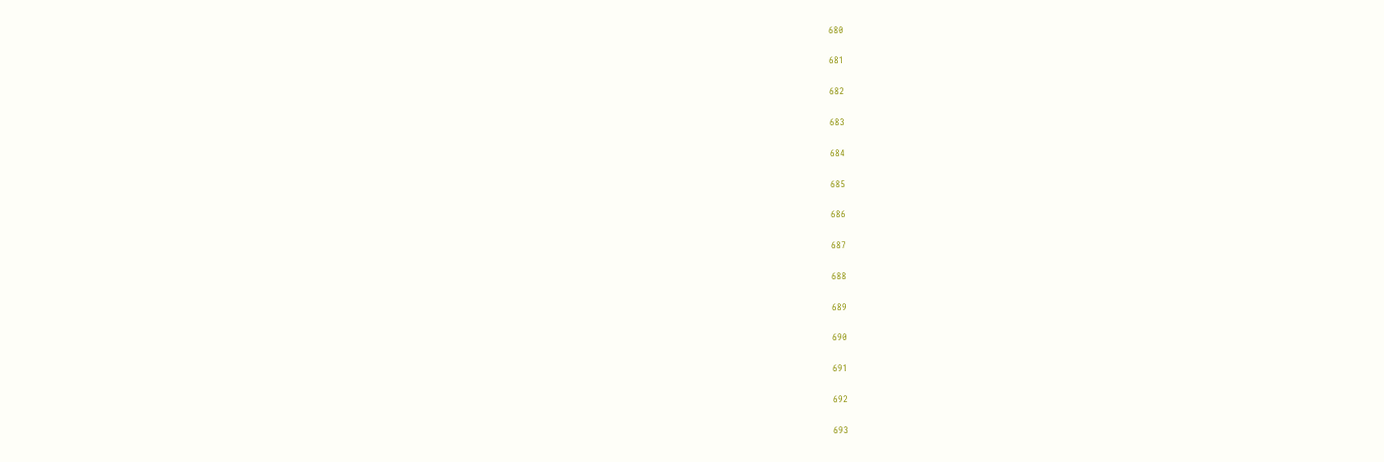680

681

682

683

684

685

686

687

688

689

690

691

692

693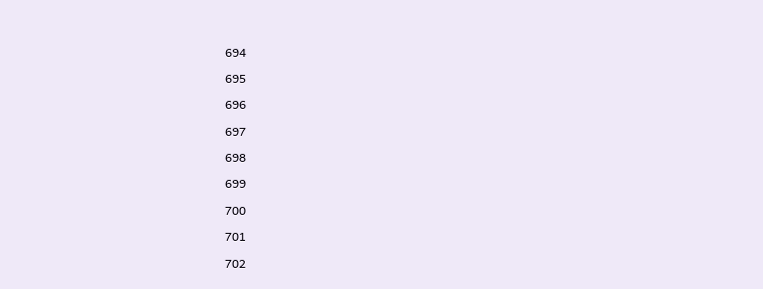694

695

696

697

698

699

700

701

702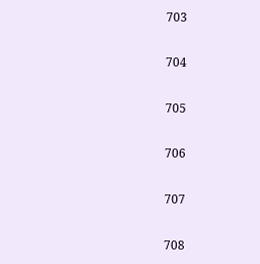703

704

705

706

707

708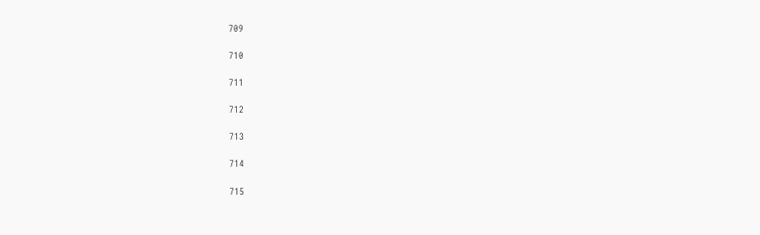709

710

711

712

713

714

715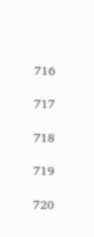716

717

718

719

720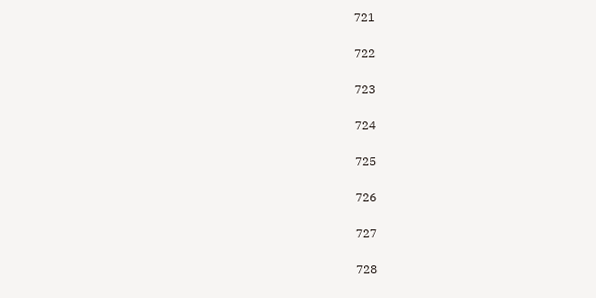721

722

723

724

725

726

727

728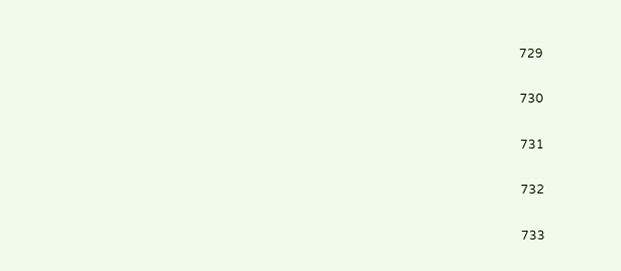729

730

731

732

733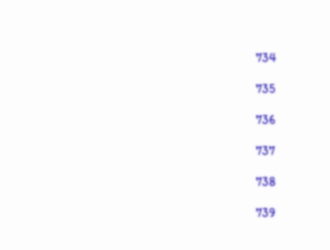734

735

736

737

738

739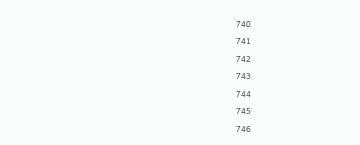740

741

742

743

744

745

746